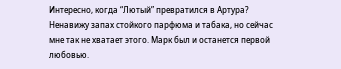Интересно, когда “Лютый” превратился в Артура? Ненавижу запах стойкого парфюма и табака, но сейчас мне так не хватает этого. Марк был и останется первой любовью.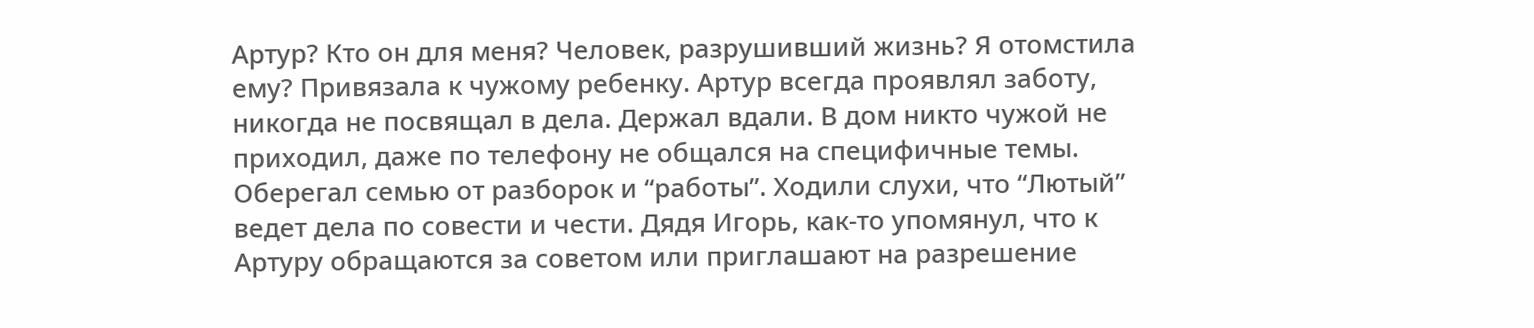Артур? Кто он для меня? Человек, разрушивший жизнь? Я отомстила ему? Привязала к чужому ребенку. Артур всегда проявлял заботу, никогда не посвящал в дела. Держал вдали. В дом никто чужой не приходил, даже по телефону не общался на специфичные темы. Оберегал семью от разборок и “работы”. Ходили слухи, что “Лютый” ведет дела по совести и чести. Дядя Игорь, как-то упомянул, что к Артуру обращаются за советом или приглашают на разрешение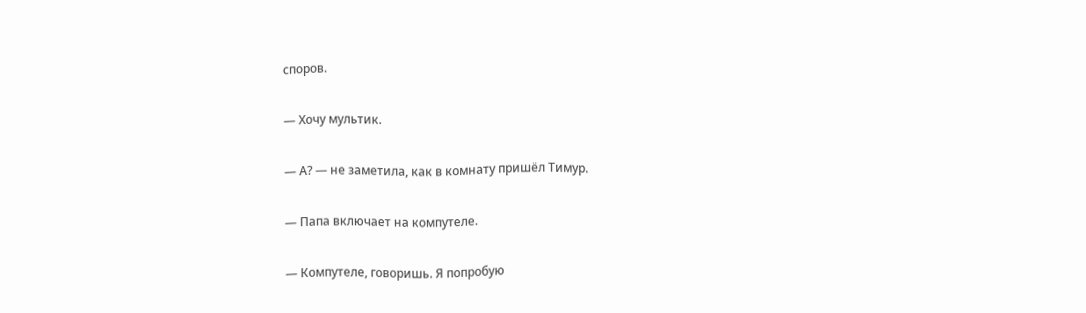споров.

— Хочу мультик.

— А? — не заметила, как в комнату пришёл Тимур.

— Папа включает на компутеле.

— Компутеле, говоришь. Я попробую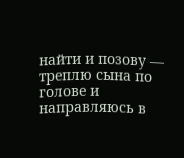найти и позову — треплю сына по голове и направляюсь в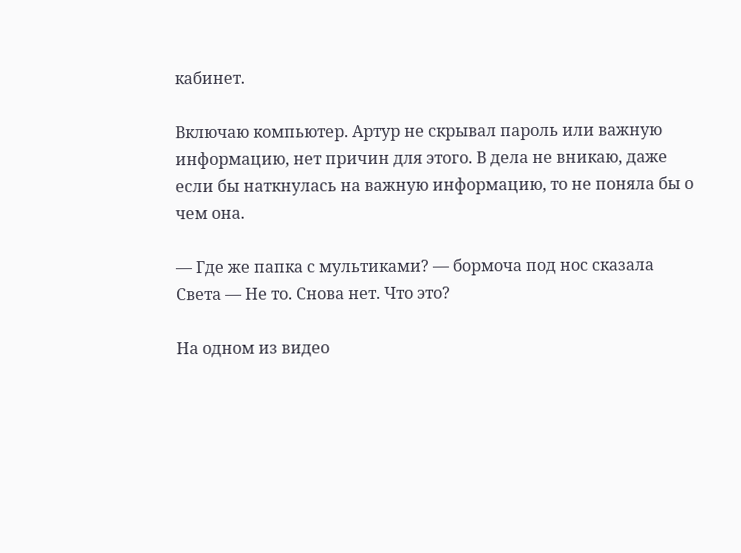кабинет.

Включаю компьютер. Артур не скрывал пароль или важную информацию, нет причин для этого. В дела не вникаю, даже если бы наткнулась на важную информацию, то не поняла бы о чем она.

— Где же папка с мультиками? — бормоча под нос сказала Света — Не то. Снова нет. Что это?

На одном из видео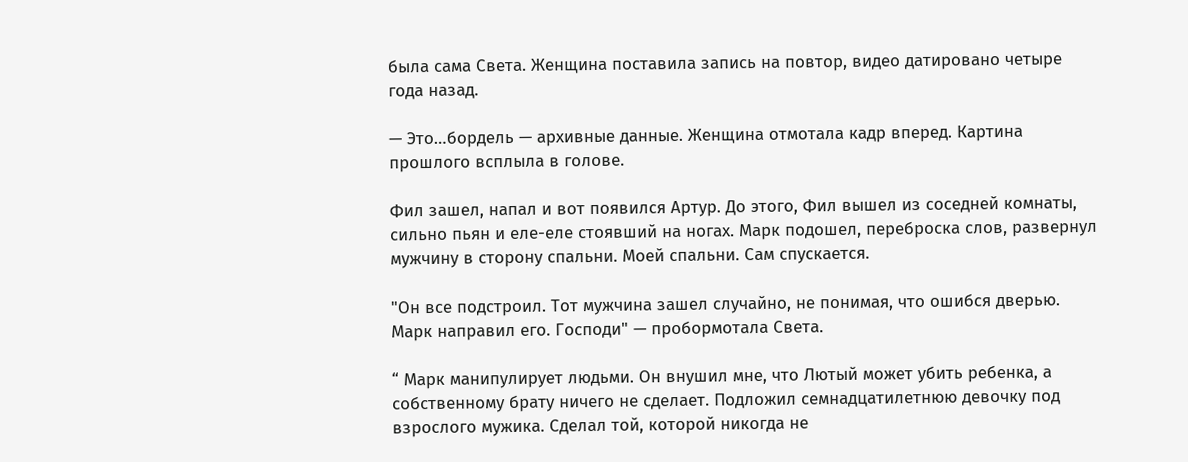была сама Света. Женщина поставила запись на повтор, видео датировано четыре года назад.

— Это…бордель — архивные данные. Женщина отмотала кадр вперед. Картина прошлого всплыла в голове.

Фил зашел, напал и вот появился Артур. До этого, Фил вышел из соседней комнаты, сильно пьян и еле-еле стоявший на ногах. Марк подошел, переброска слов, развернул мужчину в сторону спальни. Моей спальни. Сам спускается.

"Он все подстроил. Тот мужчина зашел случайно, не понимая, что ошибся дверью. Марк направил его. Господи" — пробормотала Света.

“ Марк манипулирует людьми. Он внушил мне, что Лютый может убить ребенка, а собственному брату ничего не сделает. Подложил семнадцатилетнюю девочку под взрослого мужика. Сделал той, которой никогда не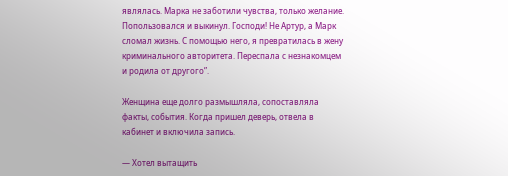являлась. Марка не заботили чувства, только желание. Попользовался и выкинул. Господи! Не Артур, а Марк сломал жизнь. С помощью него, я превратилась в жену криминального авторитета. Переспала с незнакомцем и родила от другого”.

Женщина еще долго размышляла, сопоставляла факты, события. Когда пришел деверь, отвела в кабинет и включила запись.

— Хотел вытащить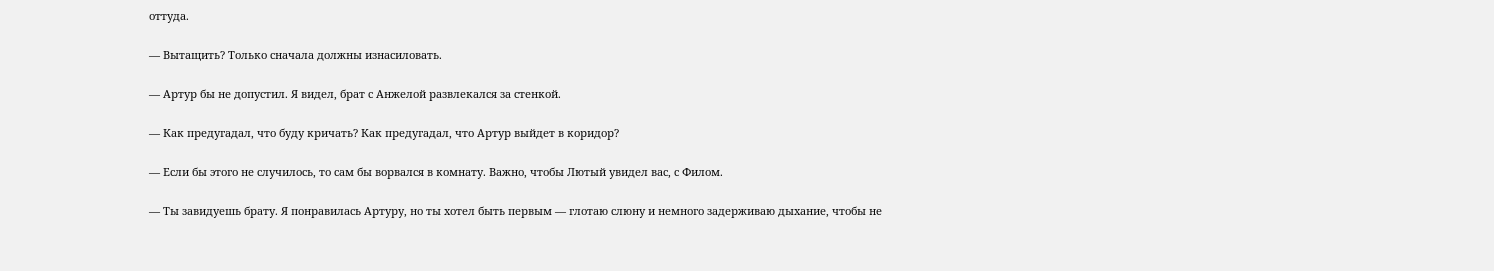оттуда.

— Вытащить? Только сначала должны изнасиловать.

— Артур бы не допустил. Я видел, брат с Анжелой развлекался за стенкой.

— Как предугадал, что буду кричать? Как предугадал, что Артур выйдет в коридор?

— Если бы этого не случилось, то сам бы ворвался в комнату. Важно, чтобы Лютый увидел вас, с Филом.

— Ты завидуешь брату. Я понравилась Артуру, но ты хотел быть первым — глотаю слюну и немного задерживаю дыхание, чтобы не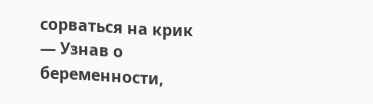сорваться на крик — Узнав о беременности,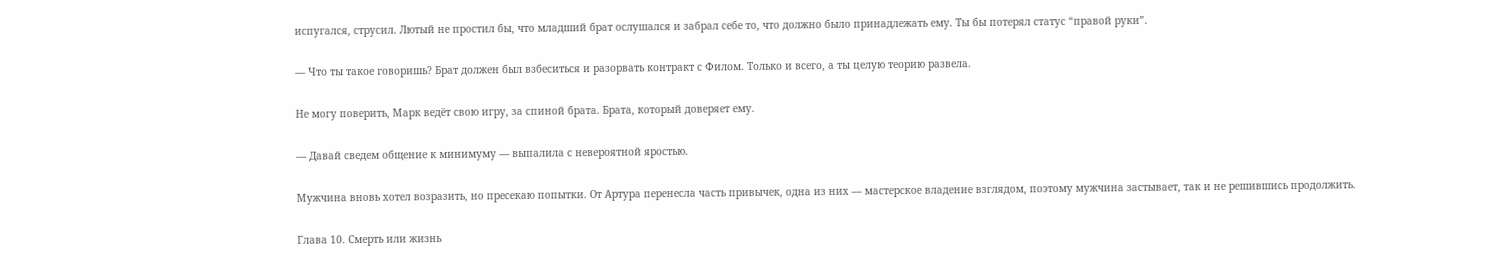испугался, струсил. Лютый не простил бы, что младший брат ослушался и забрал себе то, что должно было принадлежать ему. Ты бы потерял статус “правой руки”.

— Что ты такое говоришь? Брат должен был взбеситься и разорвать контракт с Филом. Только и всего, а ты целую теорию развела.

Не могу поверить, Марк ведёт свою игру, за спиной брата. Брата, который доверяет ему.

— Давай сведем общение к минимуму — выпалила с невероятной яростью.

Мужчина вновь хотел возразить, но пресекаю попытки. От Артура перенесла часть привычек, одна из них — мастерское владение взглядом, поэтому мужчина застывает, так и не решившись продолжить.

Глава 10. Смерть или жизнь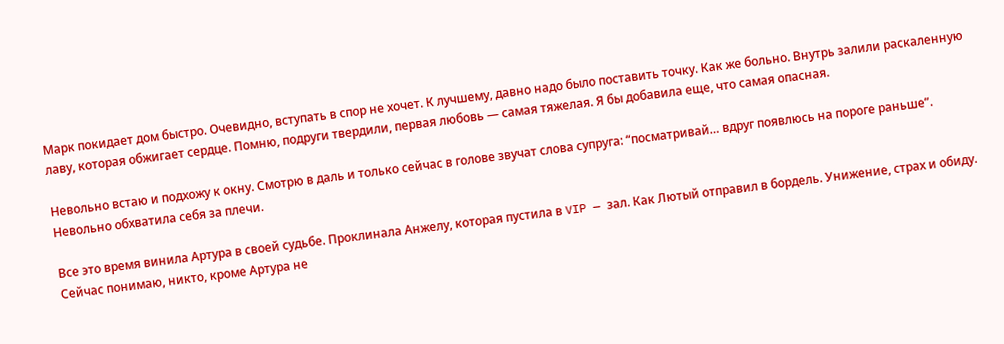Марк покидает дом быстро. Очевидно, вступать в спор не хочет. К лучшему, давно надо было поставить точку. Как же больно. Внутрь залили раскаленную лаву, которая обжигает сердце. Помню, подруги твердили, первая любовь — самая тяжелая. Я бы добавила еще, что самая опасная.

Невольно встаю и подхожу к окну. Смотрю в даль и только сейчас в голове звучат слова супруга: “посматривай… вдруг появлюсь на пороге раньше”. Невольно обхватила себя за плечи.

Все это время винила Артура в своей судьбе. Проклинала Анжелу, которая пустила в VIP — зал. Как Лютый отправил в бордель. Унижение, страх и обиду. Сейчас понимаю, никто, кроме Артура не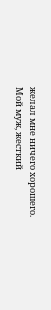желал мне ничего хорошего. Мой муж, жесткий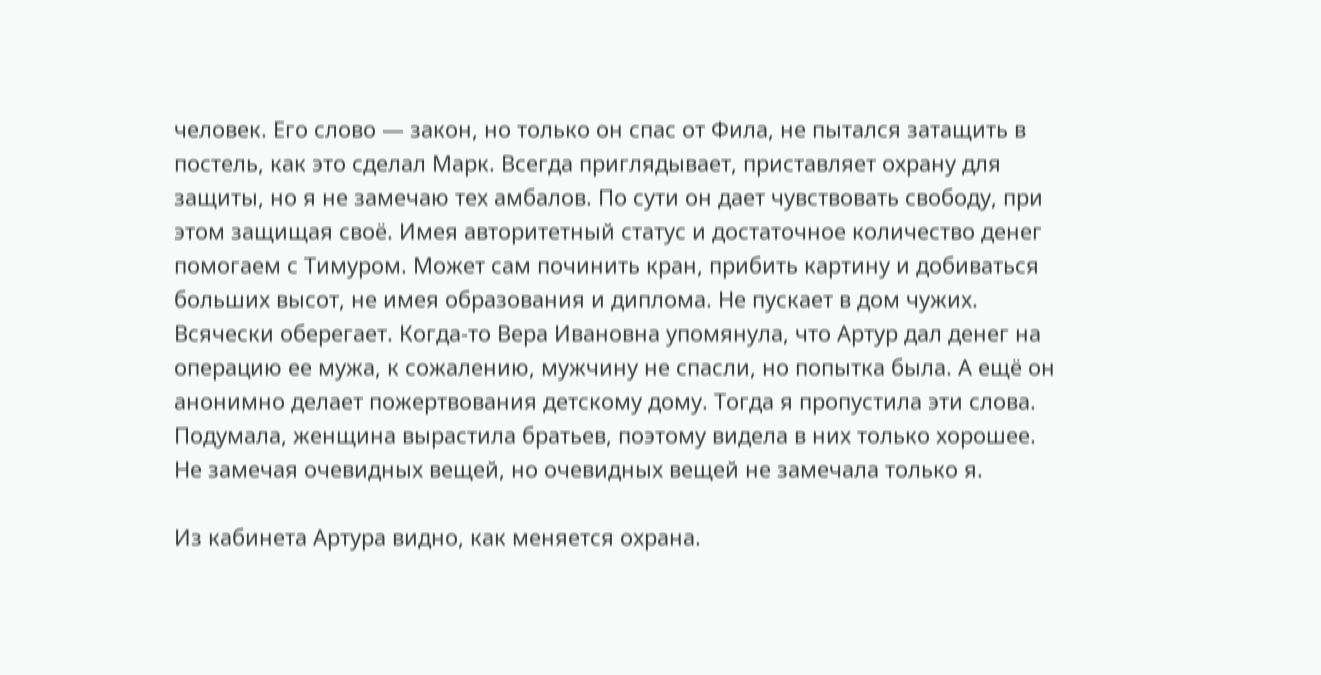человек. Его слово — закон, но только он спас от Фила, не пытался затащить в постель, как это сделал Марк. Всегда приглядывает, приставляет охрану для защиты, но я не замечаю тех амбалов. По сути он дает чувствовать свободу, при этом защищая своё. Имея авторитетный статус и достаточное количество денег помогаем с Тимуром. Может сам починить кран, прибить картину и добиваться больших высот, не имея образования и диплома. Не пускает в дом чужих. Всячески оберегает. Когда-то Вера Ивановна упомянула, что Артур дал денег на операцию ее мужа, к сожалению, мужчину не спасли, но попытка была. А ещё он анонимно делает пожертвования детскому дому. Тогда я пропустила эти слова. Подумала, женщина вырастила братьев, поэтому видела в них только хорошее. Не замечая очевидных вещей, но очевидных вещей не замечала только я.

Из кабинета Артура видно, как меняется охрана.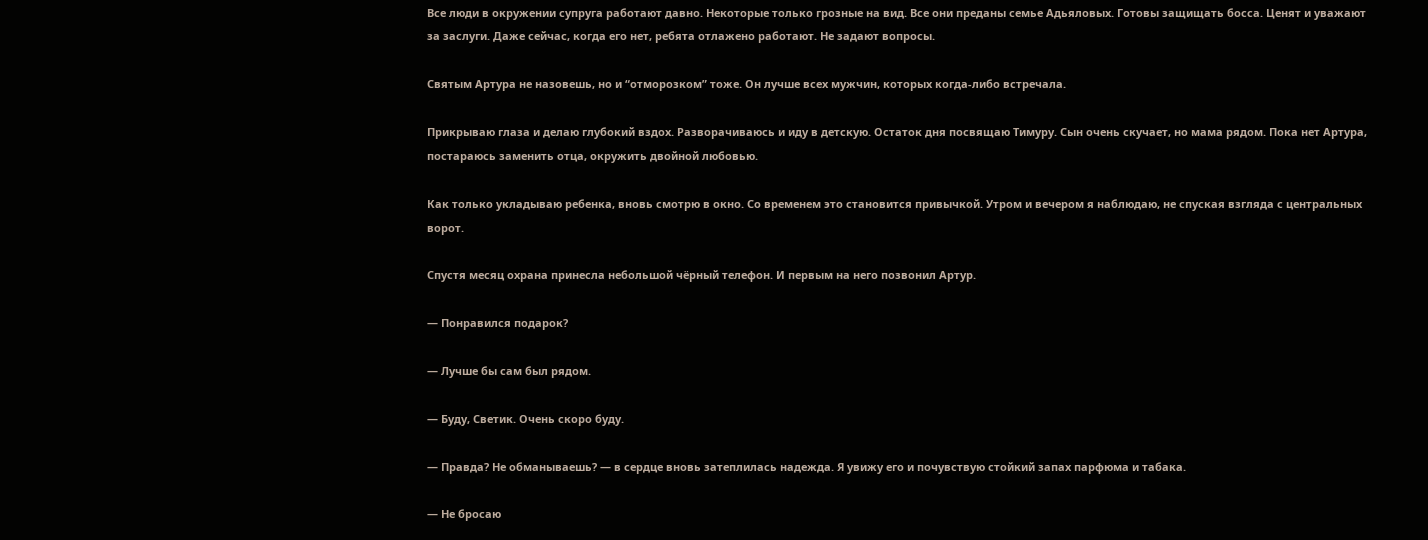Все люди в окружении супруга работают давно. Некоторые только грозные на вид. Все они преданы семье Адьяловых. Готовы защищать босса. Ценят и уважают за заслуги. Даже сейчас, когда его нет, ребята отлажено работают. Не задают вопросы.

Святым Артура не назовешь, но и “отморозком” тоже. Он лучше всех мужчин, которых когда-либо встречала.

Прикрываю глаза и делаю глубокий вздох. Разворачиваюсь и иду в детскую. Остаток дня посвящаю Тимуру. Сын очень скучает, но мама рядом. Пока нет Артура, постараюсь заменить отца, окружить двойной любовью.

Как только укладываю ребенка, вновь смотрю в окно. Со временем это становится привычкой. Утром и вечером я наблюдаю, не спуская взгляда с центральных ворот.

Спустя месяц охрана принесла небольшой чёрный телефон. И первым на него позвонил Артур.

— Понравился подарок?

— Лучше бы сам был рядом.

— Буду, Светик. Очень скоро буду.

— Правда? Не обманываешь? — в сердце вновь затеплилась надежда. Я увижу его и почувствую стойкий запах парфюма и табака.

— Не бросаю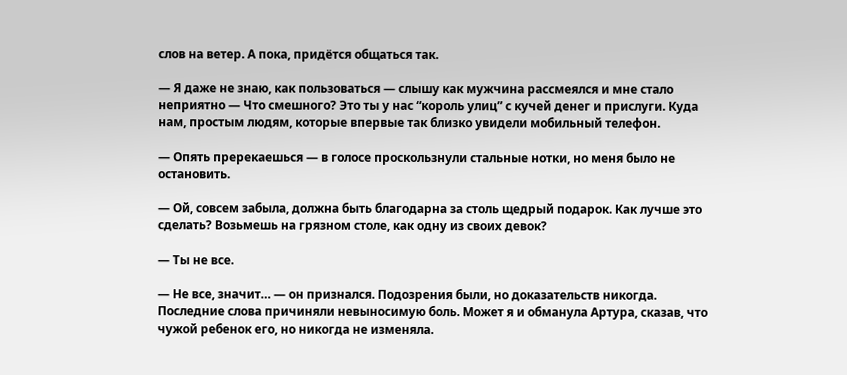слов на ветер. А пока, придётся общаться так.

— Я даже не знаю, как пользоваться — слышу как мужчина рассмеялся и мне стало неприятно — Что смешного? Это ты у нас “король улиц” с кучей денег и прислуги. Куда нам, простым людям, которые впервые так близко увидели мобильный телефон.

— Опять пререкаешься — в голосе проскользнули стальные нотки, но меня было не остановить.

— Ой, совсем забыла, должна быть благодарна за столь щедрый подарок. Как лучше это сделать? Возьмешь на грязном столе, как одну из своих девок?

— Ты не все.

— Не все, значит… — он признался. Подозрения были, но доказательств никогда. Последние слова причиняли невыносимую боль. Может я и обманула Артура, сказав, что чужой ребенок его, но никогда не изменяла.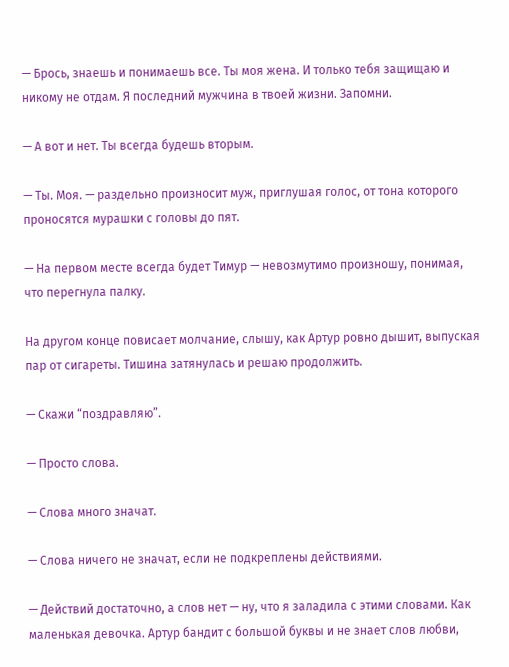— Брось, знаешь и понимаешь все. Ты моя жена. И только тебя защищаю и никому не отдам. Я последний мужчина в твоей жизни. Запомни.

— А вот и нет. Ты всегда будешь вторым.

— Ты. Моя. — раздельно произносит муж, приглушая голос, от тона которого проносятся мурашки с головы до пят.

— На первом месте всегда будет Тимур — невозмутимо произношу, понимая, что перегнула палку.

На другом конце повисает молчание, слышу, как Артур ровно дышит, выпуская пар от сигареты. Тишина затянулась и решаю продолжить.

— Скажи “поздравляю”.

— Просто слова.

— Слова много значат.

— Слова ничего не значат, если не подкреплены действиями.

— Действий достаточно, а слов нет — ну, что я заладила с этими словами. Как маленькая девочка. Артур бандит с большой буквы и не знает слов любви,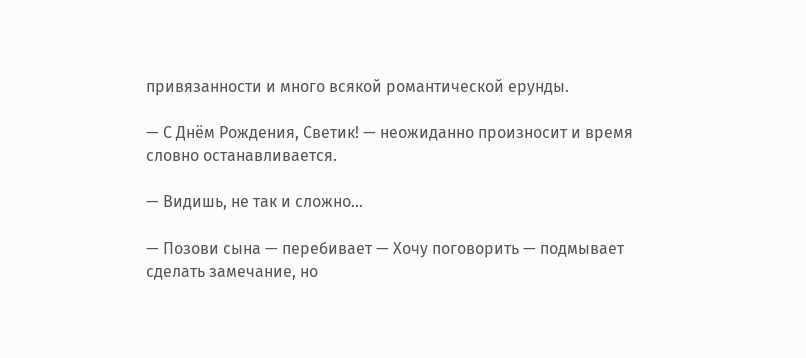привязанности и много всякой романтической ерунды.

— С Днём Рождения, Светик! — неожиданно произносит и время словно останавливается.

— Видишь, не так и сложно…

— Позови сына — перебивает — Хочу поговорить — подмывает сделать замечание, но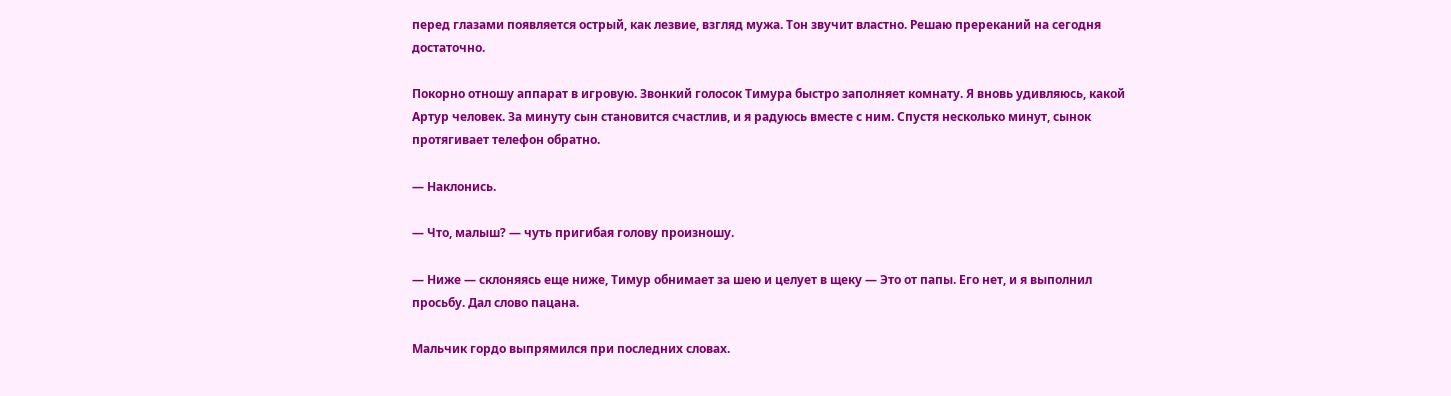перед глазами появляется острый, как лезвие, взгляд мужа. Тон звучит властно. Решаю пререканий на сегодня достаточно.

Покорно отношу аппарат в игровую. Звонкий голосок Тимура быстро заполняет комнату. Я вновь удивляюсь, какой Артур человек. За минуту сын становится счастлив, и я радуюсь вместе с ним. Спустя несколько минут, сынок протягивает телефон обратно.

— Наклонись.

— Что, малыш? — чуть пригибая голову произношу.

— Ниже — склоняясь еще ниже, Тимур обнимает за шею и целует в щеку — Это от папы. Его нет, и я выполнил просьбу. Дал слово пацана.

Мальчик гордо выпрямился при последних словах.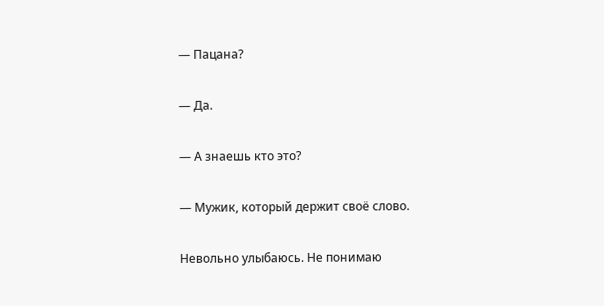— Пацана?

— Да.

— А знаешь кто это?

— Мужик, который держит своё слово.

Невольно улыбаюсь. Не понимаю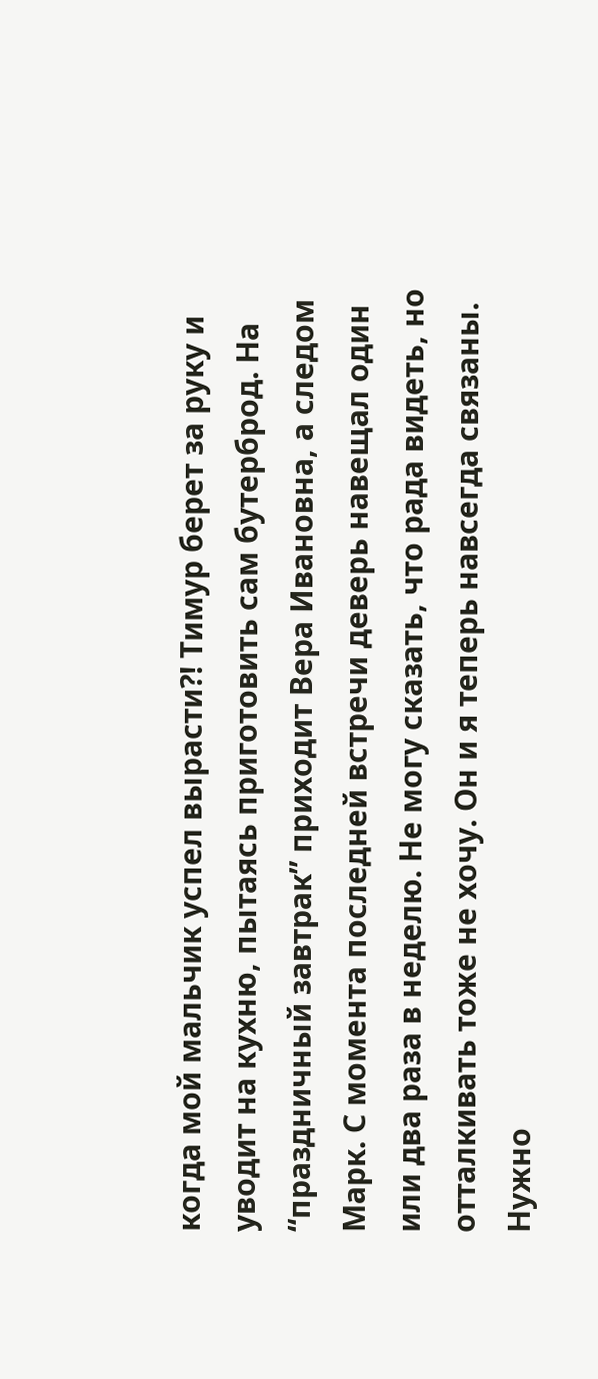когда мой мальчик успел вырасти?! Тимур берет за руку и уводит на кухню, пытаясь приготовить сам бутерброд. На “праздничный завтрак” приходит Вера Ивановна, а следом Марк. С момента последней встречи деверь навещал один или два раза в неделю. Не могу сказать, что рада видеть, но отталкивать тоже не хочу. Он и я теперь навсегда связаны. Нужно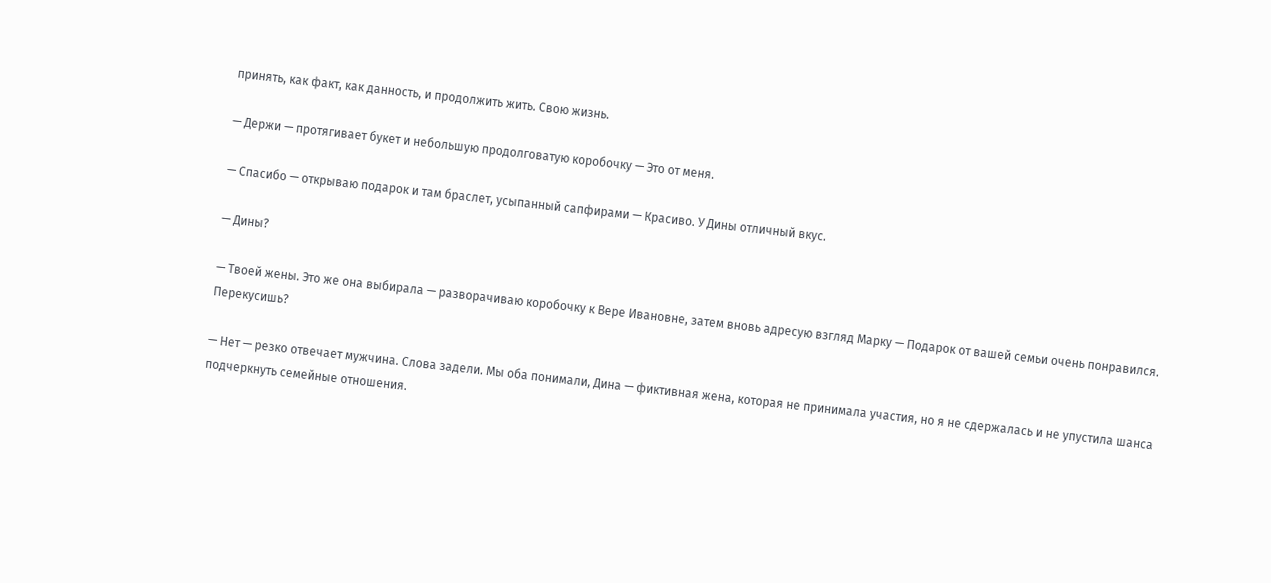принять, как факт, как данность, и продолжить жить. Свою жизнь.

— Держи — протягивает букет и небольшую продолговатую коробочку — Это от меня.

— Спасибо — открываю подарок и там браслет, усыпанный сапфирами — Красиво. У Дины отличный вкус.

— Дины?

— Твоей жены. Это же она выбирала — разворачиваю коробочку к Вере Ивановне, затем вновь адресую взгляд Марку — Подарок от вашей семьи очень понравился. Перекусишь?

— Нет — резко отвечает мужчина. Слова задели. Мы оба понимали, Дина — фиктивная жена, которая не принимала участия, но я не сдержалась и не упустила шанса подчеркнуть семейные отношения.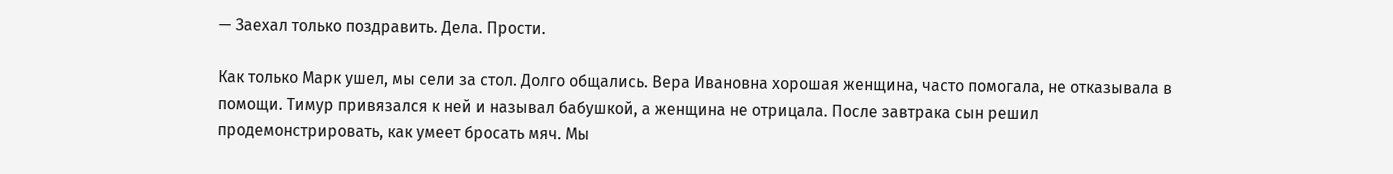— Заехал только поздравить. Дела. Прости.

Как только Марк ушел, мы сели за стол. Долго общались. Вера Ивановна хорошая женщина, часто помогала, не отказывала в помощи. Тимур привязался к ней и называл бабушкой, а женщина не отрицала. После завтрака сын решил продемонстрировать, как умеет бросать мяч. Мы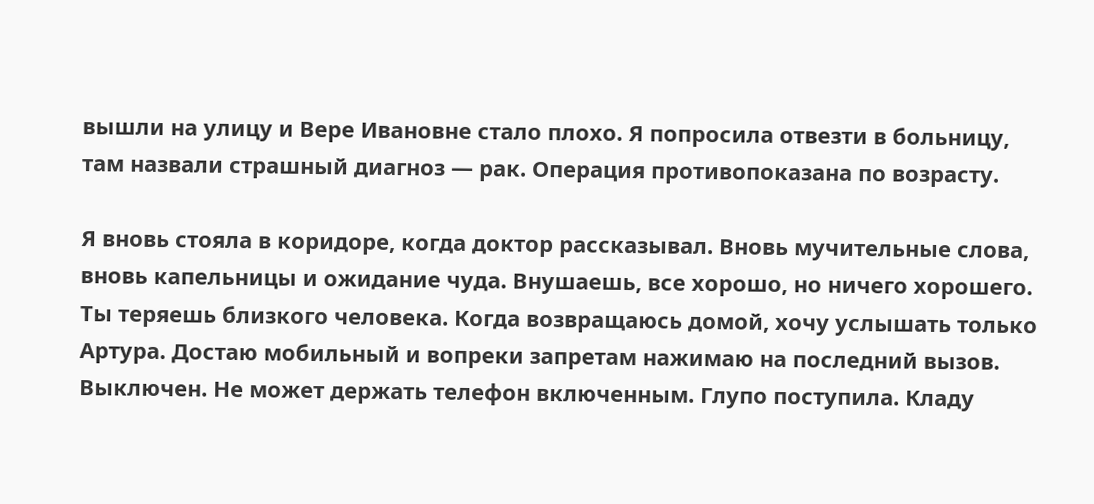вышли на улицу и Вере Ивановне стало плохо. Я попросила отвезти в больницу, там назвали страшный диагноз — рак. Операция противопоказана по возрасту.

Я вновь стояла в коридоре, когда доктор рассказывал. Вновь мучительные слова, вновь капельницы и ожидание чуда. Внушаешь, все хорошо, но ничего хорошего. Ты теряешь близкого человека. Когда возвращаюсь домой, хочу услышать только Артура. Достаю мобильный и вопреки запретам нажимаю на последний вызов. Выключен. Не может держать телефон включенным. Глупо поступила. Кладу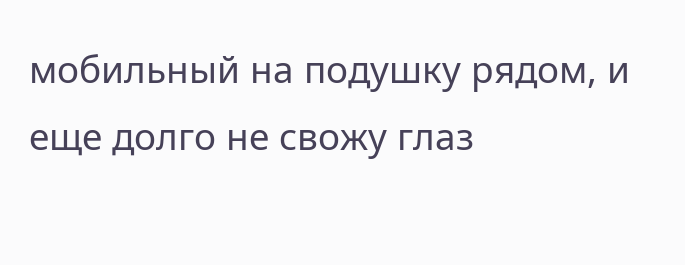мобильный на подушку рядом, и еще долго не свожу глаз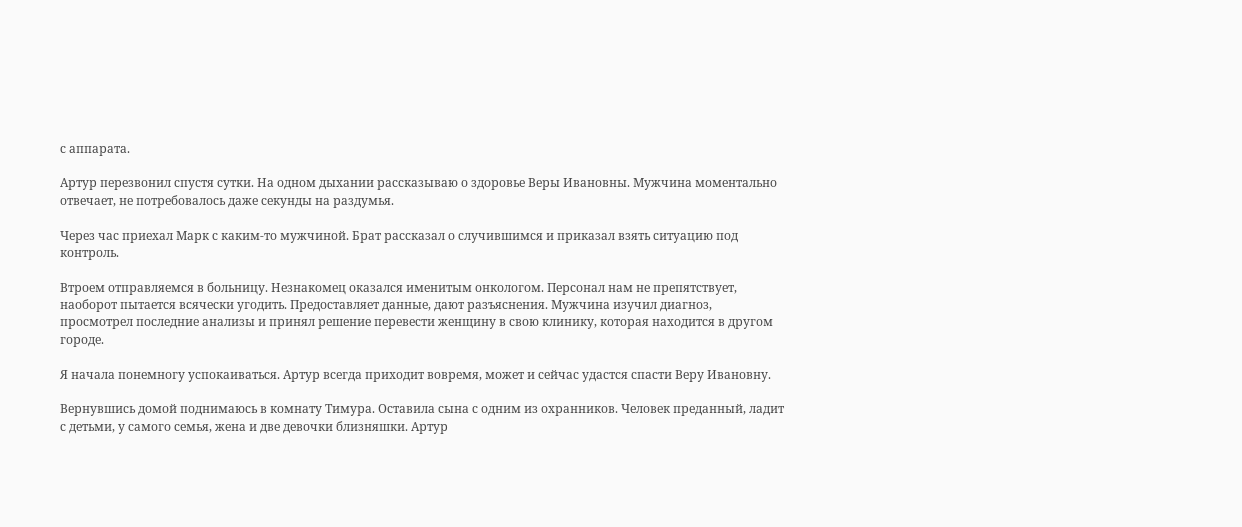с аппарата.

Артур перезвонил спустя сутки. На одном дыхании рассказываю о здоровье Веры Ивановны. Мужчина моментально отвечает, не потребовалось даже секунды на раздумья.

Через час приехал Марк с каким-то мужчиной. Брат рассказал о случившимся и приказал взять ситуацию под контроль.

Втроем отправляемся в больницу. Незнакомец оказался именитым онкологом. Персонал нам не препятствует, наоборот пытается всячески угодить. Предоставляет данные, дают разъяснения. Мужчина изучил диагноз, просмотрел последние анализы и принял решение перевести женщину в свою клинику, которая находится в другом городе.

Я начала понемногу успокаиваться. Артур всегда приходит вовремя, может и сейчас удастся спасти Веру Ивановну.

Вернувшись домой поднимаюсь в комнату Тимура. Оставила сына с одним из охранников. Человек преданный, ладит с детьми, у самого семья, жена и две девочки близняшки. Артур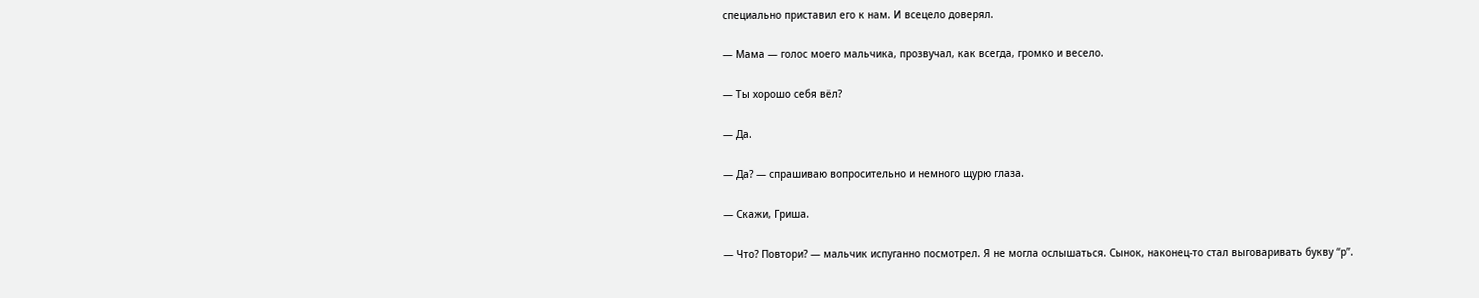специально приставил его к нам. И всецело доверял.

— Мама — голос моего мальчика, прозвучал, как всегда, громко и весело.

— Ты хорошо себя вёл?

— Да.

— Да? — спрашиваю вопросительно и немного щурю глаза.

— Скажи, Гриша.

— Что? Повтори? — мальчик испуганно посмотрел. Я не могла ослышаться. Сынок, наконец-то стал выговаривать букву “р”.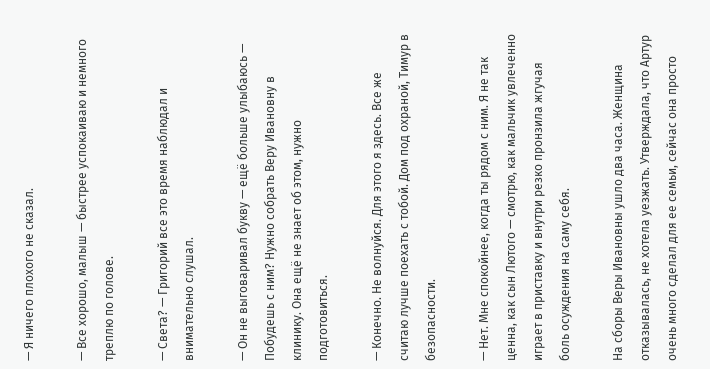— Я ничего плохого не сказал.

— Все хорошо, малыш — быстрее успокаиваю и немного треплю по голове.

— Света? — Григорий все это время наблюдал и внимательно слушал.

— Он не выговаривал букву — ещё больше улыбаюсь — Побудешь с ним? Нужно собрать Веру Ивановну в клинику. Она ещё не знает об этом, нужно подготовиться.

— Конечно. Не волнуйся. Для этого я здесь. Все же считаю лучше поехать с тобой. Дом под охраной, Тимур в безопасности.

— Нет. Мне спокойнее, когда ты рядом с ним. Я не так ценна, как сын Лютого — смотрю, как мальчик увлеченно играет в приставку и внутри резко пронзила жгучая боль осуждения на саму себя.

На сборы Веры Ивановны ушло два часа. Женщина отказывалась, не хотела уезжать. Утверждала, что Артур очень много сделал для ее семьи, сейчас она просто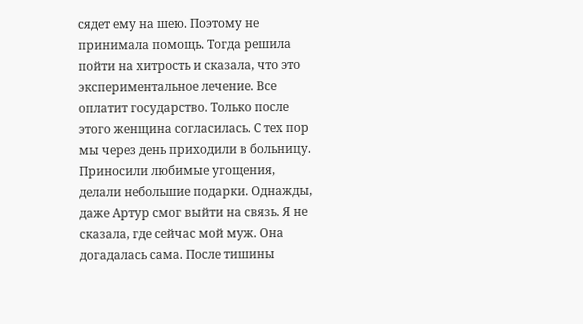сядет ему на шею. Поэтому не принимала помощь. Тогда решила пойти на хитрость и сказала, что это экспериментальное лечение. Все оплатит государство. Только после этого женщина согласилась. С тех пор мы через день приходили в больницу. Приносили любимые угощения, делали небольшие подарки. Однажды, даже Артур смог выйти на связь. Я не сказала, где сейчас мой муж. Она догадалась сама. После тишины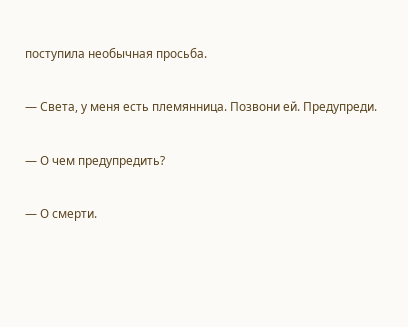поступила необычная просьба.

— Света, у меня есть племянница. Позвони ей. Предупреди.

— О чем предупредить?

— О смерти.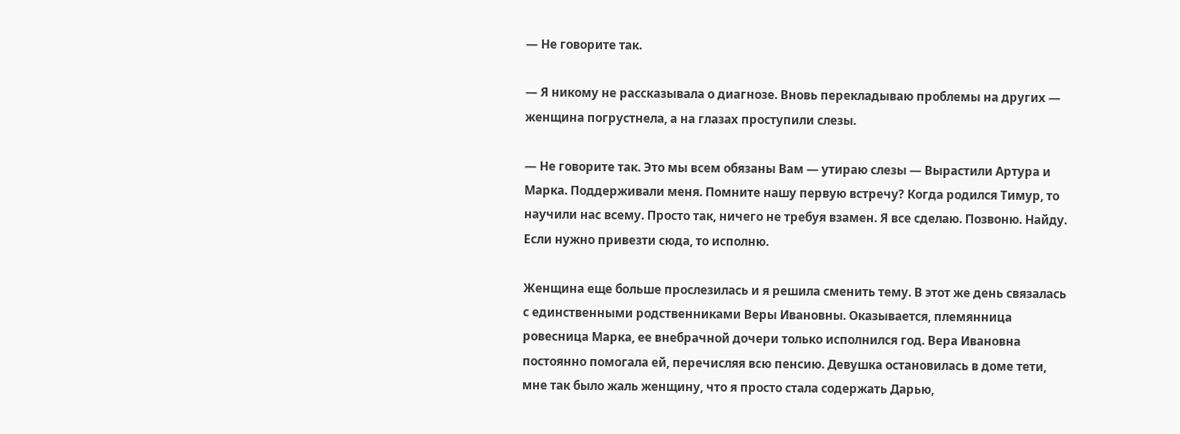— Не говорите так.

— Я никому не рассказывала о диагнозе. Вновь перекладываю проблемы на других — женщина погрустнела, а на глазах проступили слезы.

— Не говорите так. Это мы всем обязаны Вам — утираю слезы — Вырастили Артура и Марка. Поддерживали меня. Помните нашу первую встречу? Когда родился Тимур, то научили нас всему. Просто так, ничего не требуя взамен. Я все сделаю. Позвоню. Найду. Если нужно привезти сюда, то исполню.

Женщина еще больше прослезилась и я решила сменить тему. В этот же день связалась с единственными родственниками Веры Ивановны. Оказывается, племянница ровесница Марка, ее внебрачной дочери только исполнился год. Вера Ивановна постоянно помогала ей, перечисляя всю пенсию. Девушка остановилась в доме тети, мне так было жаль женщину, что я просто стала содержать Дарью,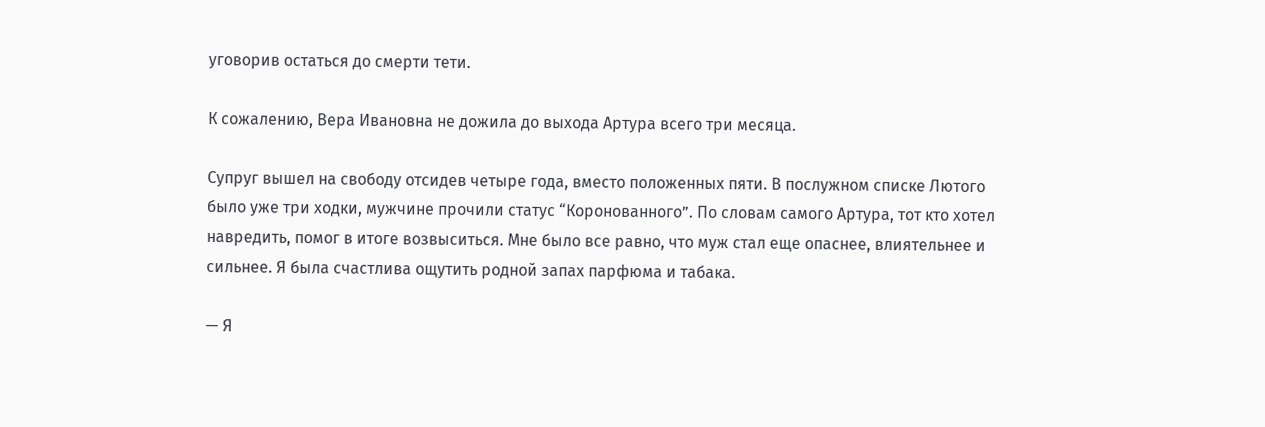уговорив остаться до смерти тети.

К сожалению, Вера Ивановна не дожила до выхода Артура всего три месяца.

Супруг вышел на свободу отсидев четыре года, вместо положенных пяти. В послужном списке Лютого было уже три ходки, мужчине прочили статус “Коронованного”. По словам самого Артура, тот кто хотел навредить, помог в итоге возвыситься. Мне было все равно, что муж стал еще опаснее, влиятельнее и сильнее. Я была счастлива ощутить родной запах парфюма и табака.

— Я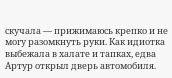скучала — прижимаюсь крепко и не могу разомкнуть руки. Как идиотка выбежала в халате и тапках, едва Артур открыл дверь автомобиля.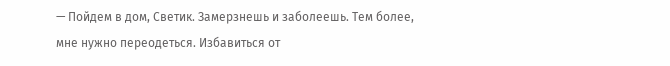— Пойдем в дом, Светик. Замерзнешь и заболеешь. Тем более, мне нужно переодеться. Избавиться от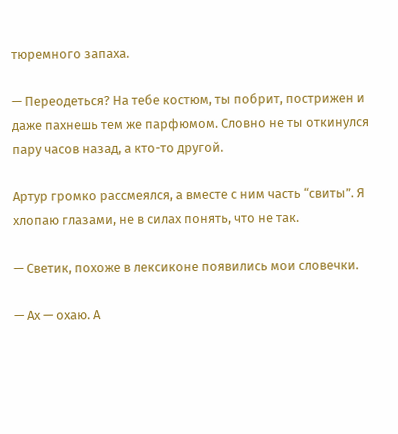тюремного запаха.

— Переодеться? На тебе костюм, ты побрит, пострижен и даже пахнешь тем же парфюмом. Словно не ты откинулся пару часов назад, а кто-то другой.

Артур громко рассмеялся, а вместе с ним часть “свиты”. Я хлопаю глазами, не в силах понять, что не так.

— Светик, похоже в лексиконе появились мои словечки.

— Ах — охаю. А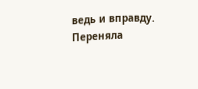ведь и вправду. Переняла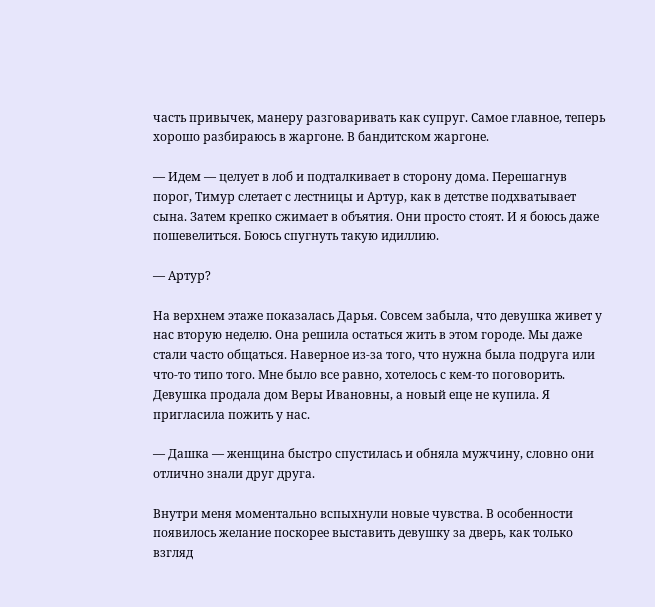часть привычек, манеру разговаривать как супруг. Самое главное, теперь хорошо разбираюсь в жаргоне. В бандитском жаргоне.

— Идем — целует в лоб и подталкивает в сторону дома. Перешагнув порог, Тимур слетает с лестницы и Артур, как в детстве подхватывает сына. Затем крепко сжимает в объятия. Они просто стоят. И я боюсь даже пошевелиться. Боюсь спугнуть такую идиллию.

— Артур?

На верхнем этаже показалась Дарья. Совсем забыла, что девушка живет у нас вторую неделю. Она решила остаться жить в этом городе. Мы даже стали часто общаться. Наверное из-за того, что нужна была подруга или что-то типо того. Мне было все равно, хотелось с кем-то поговорить. Девушка продала дом Веры Ивановны, а новый еще не купила. Я пригласила пожить у нас.

— Дашка — женщина быстро спустилась и обняла мужчину, словно они отлично знали друг друга.

Внутри меня моментально вспыхнули новые чувства. В особенности появилось желание поскорее выставить девушку за дверь, как только взгляд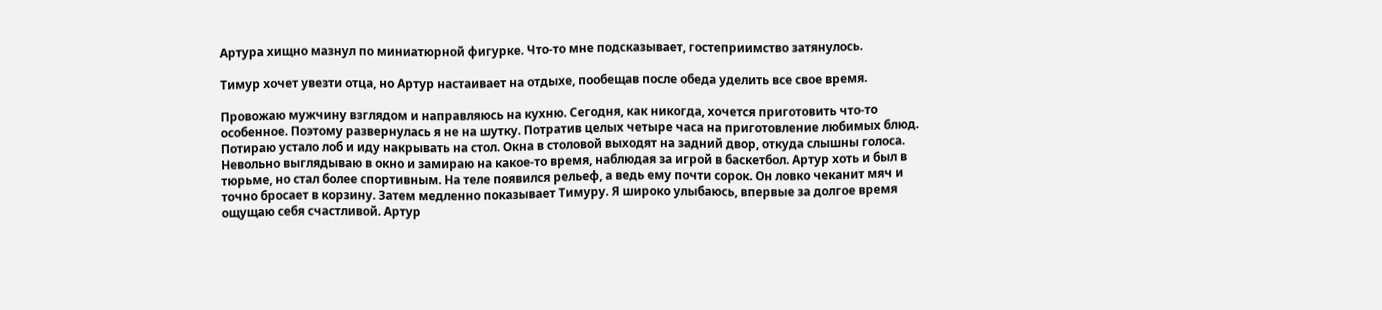Артура хищно мазнул по миниатюрной фигурке. Что-то мне подсказывает, гостеприимство затянулось.

Тимур хочет увезти отца, но Артур настаивает на отдыхе, пообещав после обеда уделить все свое время.

Провожаю мужчину взглядом и направляюсь на кухню. Сегодня, как никогда, хочется приготовить что-то особенное. Поэтому развернулась я не на шутку. Потратив целых четыре часа на приготовление любимых блюд. Потираю устало лоб и иду накрывать на стол. Окна в столовой выходят на задний двор, откуда слышны голоса. Невольно выглядываю в окно и замираю на какое-то время, наблюдая за игрой в баскетбол. Артур хоть и был в тюрьме, но стал более спортивным. На теле появился рельеф, а ведь ему почти сорок. Он ловко чеканит мяч и точно бросает в корзину. Затем медленно показывает Тимуру. Я широко улыбаюсь, впервые за долгое время ощущаю себя счастливой. Артур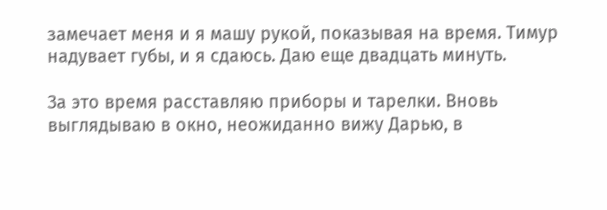замечает меня и я машу рукой, показывая на время. Тимур надувает губы, и я сдаюсь. Даю еще двадцать минуть.

За это время расставляю приборы и тарелки. Вновь выглядываю в окно, неожиданно вижу Дарью, в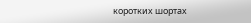коротких шортах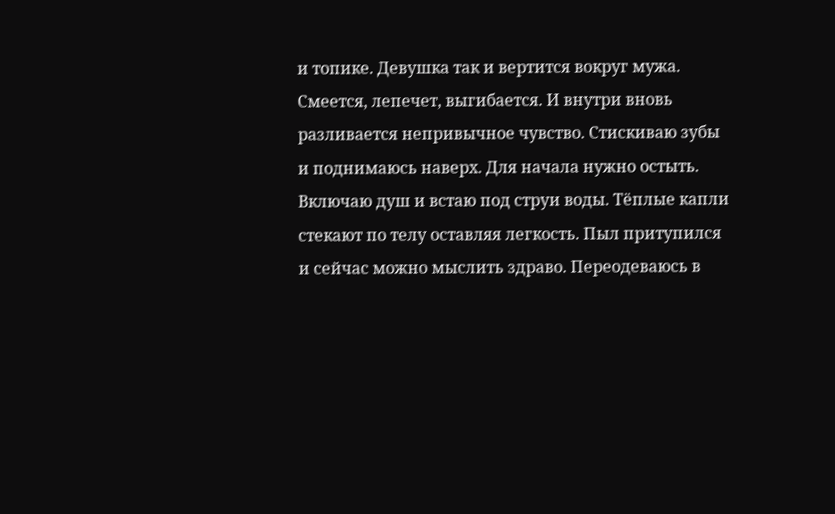и топике. Девушка так и вертится вокруг мужа. Смеется, лепечет, выгибается. И внутри вновь разливается непривычное чувство. Стискиваю зубы и поднимаюсь наверх. Для начала нужно остыть. Включаю душ и встаю под струи воды. Тёплые капли стекают по телу оставляя легкость. Пыл притупился и сейчас можно мыслить здраво. Переодеваюсь в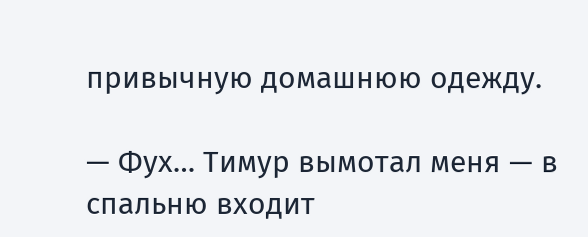привычную домашнюю одежду.

— Фух… Тимур вымотал меня — в спальню входит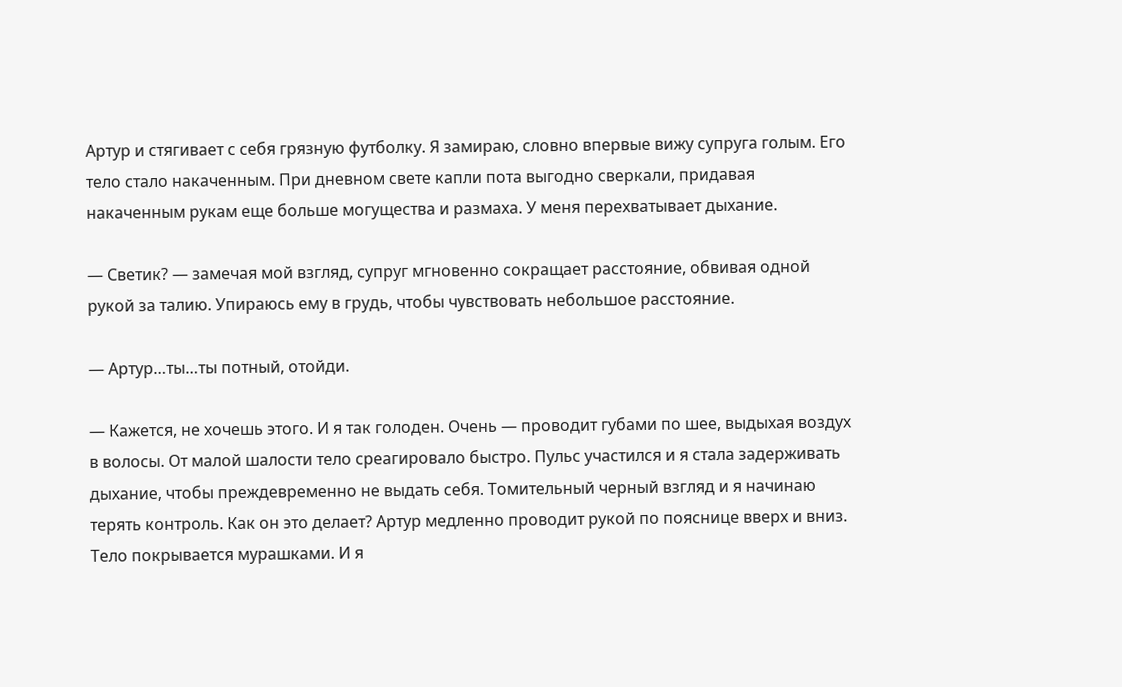Артур и стягивает с себя грязную футболку. Я замираю, словно впервые вижу супруга голым. Его тело стало накаченным. При дневном свете капли пота выгодно сверкали, придавая накаченным рукам еще больше могущества и размаха. У меня перехватывает дыхание.

— Светик? — замечая мой взгляд, супруг мгновенно сокращает расстояние, обвивая одной рукой за талию. Упираюсь ему в грудь, чтобы чувствовать небольшое расстояние.

— Артур…ты…ты потный, отойди.

— Кажется, не хочешь этого. И я так голоден. Очень — проводит губами по шее, выдыхая воздух в волосы. От малой шалости тело среагировало быстро. Пульс участился и я стала задерживать дыхание, чтобы преждевременно не выдать себя. Томительный черный взгляд и я начинаю терять контроль. Как он это делает? Артур медленно проводит рукой по пояснице вверх и вниз. Тело покрывается мурашками. И я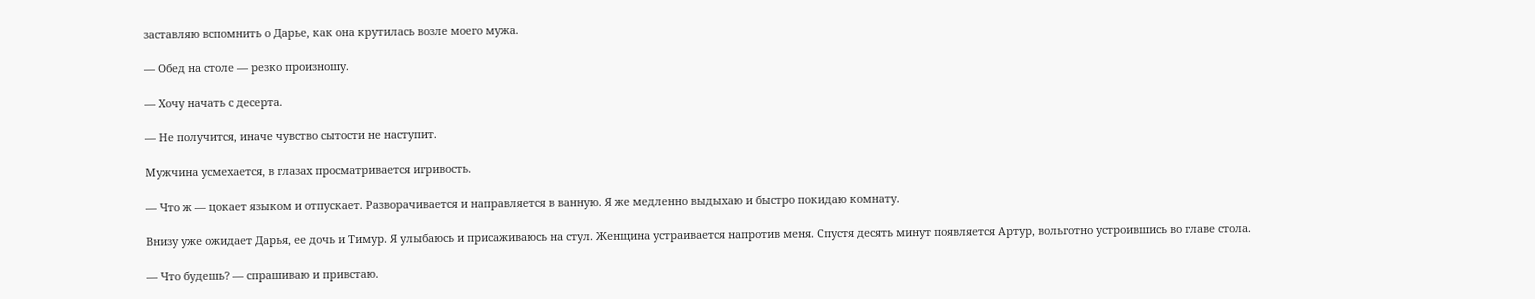заставляю вспомнить о Дарье, как она крутилась возле моего мужа.

— Обед на столе — резко произношу.

— Хочу начать с десерта.

— Не получится, иначе чувство сытости не наступит.

Мужчина усмехается, в глазах просматривается игривость.

— Что ж — цокает языком и отпускает. Разворачивается и направляется в ванную. Я же медленно выдыхаю и быстро покидаю комнату.

Внизу уже ожидает Дарья, ее дочь и Тимур. Я улыбаюсь и присаживаюсь на стул. Женщина устраивается напротив меня. Спустя десять минут появляется Артур, вольготно устроившись во главе стола.

— Что будешь? — спрашиваю и привстаю.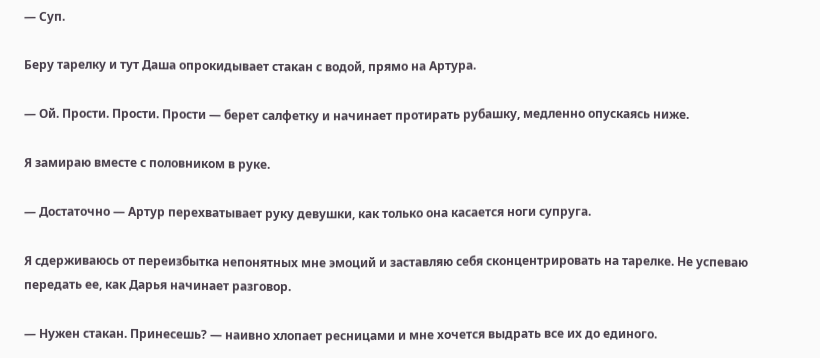— Суп.

Беру тарелку и тут Даша опрокидывает стакан с водой, прямо на Артура.

— Ой. Прости. Прости. Прости — берет салфетку и начинает протирать рубашку, медленно опускаясь ниже.

Я замираю вместе с половником в руке.

— Достаточно — Артур перехватывает руку девушки, как только она касается ноги супруга.

Я сдерживаюсь от переизбытка непонятных мне эмоций и заставляю себя сконцентрировать на тарелке. Не успеваю передать ее, как Дарья начинает разговор.

— Нужен стакан. Принесешь? — наивно хлопает ресницами и мне хочется выдрать все их до единого.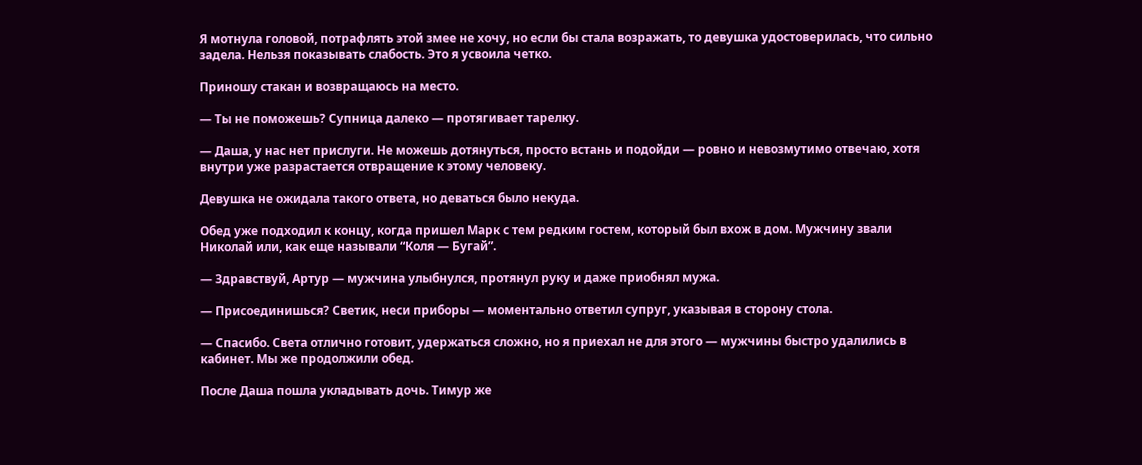Я мотнула головой, потрафлять этой змее не хочу, но если бы стала возражать, то девушка удостоверилась, что сильно задела. Нельзя показывать слабость. Это я усвоила четко.

Приношу стакан и возвращаюсь на место.

— Ты не поможешь? Супница далеко — протягивает тарелку.

— Даша, у нас нет прислуги. Не можешь дотянуться, просто встань и подойди — ровно и невозмутимо отвечаю, хотя внутри уже разрастается отвращение к этому человеку.

Девушка не ожидала такого ответа, но деваться было некуда.

Обед уже подходил к концу, когда пришел Марк с тем редким гостем, который был вхож в дом. Мужчину звали Николай или, как еще называли “Коля — Бугай”.

— Здравствуй, Артур — мужчина улыбнулся, протянул руку и даже приобнял мужа.

— Присоединишься? Светик, неси приборы — моментально ответил супруг, указывая в сторону стола.

— Спасибо. Света отлично готовит, удержаться сложно, но я приехал не для этого — мужчины быстро удалились в кабинет. Мы же продолжили обед.

После Даша пошла укладывать дочь. Тимур же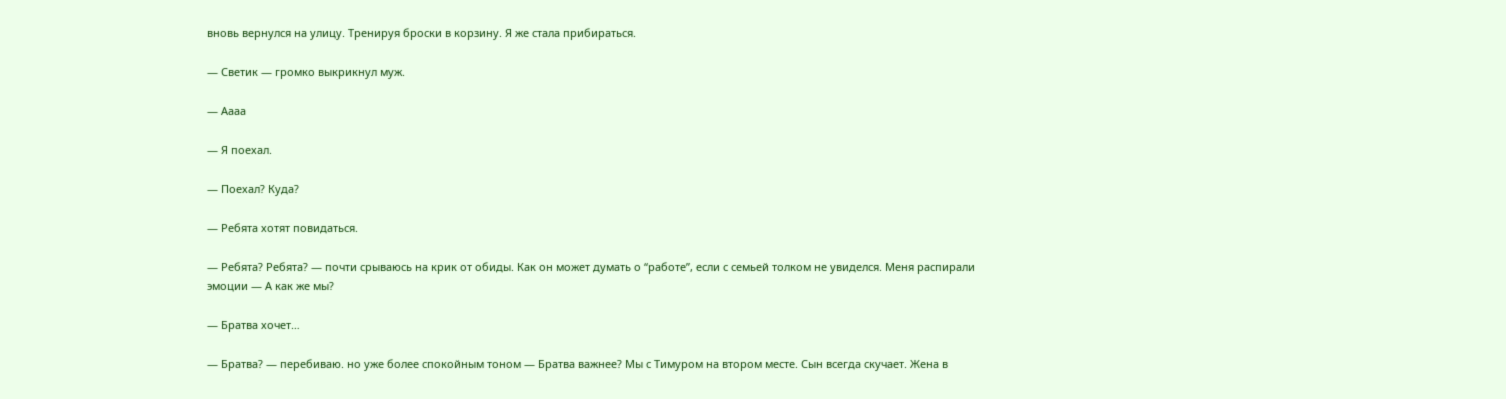вновь вернулся на улицу. Тренируя броски в корзину. Я же стала прибираться.

— Светик — громко выкрикнул муж.

— Аааа

— Я поехал.

— Поехал? Куда?

— Ребята хотят повидаться.

— Ребята? Ребята? — почти срываюсь на крик от обиды. Как он может думать о “работе”, если с семьей толком не увиделся. Меня распирали эмоции — А как же мы?

— Братва хочет…

— Братва? — перебиваю. но уже более спокойным тоном — Братва важнее? Мы с Тимуром на втором месте. Сын всегда скучает. Жена в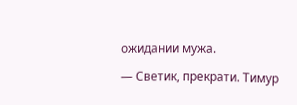ожидании мужа.

— Светик, прекрати. Тимур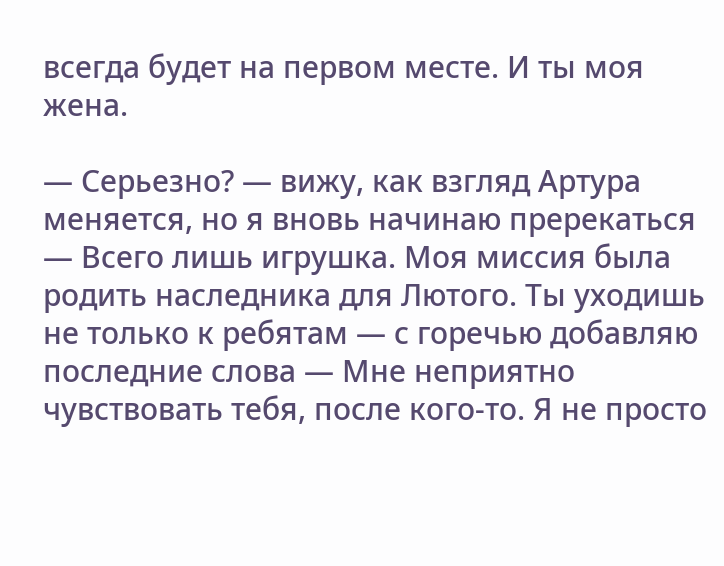всегда будет на первом месте. И ты моя жена.

— Серьезно? — вижу, как взгляд Артура меняется, но я вновь начинаю пререкаться — Всего лишь игрушка. Моя миссия была родить наследника для Лютого. Ты уходишь не только к ребятам — с горечью добавляю последние слова — Мне неприятно чувствовать тебя, после кого-то. Я не просто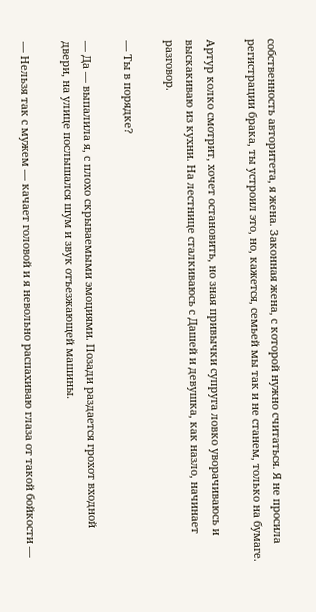собственность авторитета, я жена. Законная жена, с которой нужно считаться. Я не просила регистрации брака, ты устроил это, но, кажется, семьей мы так и не станем, только на бумаге.

Артур колко смотрит, хочет остановить, но зная привычки супруга ловко уворачиваюсь и выскакиваю из кухни. На лестнице сталкиваюсь с Дашей и девушка, как назло, начинает разговор.

— Ты в порядке?

— Да — выпалила я, с плохо скрываемыми эмоциями. Позади раздается грохот входной двери, на улице послышался шум и звук отъезжающей машины.

— Нельзя так с мужем — качает головой и я невольно распахиваю глаза от такой бойкости —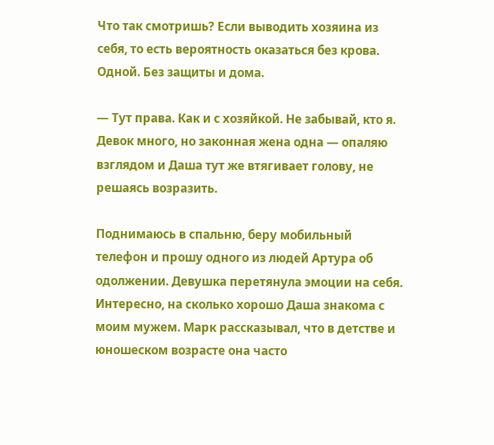Что так смотришь? Если выводить хозяина из себя, то есть вероятность оказаться без крова. Одной. Без защиты и дома.

— Тут права. Как и с хозяйкой. Не забывай, кто я. Девок много, но законная жена одна — опаляю взглядом и Даша тут же втягивает голову, не решаясь возразить.

Поднимаюсь в спальню, беру мобильный телефон и прошу одного из людей Артура об одолжении. Девушка перетянула эмоции на себя. Интересно, на сколько хорошо Даша знакома с моим мужем. Марк рассказывал, что в детстве и юношеском возрасте она часто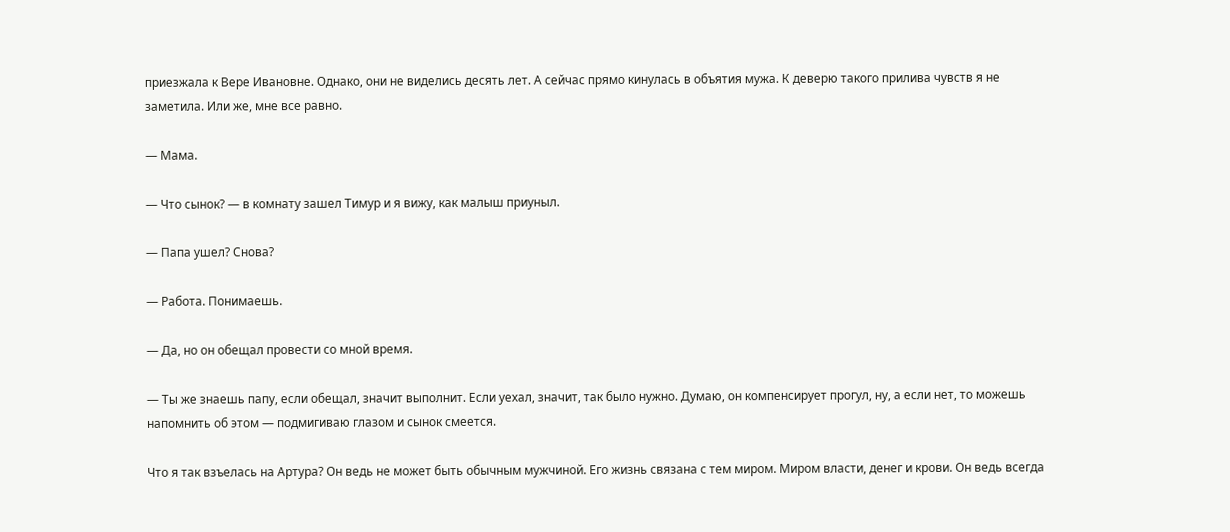приезжала к Вере Ивановне. Однако, они не виделись десять лет. А сейчас прямо кинулась в объятия мужа. К деверю такого прилива чувств я не заметила. Или же, мне все равно.

— Мама.

— Что сынок? — в комнату зашел Тимур и я вижу, как малыш приуныл.

— Папа ушел? Снова?

— Работа. Понимаешь.

— Да, но он обещал провести со мной время.

— Ты же знаешь папу, если обещал, значит выполнит. Если уехал, значит, так было нужно. Думаю, он компенсирует прогул, ну, а если нет, то можешь напомнить об этом — подмигиваю глазом и сынок смеется.

Что я так взъелась на Артура? Он ведь не может быть обычным мужчиной. Его жизнь связана с тем миром. Миром власти, денег и крови. Он ведь всегда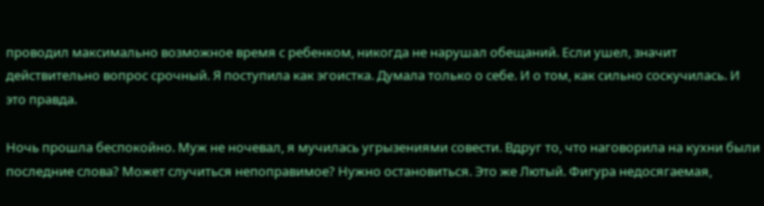проводил максимально возможное время с ребенком, никогда не нарушал обещаний. Если ушел, значит действительно вопрос срочный. Я поступила как эгоистка. Думала только о себе. И о том, как сильно соскучилась. И это правда.

Ночь прошла беспокойно. Муж не ночевал, я мучилась угрызениями совести. Вдруг то, что наговорила на кухни были последние слова? Может случиться непоправимое? Нужно остановиться. Это же Лютый. Фигура недосягаемая,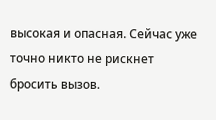высокая и опасная. Сейчас уже точно никто не рискнет бросить вызов.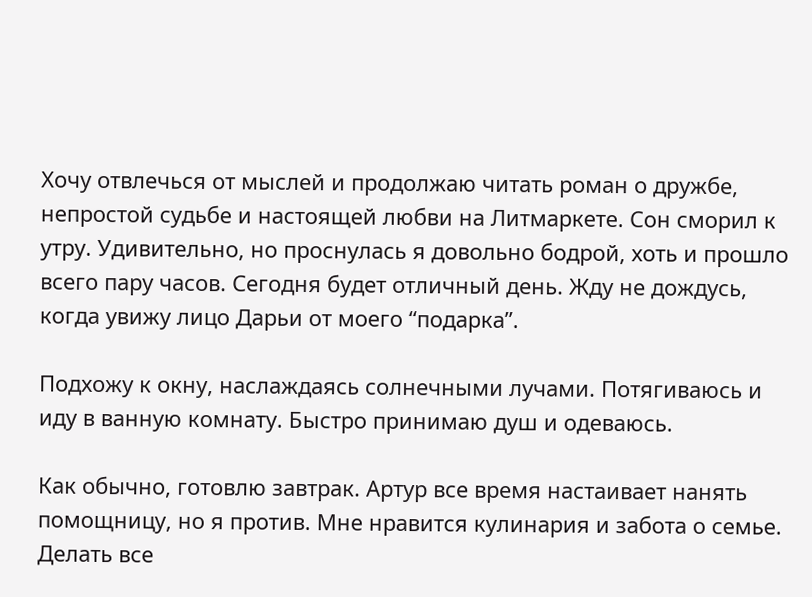Хочу отвлечься от мыслей и продолжаю читать роман о дружбе, непростой судьбе и настоящей любви на Литмаркете. Сон сморил к утру. Удивительно, но проснулась я довольно бодрой, хоть и прошло всего пару часов. Сегодня будет отличный день. Жду не дождусь, когда увижу лицо Дарьи от моего “подарка”.

Подхожу к окну, наслаждаясь солнечными лучами. Потягиваюсь и иду в ванную комнату. Быстро принимаю душ и одеваюсь.

Как обычно, готовлю завтрак. Артур все время настаивает нанять помощницу, но я против. Мне нравится кулинария и забота о семье. Делать все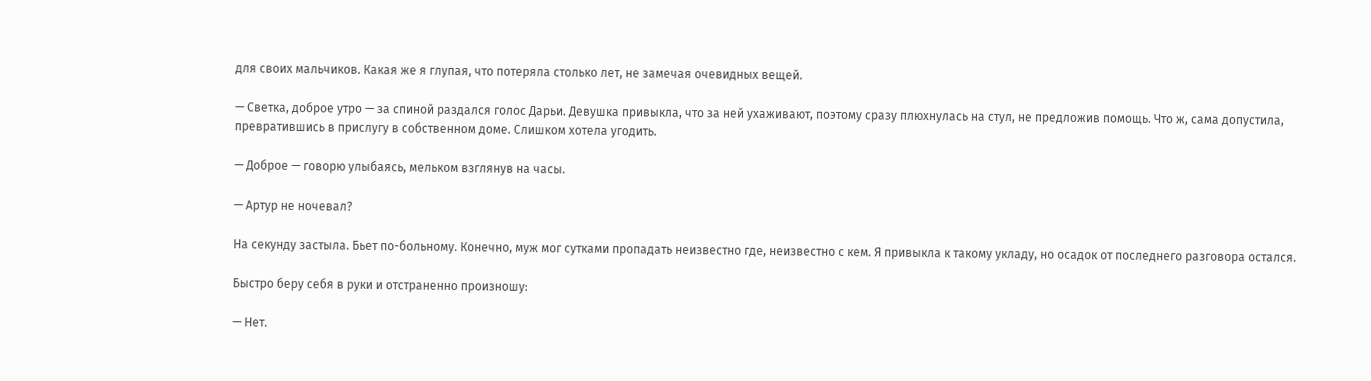для своих мальчиков. Какая же я глупая, что потеряла столько лет, не замечая очевидных вещей.

— Светка, доброе утро — за спиной раздался голос Дарьи. Девушка привыкла, что за ней ухаживают, поэтому сразу плюхнулась на стул, не предложив помощь. Что ж, сама допустила, превратившись в прислугу в собственном доме. Слишком хотела угодить.

— Доброе — говорю улыбаясь, мельком взглянув на часы.

— Артур не ночевал?

На секунду застыла. Бьет по-больному. Конечно, муж мог сутками пропадать неизвестно где, неизвестно с кем. Я привыкла к такому укладу, но осадок от последнего разговора остался.

Быстро беру себя в руки и отстраненно произношу:

— Нет.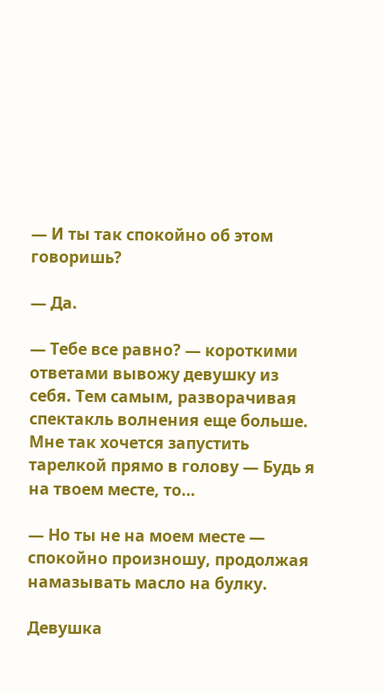— И ты так спокойно об этом говоришь?

— Да.

— Тебе все равно? — короткими ответами вывожу девушку из себя. Тем самым, разворачивая спектакль волнения еще больше. Мне так хочется запустить тарелкой прямо в голову — Будь я на твоем месте, то…

— Но ты не на моем месте — спокойно произношу, продолжая намазывать масло на булку.

Девушка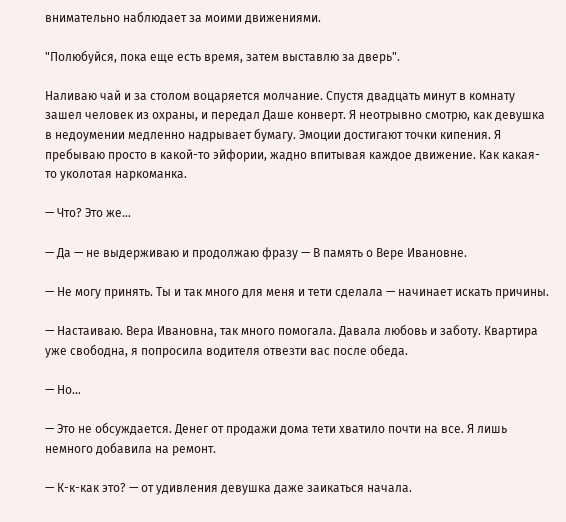внимательно наблюдает за моими движениями.

"Полюбуйся, пока еще есть время, затем выставлю за дверь".

Наливаю чай и за столом воцаряется молчание. Спустя двадцать минут в комнату зашел человек из охраны, и передал Даше конверт. Я неотрывно смотрю, как девушка в недоумении медленно надрывает бумагу. Эмоции достигают точки кипения. Я пребываю просто в какой-то эйфории, жадно впитывая каждое движение. Как какая-то уколотая наркоманка.

— Что? Это же…

— Да — не выдерживаю и продолжаю фразу — В память о Вере Ивановне.

— Не могу принять. Ты и так много для меня и тети сделала — начинает искать причины.

— Настаиваю. Вера Ивановна, так много помогала. Давала любовь и заботу. Квартира уже свободна, я попросила водителя отвезти вас после обеда.

— Но…

— Это не обсуждается. Денег от продажи дома тети хватило почти на все. Я лишь немного добавила на ремонт.

— К-к-как это? — от удивления девушка даже заикаться начала.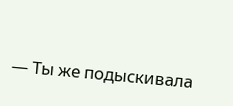— Ты же подыскивала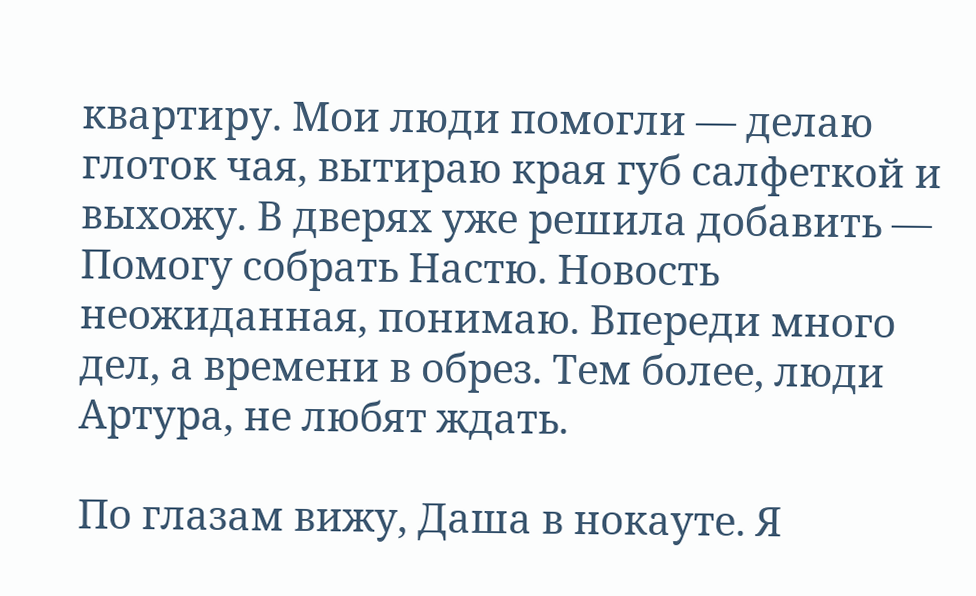квартиру. Мои люди помогли — делаю глоток чая, вытираю края губ салфеткой и выхожу. В дверях уже решила добавить — Помогу собрать Настю. Новость неожиданная, понимаю. Впереди много дел, а времени в обрез. Тем более, люди Артура, не любят ждать.

По глазам вижу, Даша в нокауте. Я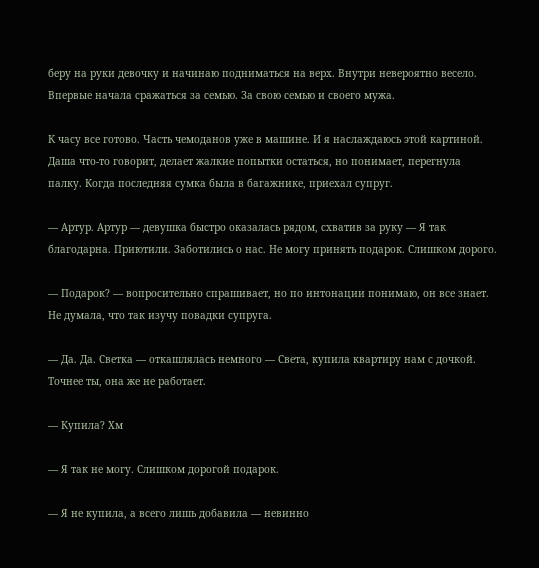беру на руки девочку и начинаю подниматься на верх. Внутри невероятно весело. Впервые начала сражаться за семью. За свою семью и своего мужа.

К часу все готово. Часть чемоданов уже в машине. И я наслаждаюсь этой картиной. Даша что-то говорит, делает жалкие попытки остаться, но понимает, перегнула палку. Когда последняя сумка была в багажнике, приехал супруг.

— Артур. Артур — девушка быстро оказалась рядом, схватив за руку — Я так благодарна. Приютили. Заботились о нас. Не могу принять подарок. Слишком дорого.

— Подарок? — вопросительно спрашивает, но по интонации понимаю, он все знает. Не думала, что так изучу повадки супруга.

— Да. Да. Светка — откашлялась немного — Света, купила квартиру нам с дочкой. Точнее ты, она же не работает.

— Купила? Хм

— Я так не могу. Слишком дорогой подарок.

— Я не купила, а всего лишь добавила — невинно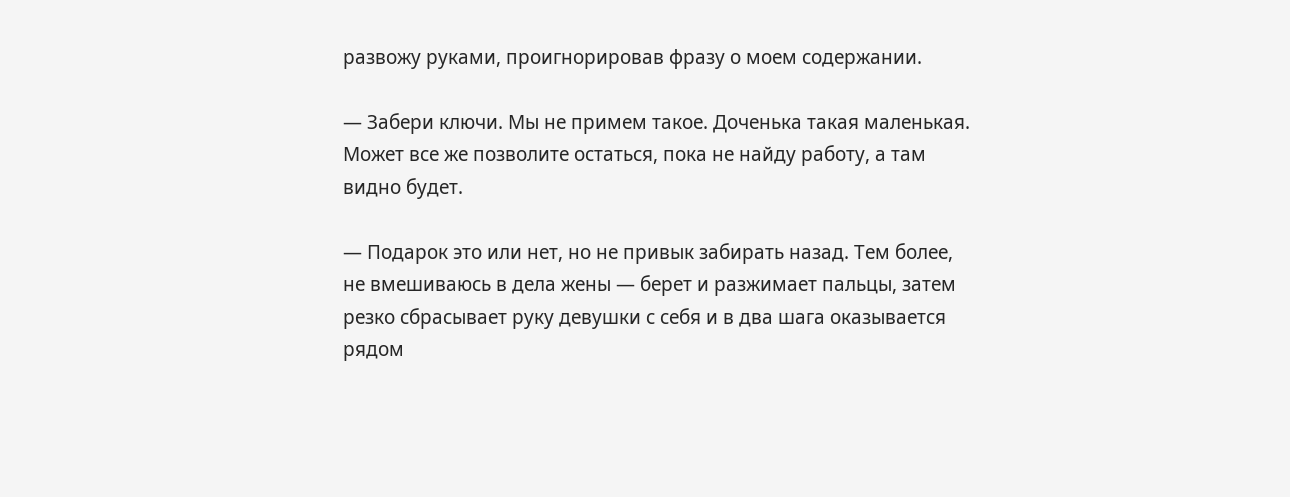развожу руками, проигнорировав фразу о моем содержании.

— Забери ключи. Мы не примем такое. Доченька такая маленькая. Может все же позволите остаться, пока не найду работу, а там видно будет.

— Подарок это или нет, но не привык забирать назад. Тем более, не вмешиваюсь в дела жены — берет и разжимает пальцы, затем резко сбрасывает руку девушки с себя и в два шага оказывается рядом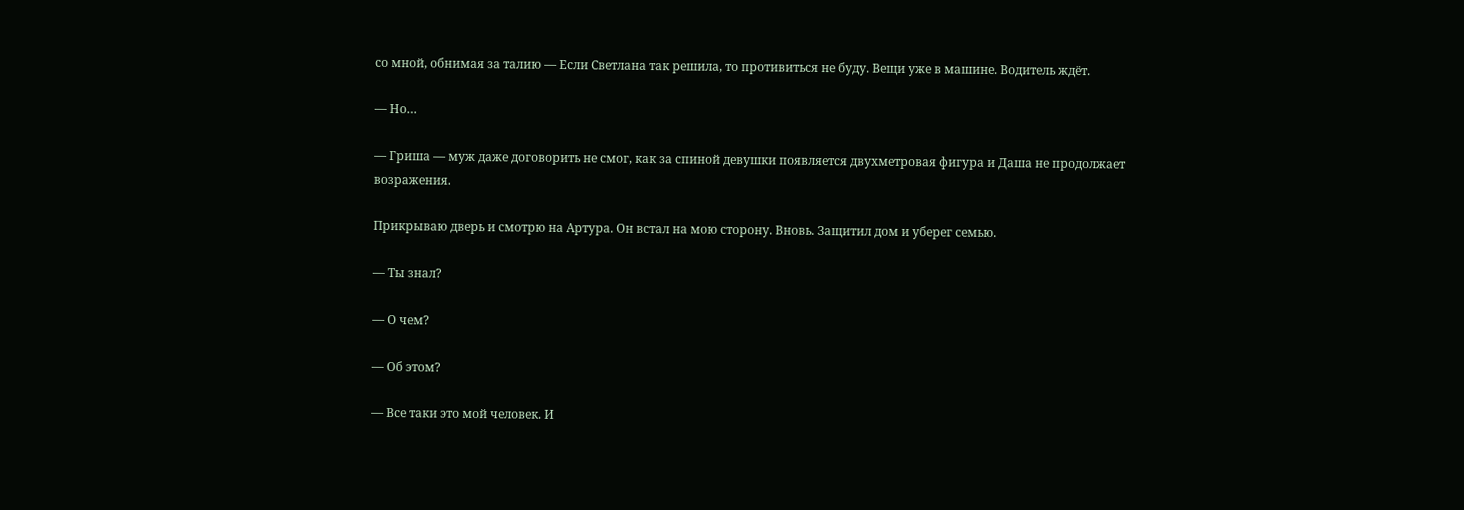со мной, обнимая за талию — Если Светлана так решила, то противиться не буду. Вещи уже в машине. Водитель ждёт.

— Но…

— Гриша — муж даже договорить не смог, как за спиной девушки появляется двухметровая фигура и Даша не продолжает возражения.

Прикрываю дверь и смотрю на Артура. Он встал на мою сторону. Вновь. Защитил дом и уберег семью.

— Ты знал?

— О чем?

— Об этом?

— Все таки это мой человек. И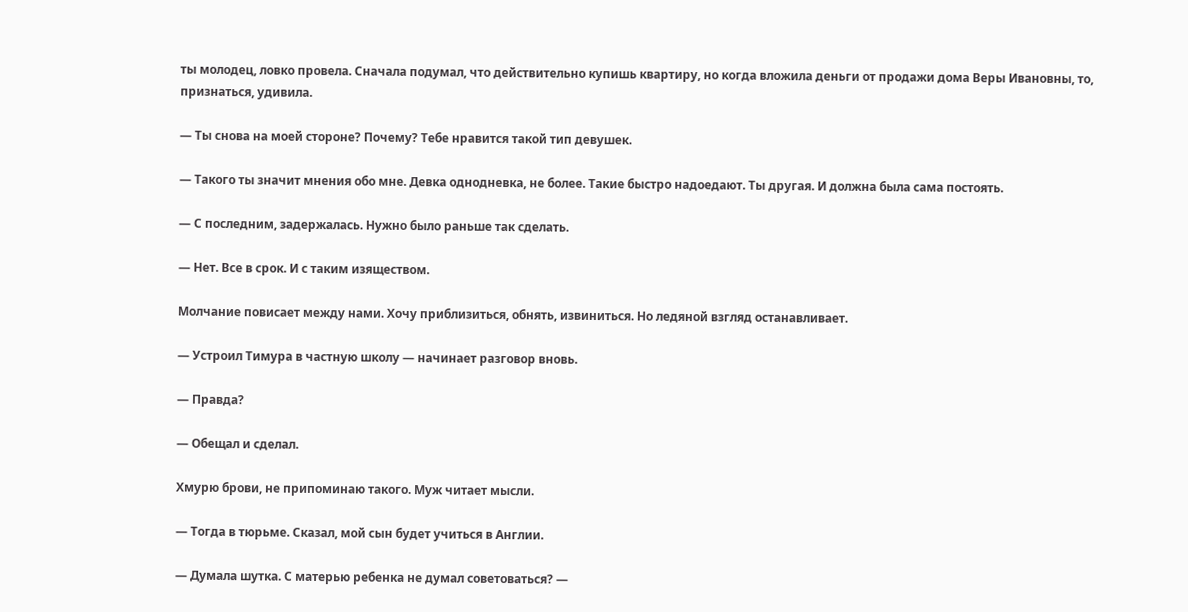ты молодец, ловко провела. Сначала подумал, что действительно купишь квартиру, но когда вложила деньги от продажи дома Веры Ивановны, то, признаться, удивила.

— Ты снова на моей стороне? Почему? Тебе нравится такой тип девушек.

— Такого ты значит мнения обо мне. Девка однодневка, не более. Такие быстро надоедают. Ты другая. И должна была сама постоять.

— С последним, задержалась. Нужно было раньше так сделать.

— Нет. Все в срок. И с таким изяществом.

Молчание повисает между нами. Хочу приблизиться, обнять, извиниться. Но ледяной взгляд останавливает.

— Устроил Тимура в частную школу — начинает разговор вновь.

— Правда?

— Обещал и сделал.

Хмурю брови, не припоминаю такого. Муж читает мысли.

— Тогда в тюрьме. Сказал, мой сын будет учиться в Англии.

— Думала шутка. С матерью ребенка не думал советоваться? —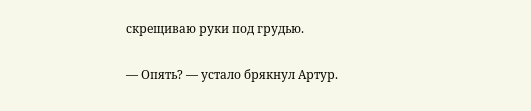скрещиваю руки под грудью.

— Опять? — устало брякнул Артур.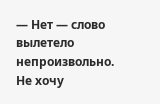— Нет — слово вылетело непроизвольно. Не хочу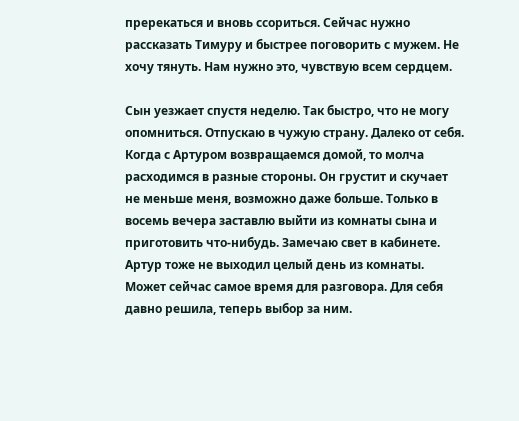пререкаться и вновь ссориться. Сейчас нужно рассказать Тимуру и быстрее поговорить с мужем. Не хочу тянуть. Нам нужно это, чувствую всем сердцем.

Сын уезжает спустя неделю. Так быстро, что не могу опомниться. Отпускаю в чужую страну. Далеко от себя. Когда с Артуром возвращаемся домой, то молча расходимся в разные стороны. Он грустит и скучает не меньше меня, возможно даже больше. Только в восемь вечера заставлю выйти из комнаты сына и приготовить что-нибудь. Замечаю свет в кабинете. Артур тоже не выходил целый день из комнаты. Может сейчас самое время для разговора. Для себя давно решила, теперь выбор за ним.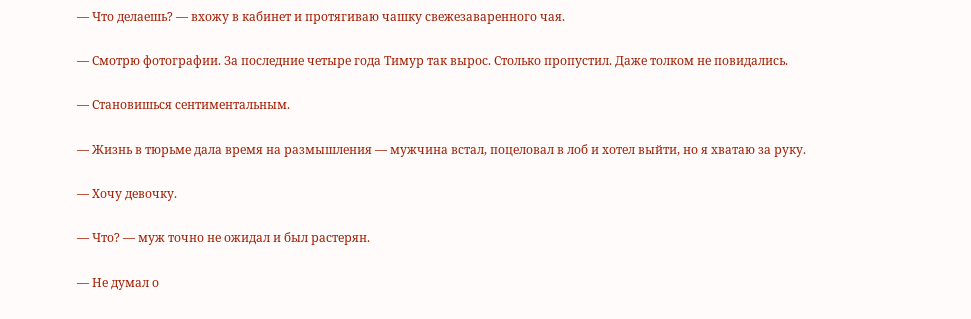— Что делаешь? — вхожу в кабинет и протягиваю чашку свежезаваренного чая.

— Смотрю фотографии. За последние четыре года Тимур так вырос. Столько пропустил. Даже толком не повидались.

— Становишься сентиментальным.

— Жизнь в тюрьме дала время на размышления — мужчина встал, поцеловал в лоб и хотел выйти, но я хватаю за руку.

— Хочу девочку.

— Что? — муж точно не ожидал и был растерян.

— Не думал о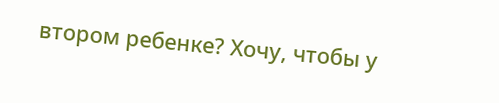втором ребенке? Хочу, чтобы у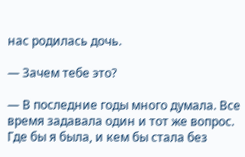нас родилась дочь.

— Зачем тебе это?

— В последние годы много думала. Все время задавала один и тот же вопрос. Где бы я была, и кем бы стала без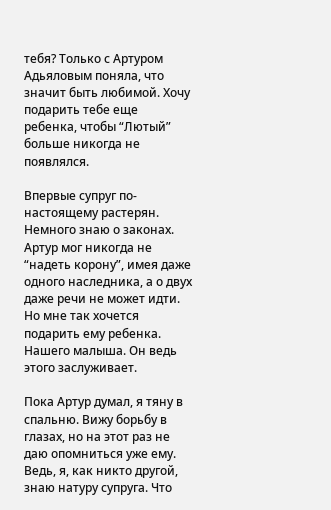тебя? Только с Артуром Адьяловым поняла, что значит быть любимой. Хочу подарить тебе еще ребенка, чтобы “Лютый” больше никогда не появлялся.

Впервые супруг по-настоящему растерян. Немного знаю о законах. Артур мог никогда не “надеть корону”, имея даже одного наследника, а о двух даже речи не может идти. Но мне так хочется подарить ему ребенка. Нашего малыша. Он ведь этого заслуживает.

Пока Артур думал, я тяну в спальню. Вижу борьбу в глазах, но на этот раз не даю опомниться уже ему. Ведь, я, как никто другой, знаю натуру супруга. Что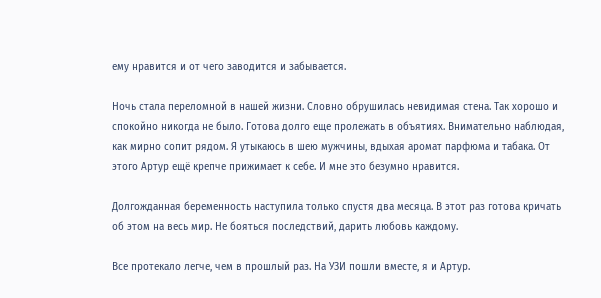ему нравится и от чего заводится и забывается.

Ночь стала переломной в нашей жизни. Словно обрушилась невидимая стена. Так хорошо и спокойно никогда не было. Готова долго еще пролежать в объятиях. Внимательно наблюдая, как мирно сопит рядом. Я утыкаюсь в шею мужчины, вдыхая аромат парфюма и табака. От этого Артур ещё крепче прижимает к себе. И мне это безумно нравится.

Долгожданная беременность наступила только спустя два месяца. В этот раз готова кричать об этом на весь мир. Не бояться последствий, дарить любовь каждому.

Все протекало легче, чем в прошлый раз. На УЗИ пошли вместе, я и Артур.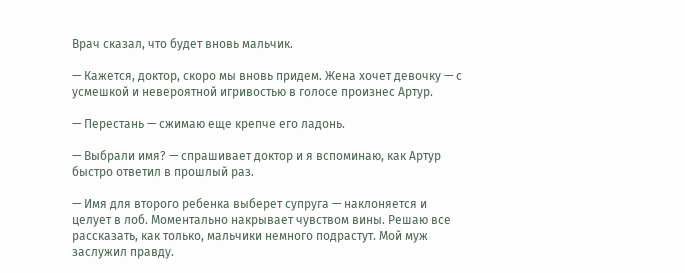Врач сказал, что будет вновь мальчик.

— Кажется, доктор, скоро мы вновь придем. Жена хочет девочку — с усмешкой и невероятной игривостью в голосе произнес Артур.

— Перестань — сжимаю еще крепче его ладонь.

— Выбрали имя? — спрашивает доктор и я вспоминаю, как Артур быстро ответил в прошлый раз.

— Имя для второго ребенка выберет супруга — наклоняется и целует в лоб. Моментально накрывает чувством вины. Решаю все рассказать, как только, мальчики немного подрастут. Мой муж заслужил правду.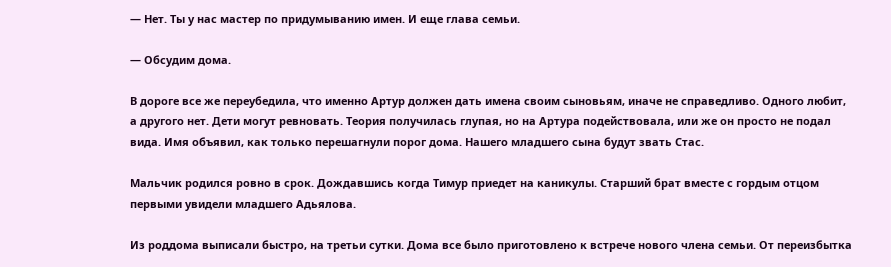— Нет. Ты у нас мастер по придумыванию имен. И еще глава семьи.

— Обсудим дома.

В дороге все же переубедила, что именно Артур должен дать имена своим сыновьям, иначе не справедливо. Одного любит, а другого нет. Дети могут ревновать. Теория получилась глупая, но на Артура подействовала, или же он просто не подал вида. Имя объявил, как только перешагнули порог дома. Нашего младшего сына будут звать Стас.

Мальчик родился ровно в срок. Дождавшись когда Тимур приедет на каникулы. Старший брат вместе с гордым отцом первыми увидели младшего Адьялова.

Из роддома выписали быстро, на третьи сутки. Дома все было приготовлено к встрече нового члена семьи. От переизбытка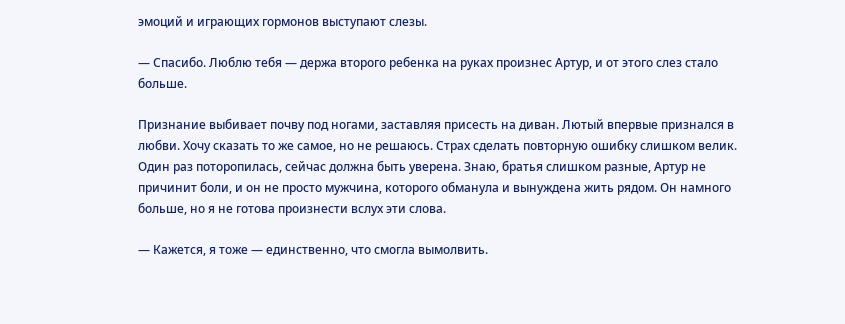эмоций и играющих гормонов выступают слезы.

— Спасибо. Люблю тебя — держа второго ребенка на руках произнес Артур, и от этого слез стало больше.

Признание выбивает почву под ногами, заставляя присесть на диван. Лютый впервые признался в любви. Хочу сказать то же самое, но не решаюсь. Страх сделать повторную ошибку слишком велик. Один раз поторопилась, сейчас должна быть уверена. Знаю, братья слишком разные, Артур не причинит боли, и он не просто мужчина, которого обманула и вынуждена жить рядом. Он намного больше, но я не готова произнести вслух эти слова.

— Кажется, я тоже — единственно, что смогла вымолвить.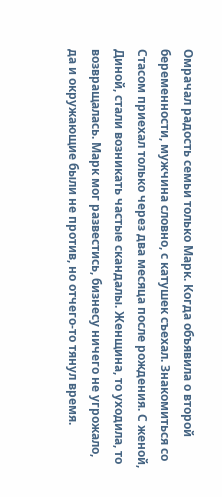Омрачал радость семьи только Марк. Когда объявила о второй беременности, мужчина словно, с катушек съехал. Знакомиться со Стасом приехал только через два месяца после рождения. С женой, Диной, стали возникать частые скандалы. Женщина, то уходила, то возвращалась. Марк мог развестись, бизнесу ничего не угрожало, да и окружающие были не против, но отчего-то тянул время.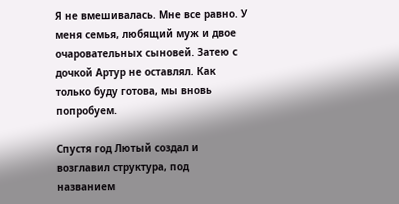Я не вмешивалась. Мне все равно. У меня семья, любящий муж и двое очаровательных сыновей. Затею с дочкой Артур не оставлял. Как только буду готова, мы вновь попробуем.

Спустя год Лютый создал и возглавил структура, под названием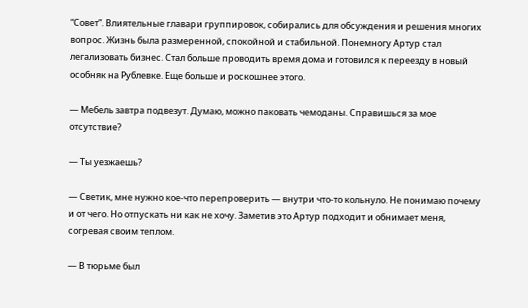“Совет”. Влиятельные главари группировок, собирались для обсуждения и решения многих вопрос. Жизнь была размеренной, спокойной и стабильной. Понемногу Артур стал легализовать бизнес. Стал больше проводить время дома и готовился к переезду в новый особняк на Рублевке. Еще больше и роскошнее этого.

— Мебель завтра подвезут. Думаю, можно паковать чемоданы. Справишься за мое отсутствие?

— Ты уезжаешь?

— Светик, мне нужно кое-что перепроверить — внутри что-то кольнуло. Не понимаю почему и от чего. Но отпускать ни как не хочу. Заметив это Артур подходит и обнимает меня, согревая своим теплом.

— В тюрьме был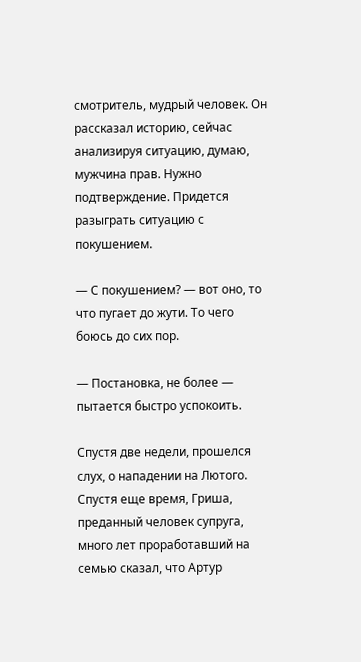смотритель, мудрый человек. Он рассказал историю, сейчас анализируя ситуацию, думаю, мужчина прав. Нужно подтверждение. Придется разыграть ситуацию с покушением.

— С покушением? — вот оно, то что пугает до жути. То чего боюсь до сих пор.

— Постановка, не более — пытается быстро успокоить.

Спустя две недели, прошелся слух, о нападении на Лютого. Спустя еще время, Гриша, преданный человек супруга, много лет проработавший на семью сказал, что Артур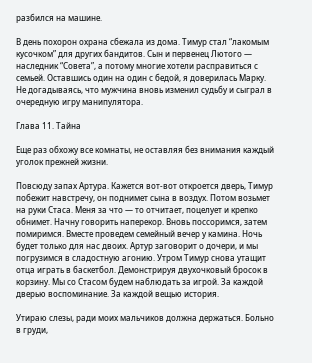разбился на машине.

В день похорон охрана сбежала из дома. Тимур стал “лакомым кусочком” для других бандитов. Сын и первенец Лютого — наследник “Совета”, а потому многие хотели расправиться с семьей. Оставшись один на один с бедой, я доверилась Марку. Не догадываясь, что мужчина вновь изменил судьбу и сыграл в очередную игру манипулятора.

Глава 11. Тайна

Еще раз обхожу все комнаты, не оставляя без внимания каждый уголок прежней жизни.

Повсюду запах Артура. Кажется вот-вот откроется дверь, Тимур побежит навстречу, он поднимет сына в воздух. Потом возьмет на руки Стаса. Меня за что — то отчитает, поцелует и крепко обнимет. Начну говорить наперекор. Вновь поссоримся, затем помиримся. Вместе проведем семейный вечер у камина. Ночь будет только для нас двоих. Артур заговорит о дочери, и мы погрузимся в сладостную агонию. Утром Тимур снова утащит отца играть в баскетбол. Демонстрируя двухочковый бросок в корзину. Мы со Стасом будем наблюдать за игрой. За каждой дверью воспоминание. За каждой вещью история.

Утираю слезы, ради моих мальчиков должна держаться. Больно в груди,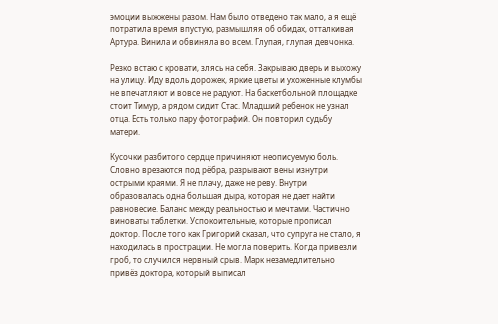эмоции выжжены разом. Нам было отведено так мало, а я ещё потратила время впустую, размышляя об обидах, отталкивая Артура. Винила и обвиняла во всем. Глупая, глупая девчонка.

Резко встаю с кровати, злясь на себя. Закрываю дверь и выхожу на улицу. Иду вдоль дорожек, яркие цветы и ухоженные клумбы не впечатляют и вовсе не радуют. На баскетбольной площадке стоит Тимур, а рядом сидит Стас. Младший ребенок не узнал отца. Есть только пару фотографий. Он повторил судьбу матери.

Кусочки разбитого сердце причиняют неописуемую боль. Словно врезаются под рёбра, разрывают вены изнутри острыми краями. Я не плачу, даже не реву. Внутри образовалась одна большая дыра, которая не дает найти равновесие. Баланс между реальностью и мечтами. Частично виноваты таблетки. Успокоительные, которые прописал доктор. После того как Григорий сказал, что супруга не стало, я находилась в прострации. Не могла поверить. Когда привезли гроб, то случился нервный срыв. Марк незамедлительно привёз доктора, который выписал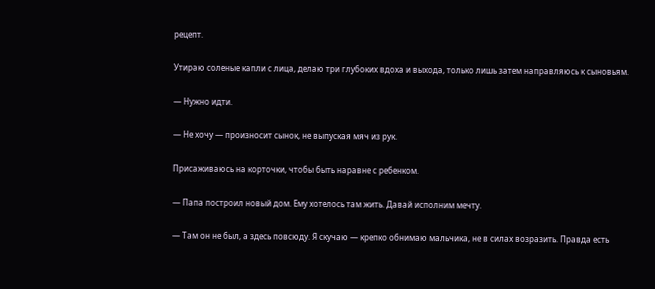рецепт.

Утираю соленые капли с лица, делаю три глубоких вдоха и выхода, только лишь затем направляюсь к сыновьям.

— Нужно идти.

— Не хочу — произносит сынок, не выпуская мяч из рук.

Присаживаюсь на корточки, чтобы быть наравне с ребенком.

— Папа построил новый дом. Ему хотелось там жить. Давай исполним мечту.

— Там он не был, а здесь повсюду. Я скучаю — крепко обнимаю мальчика, не в силах возразить. Правда есть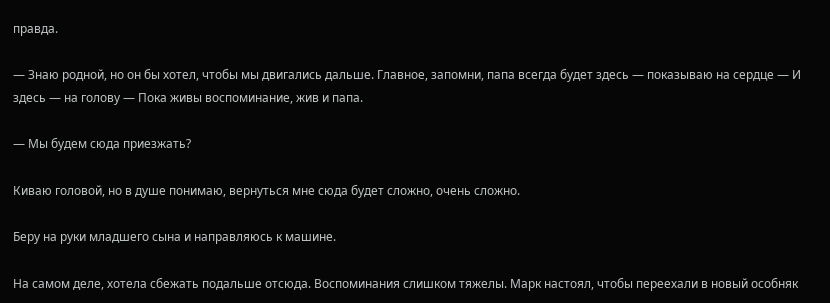правда.

— Знаю родной, но он бы хотел, чтобы мы двигались дальше. Главное, запомни, папа всегда будет здесь — показываю на сердце — И здесь — на голову — Пока живы воспоминание, жив и папа.

— Мы будем сюда приезжать?

Киваю головой, но в душе понимаю, вернуться мне сюда будет сложно, очень сложно.

Беру на руки младшего сына и направляюсь к машине.

На самом деле, хотела сбежать подальше отсюда. Воспоминания слишком тяжелы. Марк настоял, чтобы переехали в новый особняк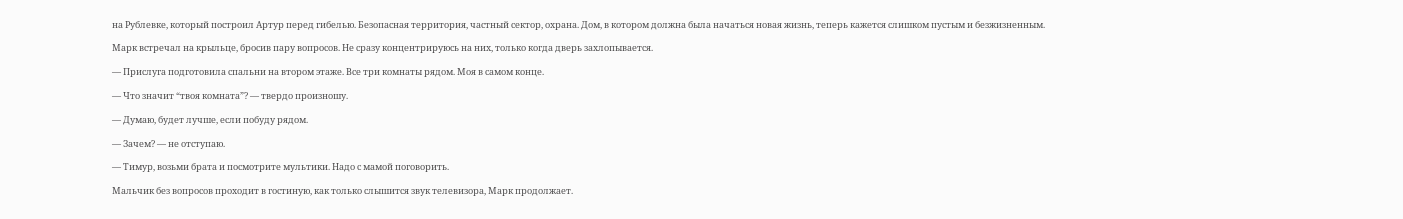на Рублевке, который построил Артур перед гибелью. Безопасная территория, частный сектор, охрана. Дом, в котором должна была начаться новая жизнь, теперь кажется слишком пустым и безжизненным.

Марк встречал на крыльце, бросив пару вопросов. Не сразу концентрируюсь на них, только когда дверь захлопывается.

— Прислуга подготовила спальни на втором этаже. Все три комнаты рядом. Моя в самом конце.

— Что значит “твоя комната”? — твердо произношу.

— Думаю, будет лучше, если побуду рядом.

— Зачем? — не отступаю.

— Тимур, возьми брата и посмотрите мультики. Надо с мамой поговорить.

Мальчик без вопросов проходит в гостиную, как только слышится звук телевизора, Марк продолжает.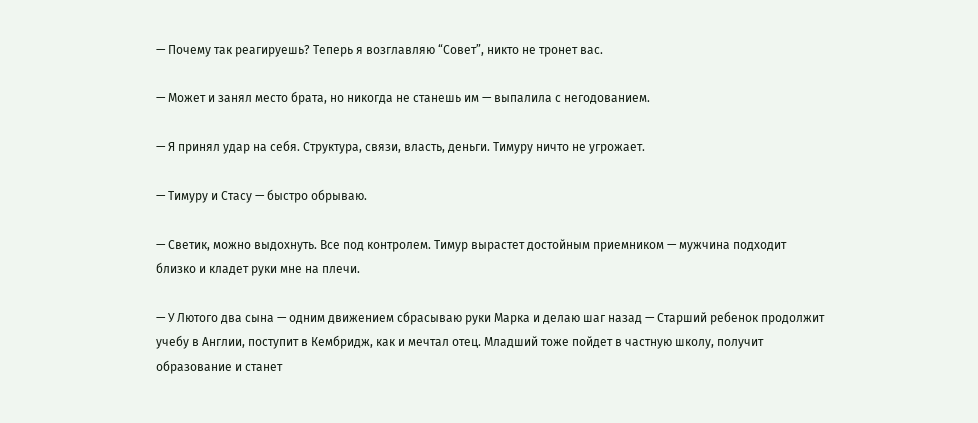— Почему так реагируешь? Теперь я возглавляю “Совет”, никто не тронет вас.

— Может и занял место брата, но никогда не станешь им — выпалила с негодованием.

— Я принял удар на себя. Структура, связи, власть, деньги. Тимуру ничто не угрожает.

— Тимуру и Стасу — быстро обрываю.

— Светик, можно выдохнуть. Все под контролем. Тимур вырастет достойным приемником — мужчина подходит близко и кладет руки мне на плечи.

— У Лютого два сына — одним движением сбрасываю руки Марка и делаю шаг назад — Старший ребенок продолжит учебу в Англии, поступит в Кембридж, как и мечтал отец. Младший тоже пойдет в частную школу, получит образование и станет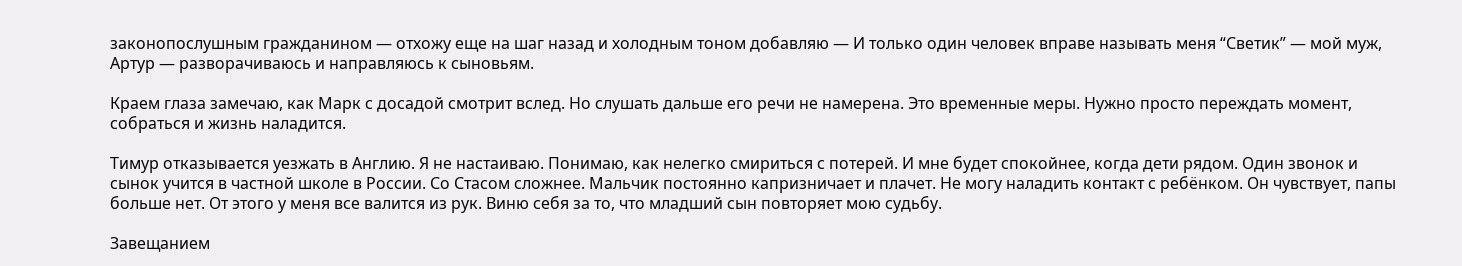законопослушным гражданином — отхожу еще на шаг назад и холодным тоном добавляю — И только один человек вправе называть меня “Светик” — мой муж, Артур — разворачиваюсь и направляюсь к сыновьям.

Краем глаза замечаю, как Марк с досадой смотрит вслед. Но слушать дальше его речи не намерена. Это временные меры. Нужно просто переждать момент, собраться и жизнь наладится.

Тимур отказывается уезжать в Англию. Я не настаиваю. Понимаю, как нелегко смириться с потерей. И мне будет спокойнее, когда дети рядом. Один звонок и сынок учится в частной школе в России. Со Стасом сложнее. Мальчик постоянно капризничает и плачет. Не могу наладить контакт с ребёнком. Он чувствует, папы больше нет. От этого у меня все валится из рук. Виню себя за то, что младший сын повторяет мою судьбу.

Завещанием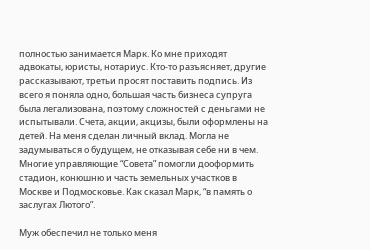полностью занимается Марк. Ко мне приходят адвокаты, юристы, нотариус. Кто-то разъясняет, другие рассказывают, третьи просят поставить подпись. Из всего я поняла одно, большая часть бизнеса супруга была легализована, поэтому сложностей с деньгами не испытывали. Счета, акции, акцизы, были оформлены на детей. На меня сделан личный вклад. Могла не задумываться о будущем, не отказывая себе ни в чем. Многие управляющие “Совета” помогли дооформить стадион, конюшню и часть земельных участков в Москве и Подмосковье. Как сказал Марк, “в память о заслугах Лютого”.

Муж обеспечил не только меня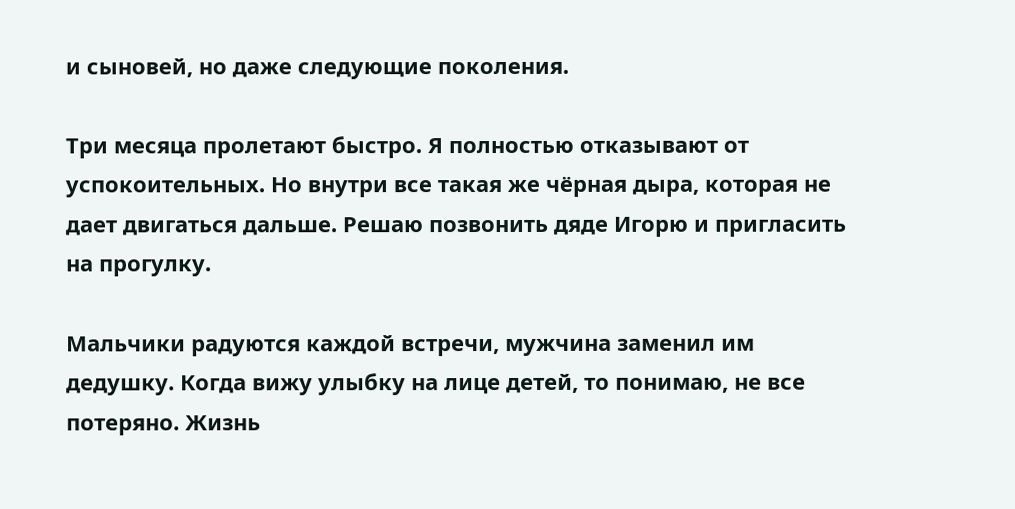и сыновей, но даже следующие поколения.

Три месяца пролетают быстро. Я полностью отказывают от успокоительных. Но внутри все такая же чёрная дыра, которая не дает двигаться дальше. Решаю позвонить дяде Игорю и пригласить на прогулку.

Мальчики радуются каждой встречи, мужчина заменил им дедушку. Когда вижу улыбку на лице детей, то понимаю, не все потеряно. Жизнь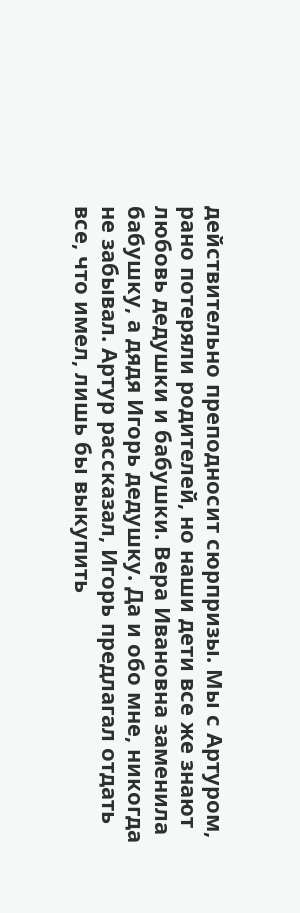действительно преподносит сюрпризы. Мы с Артуром, рано потеряли родителей, но наши дети все же знают любовь дедушки и бабушки. Вера Ивановна заменила бабушку, а дядя Игорь дедушку. Да и обо мне, никогда не забывал. Артур рассказал, Игорь предлагал отдать все, что имел, лишь бы выкупить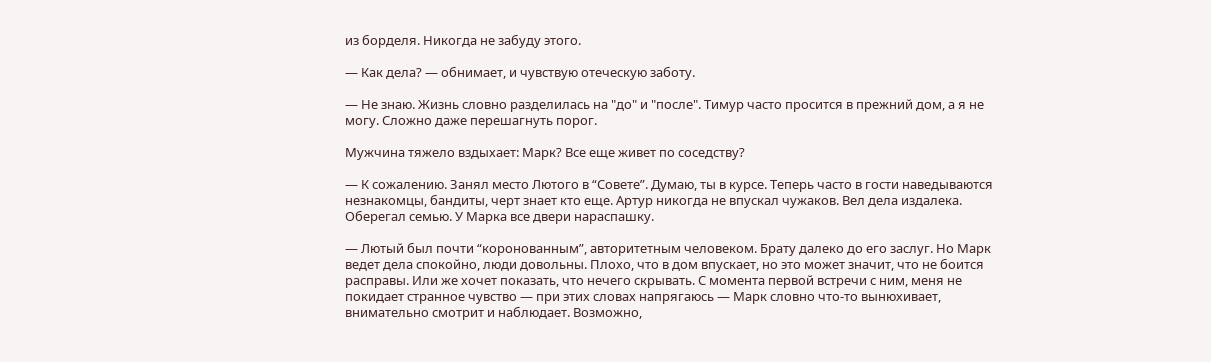из борделя. Никогда не забуду этого.

— Как дела? — обнимает, и чувствую отеческую заботу.

— Не знаю. Жизнь словно разделилась на "до" и "после". Тимур часто просится в прежний дом, а я не могу. Сложно даже перешагнуть порог.

Мужчина тяжело вздыхает: Марк? Все еще живет по соседству?

— К сожалению. Занял место Лютого в “Совете”. Думаю, ты в курсе. Теперь часто в гости наведываются незнакомцы, бандиты, черт знает кто еще. Артур никогда не впускал чужаков. Вел дела издалека. Оберегал семью. У Марка все двери нараспашку.

— Лютый был почти “коронованным”, авторитетным человеком. Брату далеко до его заслуг. Но Марк ведет дела спокойно, люди довольны. Плохо, что в дом впускает, но это может значит, что не боится расправы. Или же хочет показать, что нечего скрывать. С момента первой встречи с ним, меня не покидает странное чувство — при этих словах напрягаюсь — Марк словно что-то вынюхивает, внимательно смотрит и наблюдает. Возможно,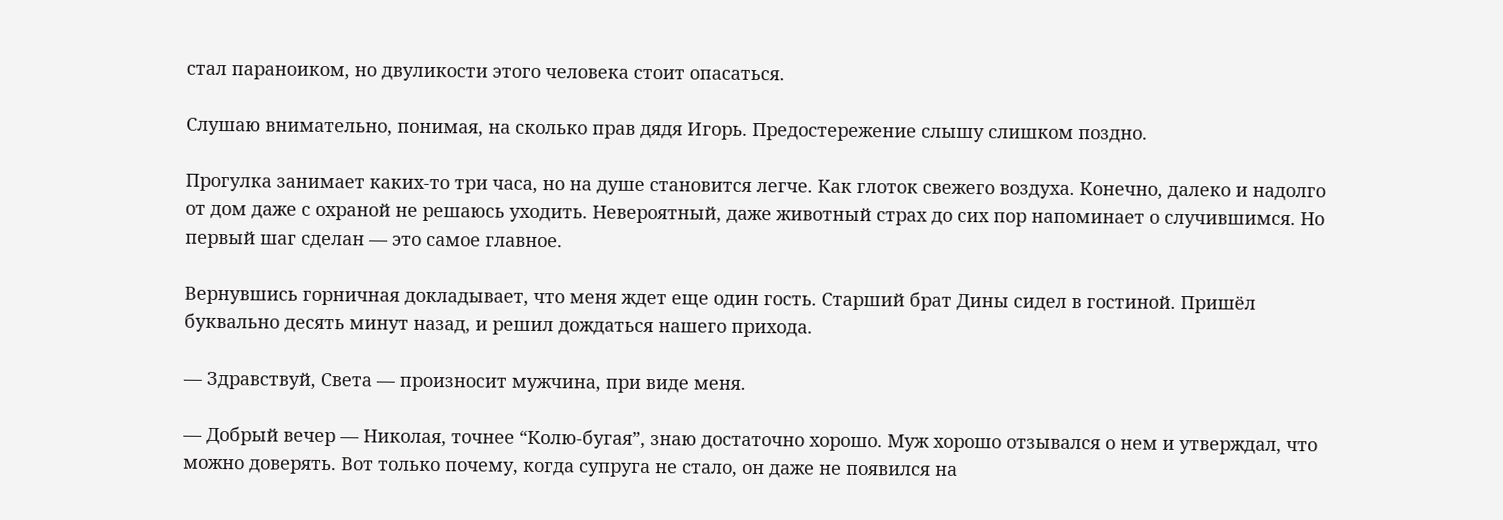стал параноиком, но двуликости этого человека стоит опасаться.

Слушаю внимательно, понимая, на сколько прав дядя Игорь. Предостережение слышу слишком поздно.

Прогулка занимает каких-то три часа, но на душе становится легче. Как глоток свежего воздуха. Конечно, далеко и надолго от дом даже с охраной не решаюсь уходить. Невероятный, даже животный страх до сих пор напоминает о случившимся. Но первый шаг сделан — это самое главное.

Вернувшись горничная докладывает, что меня ждет еще один гость. Старший брат Дины сидел в гостиной. Пришёл буквально десять минут назад, и решил дождаться нашего прихода.

— Здравствуй, Света — произносит мужчина, при виде меня.

— Добрый вечер — Николая, точнее “Колю-бугая”, знаю достаточно хорошо. Муж хорошо отзывался о нем и утверждал, что можно доверять. Вот только почему, когда супруга не стало, он даже не появился на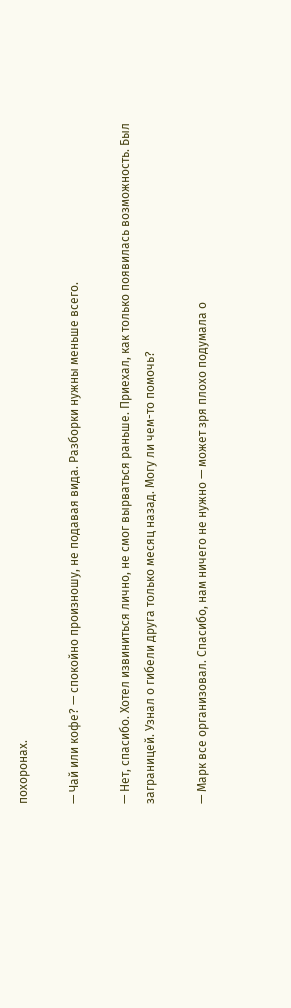похоронах.

— Чай или кофе? — спокойно произношу, не подавая вида. Разборки нужны меньше всего.

— Нет, спасибо. Хотел извиниться лично, не смог вырваться раньше. Приехал, как только появилась возможность. Был заграницей. Узнал о гибели друга только месяц назад. Могу ли чем-то помочь?

— Марк все организовал. Спасибо, нам ничего не нужно — может зря плохо подумала о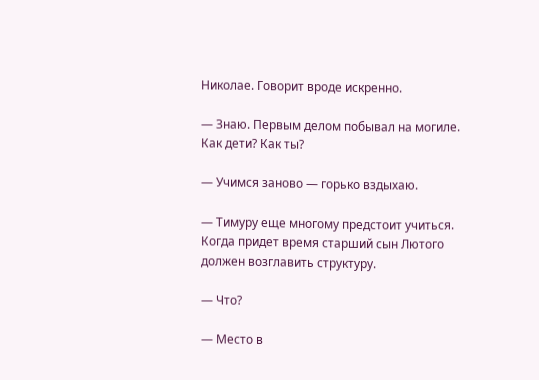Николае. Говорит вроде искренно.

— Знаю. Первым делом побывал на могиле. Как дети? Как ты?

— Учимся заново — горько вздыхаю.

— Тимуру еще многому предстоит учиться. Когда придет время старший сын Лютого должен возглавить структуру.

— Что?

— Место в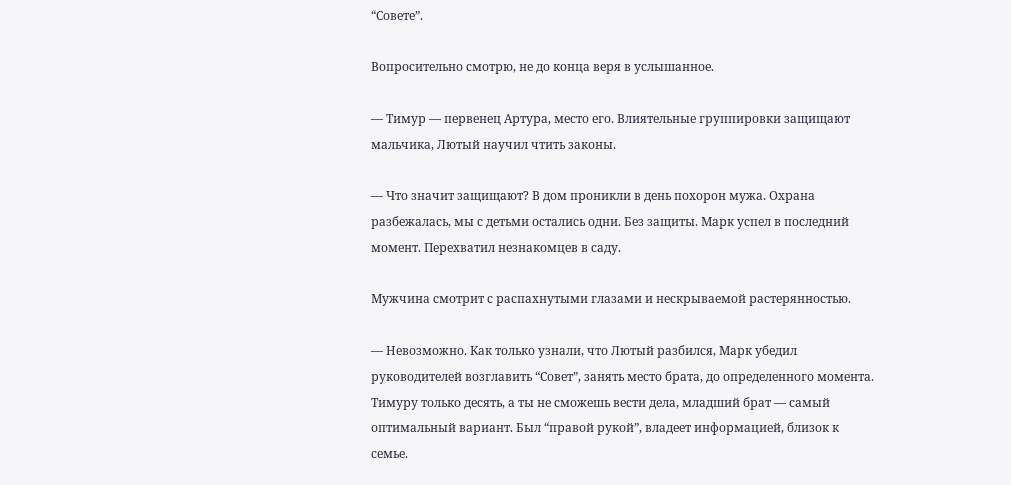“Совете”.

Вопросительно смотрю, не до конца веря в услышанное.

— Тимур — первенец Артура, место его. Влиятельные группировки защищают мальчика, Лютый научил чтить законы.

— Что значит защищают? В дом проникли в день похорон мужа. Охрана разбежалась, мы с детьми остались одни. Без защиты. Марк успел в последний момент. Перехватил незнакомцев в саду.

Мужчина смотрит с распахнутыми глазами и нескрываемой растерянностью.

— Невозможно. Как только узнали, что Лютый разбился, Марк убедил руководителей возглавить “Совет”, занять место брата, до определенного момента. Тимуру только десять, а ты не сможешь вести дела, младший брат — самый оптимальный вариант. Был “правой рукой”, владеет информацией, близок к семье.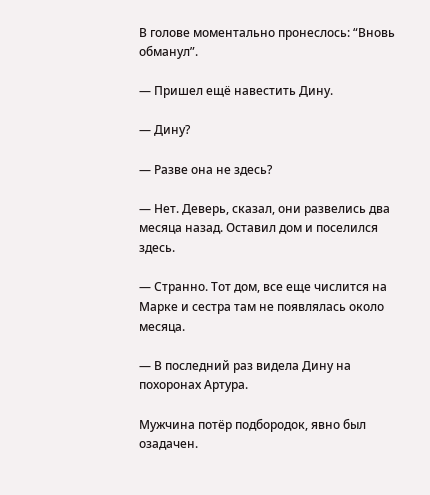В голове моментально пронеслось: “Вновь обманул”.

— Пришел ещё навестить Дину.

— Дину?

— Разве она не здесь?

— Нет. Деверь, сказал, они развелись два месяца назад. Оставил дом и поселился здесь.

— Странно. Тот дом, все еще числится на Марке и сестра там не появлялась около месяца.

— В последний раз видела Дину на похоронах Артура.

Мужчина потёр подбородок, явно был озадачен.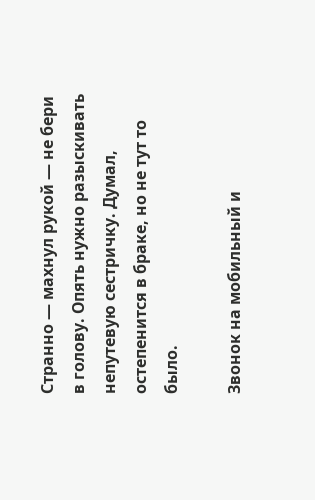Странно — махнул рукой — не бери в голову. Опять нужно разыскивать непутевую сестричку. Думал, остепенится в браке, но не тут то было.

Звонок на мобильный и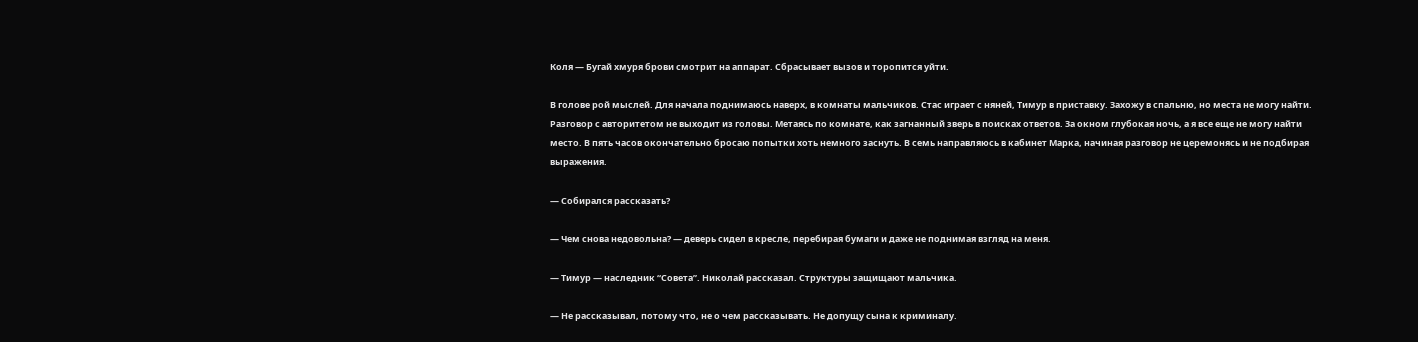Коля — Бугай хмуря брови смотрит на аппарат. Сбрасывает вызов и торопится уйти.

В голове рой мыслей. Для начала поднимаюсь наверх, в комнаты мальчиков. Стас играет с няней, Тимур в приставку. Захожу в спальню, но места не могу найти. Разговор с авторитетом не выходит из головы. Метаясь по комнате, как загнанный зверь в поисках ответов. За окном глубокая ночь, а я все еще не могу найти место. В пять часов окончательно бросаю попытки хоть немного заснуть. В семь направляюсь в кабинет Марка, начиная разговор не церемонясь и не подбирая выражения.

— Собирался рассказать?

— Чем снова недовольна? — деверь сидел в кресле, перебирая бумаги и даже не поднимая взгляд на меня.

— Тимур — наследник “Совета”. Николай рассказал. Структуры защищают мальчика.

— Не рассказывал, потому что, не о чем рассказывать. Не допущу сына к криминалу.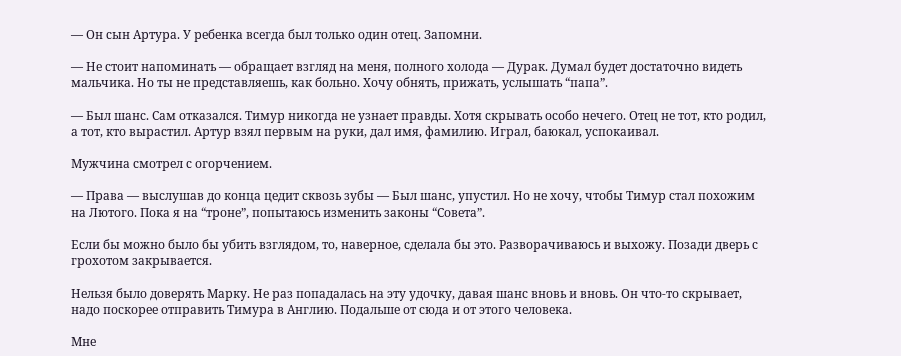— Он сын Артура. У ребенка всегда был только один отец. Запомни.

— Не стоит напоминать — обращает взгляд на меня, полного холода — Дурак. Думал будет достаточно видеть мальчика. Но ты не представляешь, как больно. Хочу обнять, прижать, услышать “папа”.

— Был шанс. Сам отказался. Тимур никогда не узнает правды. Хотя скрывать особо нечего. Отец не тот, кто родил, а тот, кто вырастил. Артур взял первым на руки, дал имя, фамилию. Играл, баюкал, успокаивал.

Мужчина смотрел с огорчением.

— Права — выслушав до конца цедит сквозь зубы — Был шанс, упустил. Но не хочу, чтобы Тимур стал похожим на Лютого. Пока я на “троне”, попытаюсь изменить законы “Совета”.

Если бы можно было бы убить взглядом, то, наверное, сделала бы это. Разворачиваюсь и выхожу. Позади дверь с грохотом закрывается.

Нельзя было доверять Марку. Не раз попадалась на эту удочку, давая шанс вновь и вновь. Он что-то скрывает, надо поскорее отправить Тимура в Англию. Подальше от сюда и от этого человека.

Мне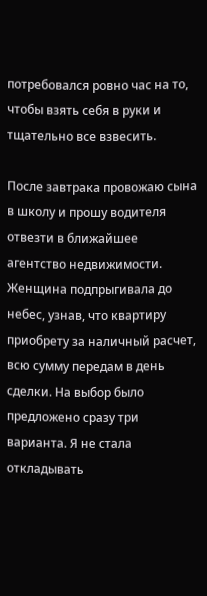потребовался ровно час на то, чтобы взять себя в руки и тщательно все взвесить.

После завтрака провожаю сына в школу и прошу водителя отвезти в ближайшее агентство недвижимости. Женщина подпрыгивала до небес, узнав, что квартиру приобрету за наличный расчет, всю сумму передам в день сделки. На выбор было предложено сразу три варианта. Я не стала откладывать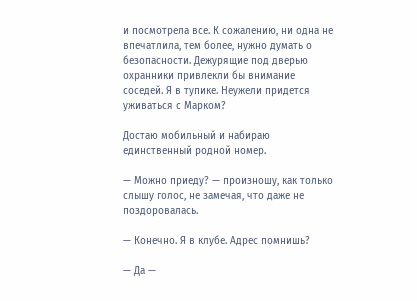и посмотрела все. К сожалению, ни одна не впечатлила, тем более, нужно думать о безопасности. Дежурящие под дверью охранники привлекли бы внимание соседей. Я в тупике. Неужели придется уживаться с Марком?

Достаю мобильный и набираю единственный родной номер.

— Можно приеду? — произношу, как только слышу голос, не замечая, что даже не поздоровалась.

— Конечно. Я в клубе. Адрес помнишь?

— Да —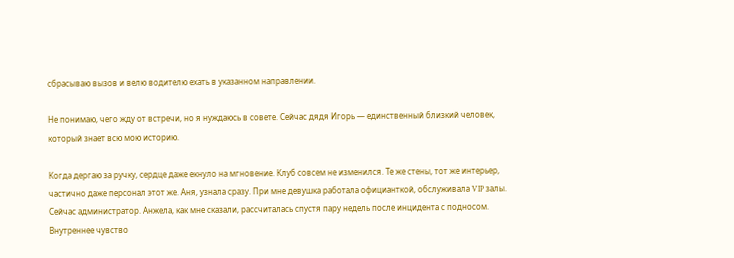сбрасываю вызов и велю водителю ехать в указанном направлении.

Не понимаю, чего жду от встречи, но я нуждаюсь в совете. Сейчас дядя Игорь — единственный близкий человек, который знает всю мою историю.

Когда дергаю за ручку, сердце даже екнуло на мгновение. Клуб совсем не изменился. Те же стены, тот же интерьер, частично даже персонал этот же. Аня, узнала сразу. При мне девушка работала официанткой, обслуживала VIP залы. Сейчас администратор. Анжела, как мне сказали, рассчиталась спустя пару недель после инцидента с подносом. Внутреннее чувство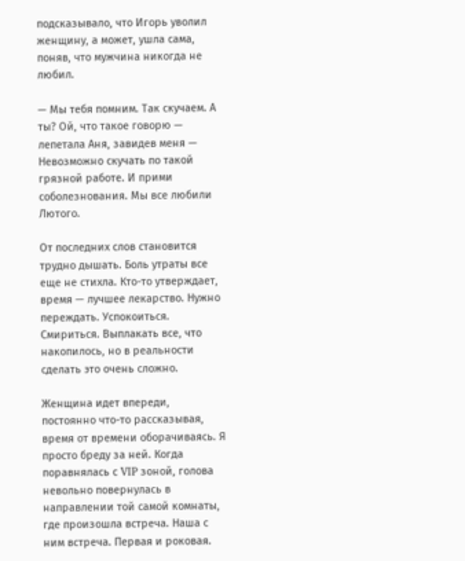подсказывало, что Игорь уволил женщину, а может, ушла сама, поняв, что мужчина никогда не любил.

— Мы тебя помним. Так скучаем. А ты? Ой, что такое говорю — лепетала Аня, завидев меня — Невозможно скучать по такой грязной работе. И прими соболезнования. Мы все любили Лютого.

От последних слов становится трудно дышать. Боль утраты все еще не стихла. Кто-то утверждает, время — лучшее лекарство. Нужно переждать. Успокоиться. Смириться. Выплакать все, что накопилось, но в реальности сделать это очень сложно.

Женщина идет впереди, постоянно что-то рассказывая, время от времени оборачиваясь. Я просто бреду за ней. Когда поравнялась с VIP зоной, голова невольно повернулась в направлении той самой комнаты, где произошла встреча. Наша с ним встреча. Первая и роковая.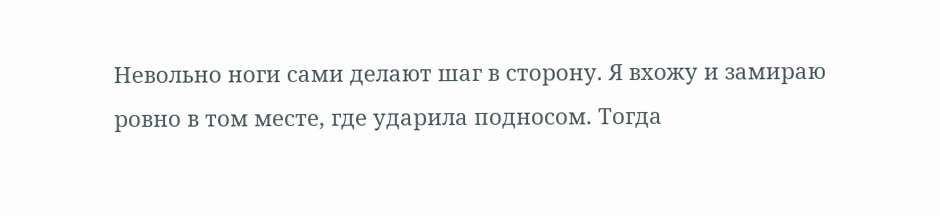Невольно ноги сами делают шаг в сторону. Я вхожу и замираю ровно в том месте, где ударила подносом. Тогда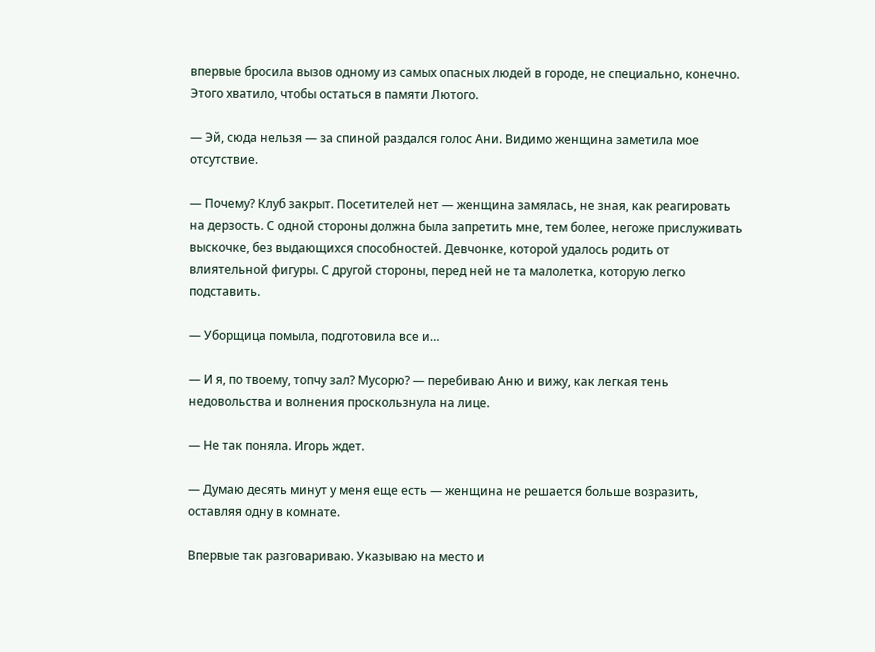впервые бросила вызов одному из самых опасных людей в городе, не специально, конечно. Этого хватило, чтобы остаться в памяти Лютого.

— Эй, сюда нельзя — за спиной раздался голос Ани. Видимо женщина заметила мое отсутствие.

— Почему? Клуб закрыт. Посетителей нет — женщина замялась, не зная, как реагировать на дерзость. С одной стороны должна была запретить мне, тем более, негоже прислуживать выскочке, без выдающихся способностей. Девчонке, которой удалось родить от влиятельной фигуры. С другой стороны, перед ней не та малолетка, которую легко подставить.

— Уборщица помыла, подготовила все и…

— И я, по твоему, топчу зал? Мусорю? — перебиваю Аню и вижу, как легкая тень недовольства и волнения проскользнула на лице.

— Не так поняла. Игорь ждет.

— Думаю десять минут у меня еще есть — женщина не решается больше возразить, оставляя одну в комнате.

Впервые так разговариваю. Указываю на место и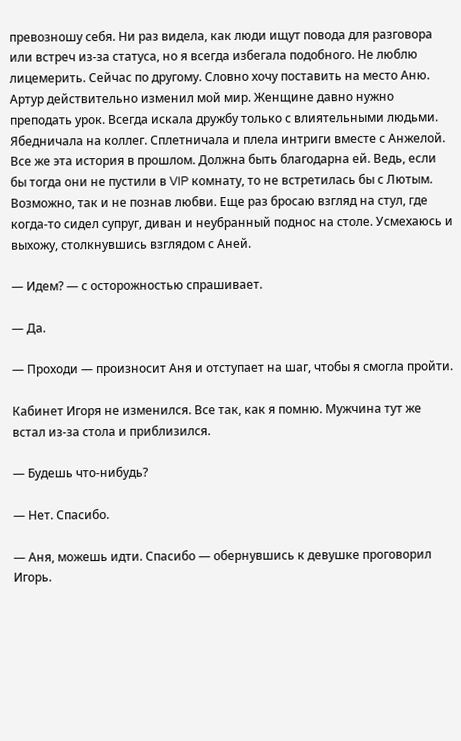превозношу себя. Ни раз видела, как люди ищут повода для разговора или встреч из-за статуса, но я всегда избегала подобного. Не люблю лицемерить. Сейчас по другому. Словно хочу поставить на место Аню. Артур действительно изменил мой мир. Женщине давно нужно преподать урок. Всегда искала дружбу только с влиятельными людьми. Ябедничала на коллег. Сплетничала и плела интриги вместе с Анжелой. Все же эта история в прошлом. Должна быть благодарна ей. Ведь, если бы тогда они не пустили в VIP комнату, то не встретилась бы с Лютым. Возможно, так и не познав любви. Еще раз бросаю взгляд на стул, где когда-то сидел супруг, диван и неубранный поднос на столе. Усмехаюсь и выхожу, столкнувшись взглядом с Аней.

— Идем? — с осторожностью спрашивает.

— Да.

— Проходи — произносит Аня и отступает на шаг, чтобы я смогла пройти.

Кабинет Игоря не изменился. Все так, как я помню. Мужчина тут же встал из-за стола и приблизился.

— Будешь что-нибудь?

— Нет. Спасибо.

— Аня, можешь идти. Спасибо — обернувшись к девушке проговорил Игорь.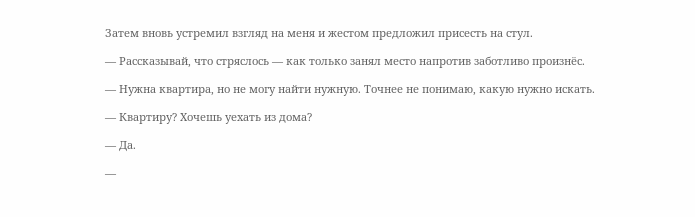Затем вновь устремил взгляд на меня и жестом предложил присесть на стул.

— Рассказывай, что стряслось — как только занял место напротив заботливо произнёс.

— Нужна квартира, но не могу найти нужную. Точнее не понимаю, какую нужно искать.

— Квартиру? Хочешь уехать из дома?

— Да.

—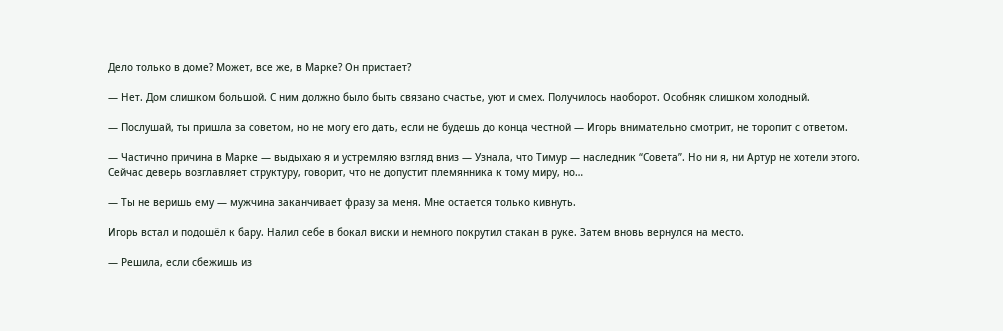Дело только в доме? Может, все же, в Марке? Он пристает?

— Нет. Дом слишком большой. С ним должно было быть связано счастье, уют и смех. Получилось наоборот. Особняк слишком холодный.

— Послушай, ты пришла за советом, но не могу его дать, если не будешь до конца честной — Игорь внимательно смотрит, не торопит с ответом.

— Частично причина в Марке — выдыхаю я и устремляю взгляд вниз — Узнала, что Тимур — наследник “Совета”. Но ни я, ни Артур не хотели этого. Сейчас деверь возглавляет структуру, говорит, что не допустит племянника к тому миру, но…

— Ты не веришь ему — мужчина заканчивает фразу за меня. Мне остается только кивнуть.

Игорь встал и подошёл к бару. Налил себе в бокал виски и немного покрутил стакан в руке. Затем вновь вернулся на место.

— Решила, если сбежишь из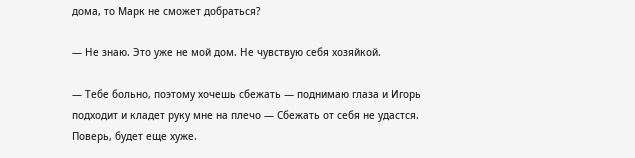дома, то Марк не сможет добраться?

— Не знаю. Это уже не мой дом. Не чувствую себя хозяйкой.

— Тебе больно, поэтому хочешь сбежать — поднимаю глаза и Игорь подходит и кладет руку мне на плечо — Сбежать от себя не удастся. Поверь, будет еще хуже.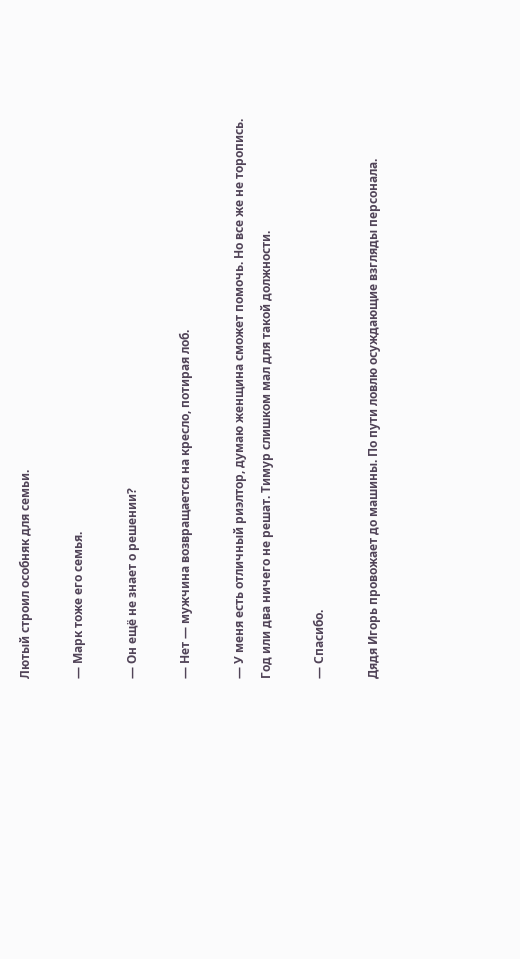Лютый строил особняк для семьи.

— Марк тоже его семья.

— Он ещё не знает о решении?

— Нет — мужчина возвращается на кресло, потирая лоб.

— У меня есть отличный риэлтор, думаю женщина сможет помочь. Но все же не торопись. Год или два ничего не решат. Тимур слишком мал для такой должности.

— Спасибо.

Дядя Игорь провожает до машины. По пути ловлю осуждающие взгляды персонала.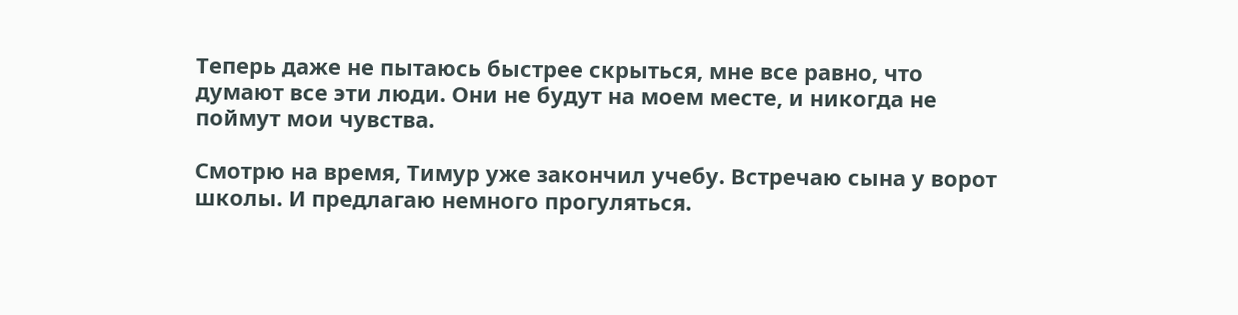Теперь даже не пытаюсь быстрее скрыться, мне все равно, что думают все эти люди. Они не будут на моем месте, и никогда не поймут мои чувства.

Смотрю на время, Тимур уже закончил учебу. Встречаю сына у ворот школы. И предлагаю немного прогуляться.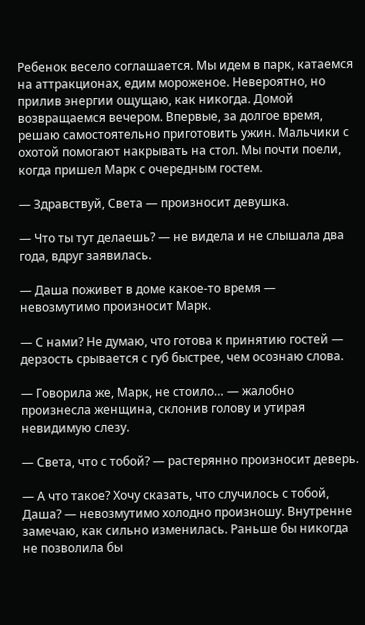Ребенок весело соглашается. Мы идем в парк, катаемся на аттракционах, едим мороженое. Невероятно, но прилив энергии ощущаю, как никогда. Домой возвращаемся вечером. Впервые, за долгое время, решаю самостоятельно приготовить ужин. Мальчики с охотой помогают накрывать на стол. Мы почти поели, когда пришел Марк с очередным гостем.

— Здравствуй, Света — произносит девушка.

— Что ты тут делаешь? — не видела и не слышала два года, вдруг заявилась.

— Даша поживет в доме какое-то время — невозмутимо произносит Марк.

— С нами? Не думаю, что готова к принятию гостей — дерзость срывается с губ быстрее, чем осознаю слова.

— Говорила же, Марк, не стоило… — жалобно произнесла женщина, склонив голову и утирая невидимую слезу.

— Света, что с тобой? — растерянно произносит деверь.

— А что такое? Хочу сказать, что случилось с тобой, Даша? — невозмутимо холодно произношу. Внутренне замечаю, как сильно изменилась. Раньше бы никогда не позволила бы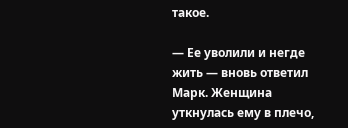такое.

— Ее уволили и негде жить — вновь ответил Марк. Женщина уткнулась ему в плечо,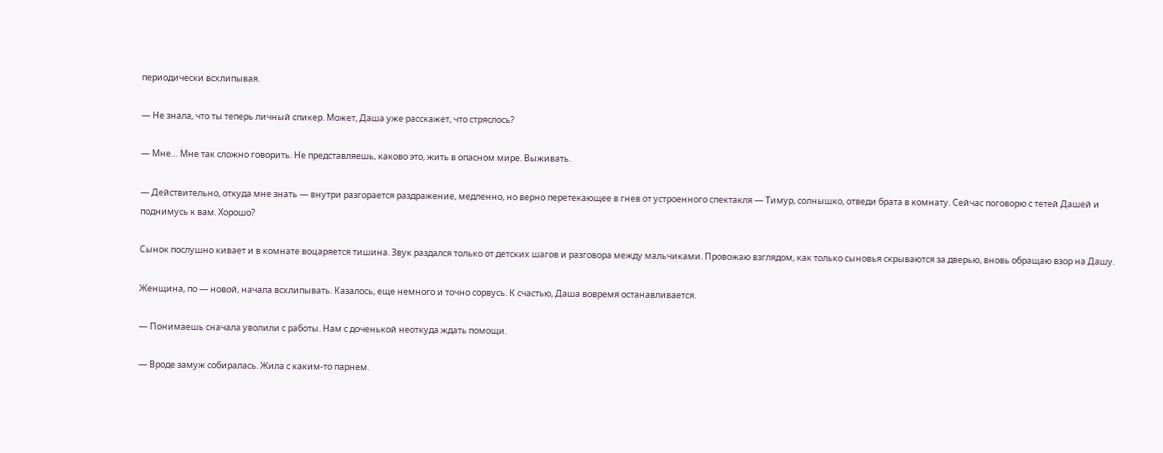периодически всхлипывая.

— Не знала, что ты теперь личный спикер. Может, Даша уже расскажет, что стряслось?

— Мне… Мне так сложно говорить. Не представляешь, каково это, жить в опасном мире. Выживать.

— Действительно, откуда мне знать — внутри разгорается раздражение, медленно, но верно перетекающее в гнев от устроенного спектакля — Тимур, солнышко, отведи брата в комнату. Сейчас поговорю с тетей Дашей и поднимусь к вам. Хорошо?

Сынок послушно кивает и в комнате воцаряется тишина. Звук раздался только от детских шагов и разговора между мальчиками. Провожаю взглядом, как только сыновья скрываются за дверью, вновь обращаю взор на Дашу.

Женщина, по — новой, начала всхлипывать. Казалось, еще немного и точно сорвусь. К счастью, Даша вовремя останавливается.

— Понимаешь сначала уволили с работы. Нам с доченькой неоткуда ждать помощи.

— Вроде замуж собиралась. Жила с каким-то парнем.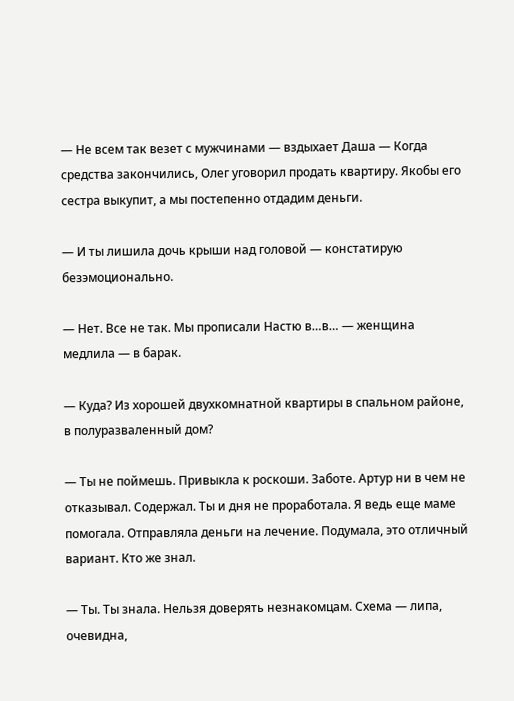— Не всем так везет с мужчинами — вздыхает Даша — Когда средства закончились, Олег уговорил продать квартиру. Якобы его сестра выкупит, а мы постепенно отдадим деньги.

— И ты лишила дочь крыши над головой — констатирую безэмоционально.

— Нет. Все не так. Мы прописали Настю в…в… — женщина медлила — в барак.

— Куда? Из хорошей двухкомнатной квартиры в спальном районе, в полуразваленный дом?

— Ты не поймешь. Привыкла к роскоши. Заботе. Артур ни в чем не отказывал. Содержал. Ты и дня не проработала. Я ведь еще маме помогала. Отправляла деньги на лечение. Подумала, это отличный вариант. Кто же знал.

— Ты. Ты знала. Нельзя доверять незнакомцам. Схема — липа, очевидна,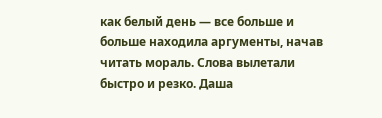как белый день — все больше и больше находила аргументы, начав читать мораль. Слова вылетали быстро и резко. Даша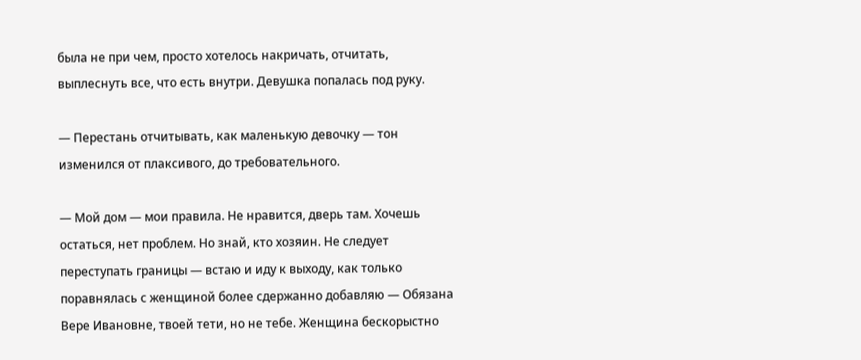была не при чем, просто хотелось накричать, отчитать, выплеснуть все, что есть внутри. Девушка попалась под руку.

— Перестань отчитывать, как маленькую девочку — тон изменился от плаксивого, до требовательного.

— Мой дом — мои правила. Не нравится, дверь там. Хочешь остаться, нет проблем. Но знай, кто хозяин. Не следует переступать границы — встаю и иду к выходу, как только поравнялась с женщиной более сдержанно добавляю — Обязана Вере Ивановне, твоей тети, но не тебе. Женщина бескорыстно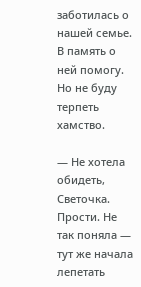заботилась о нашей семье. В память о ней помогу. Но не буду терпеть хамство.

— Не хотела обидеть, Светочка. Прости. Не так поняла — тут же начала лепетать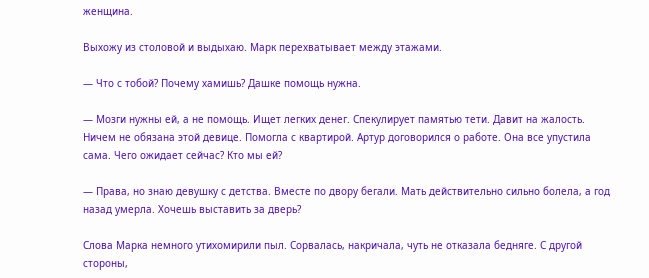женщина.

Выхожу из столовой и выдыхаю. Марк перехватывает между этажами.

— Что с тобой? Почему хамишь? Дашке помощь нужна.

— Мозги нужны ей, а не помощь. Ищет легких денег. Спекулирует памятью тети. Давит на жалость. Ничем не обязана этой девице. Помогла с квартирой. Артур договорился о работе. Она все упустила сама. Чего ожидает сейчас? Кто мы ей?

— Права, но знаю девушку с детства. Вместе по двору бегали. Мать действительно сильно болела, а год назад умерла. Хочешь выставить за дверь?

Слова Марка немного утихомирили пыл. Сорвалась, накричала, чуть не отказала бедняге. С другой стороны,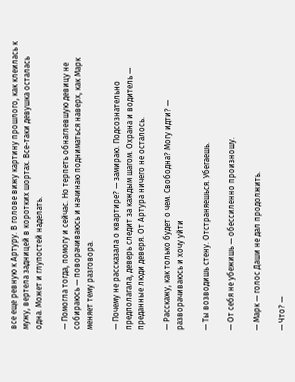все еще ревную к Артуру. В голове вижу картину прошлого, как клеилась к мужу, вертела задницей в коротких шортах. Все-таки девушка осталась одна. Может и глупостей наделать.

— Помогла тогда, помогу и сейчас. Но терпеть обнаглевшую девицу не собираюсь — поворачиваюсь и начинаю подниматься наверх, как Марк меняет тему разговора.

— Почему не рассказала о квартире? — замираю. Подсознательно предполагала, деверь следит за каждым шагом. Охрана и водитель — преданные люди деверя. От Артура ничего не осталось.

— Расскажу, как только будет о чем. Свободна? Могу идти? — разворачиваюсь и хочу уйти

— Ты возводишь стену. Отстраняешься. Убегаешь.

— От себя не убежишь — обессиленно произношу.

— Марк — голос Даши не дал продолжить.

— Что? —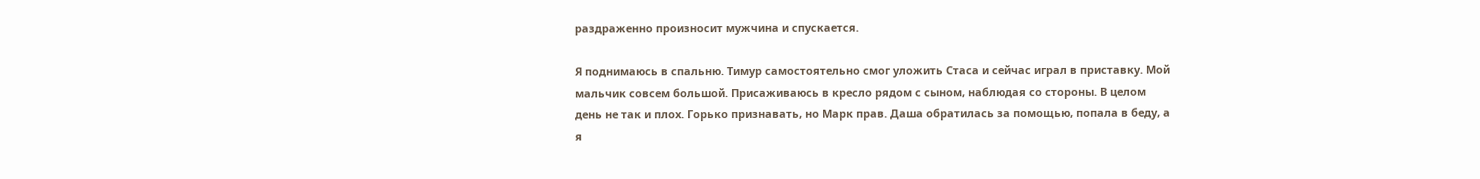раздраженно произносит мужчина и спускается.

Я поднимаюсь в спальню. Тимур самостоятельно смог уложить Стаса и сейчас играл в приставку. Мой мальчик совсем большой. Присаживаюсь в кресло рядом с сыном, наблюдая со стороны. В целом день не так и плох. Горько признавать, но Марк прав. Даша обратилась за помощью, попала в беду, а я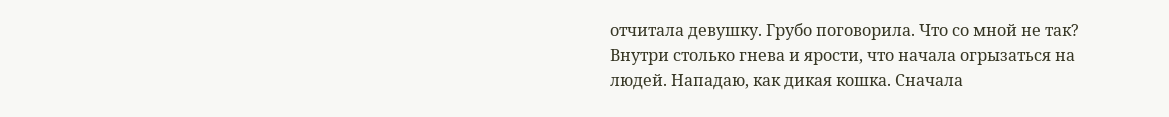отчитала девушку. Грубо поговорила. Что со мной не так? Внутри столько гнева и ярости, что начала огрызаться на людей. Нападаю, как дикая кошка. Сначала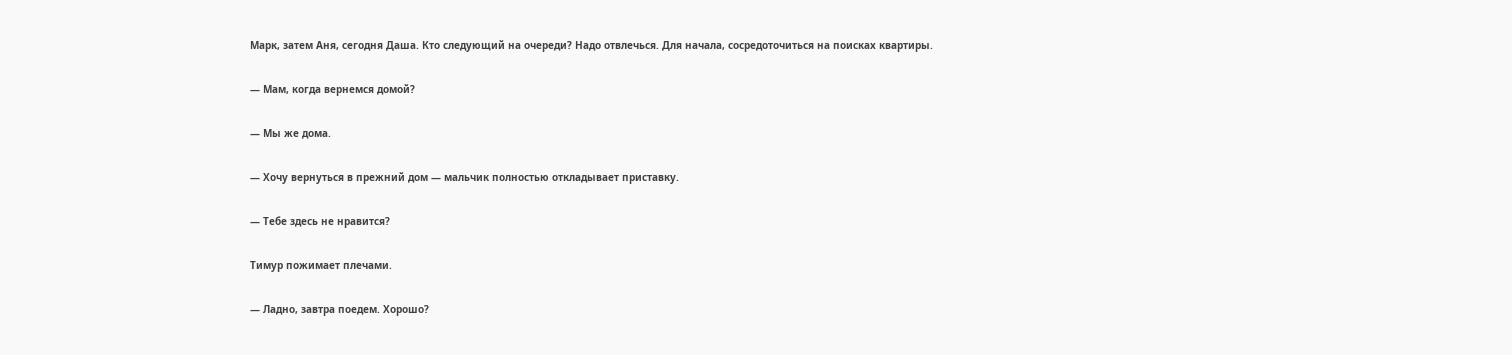Марк, затем Аня, сегодня Даша. Кто следующий на очереди? Надо отвлечься. Для начала, сосредоточиться на поисках квартиры.

— Мам, когда вернемся домой?

— Мы же дома.

— Хочу вернуться в прежний дом — мальчик полностью откладывает приставку.

— Тебе здесь не нравится?

Тимур пожимает плечами.

— Ладно, завтра поедем. Хорошо?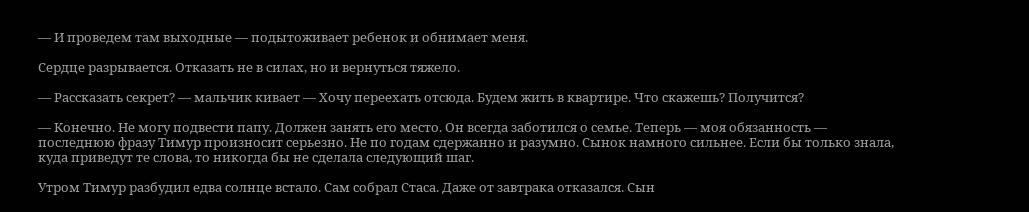— И проведем там выходные — подытоживает ребенок и обнимает меня.

Сердце разрывается. Отказать не в силах, но и вернуться тяжело.

— Рассказать секрет? — мальчик кивает — Хочу переехать отсюда. Будем жить в квартире. Что скажешь? Получится?

— Конечно. Не могу подвести папу. Должен занять его место. Он всегда заботился о семье. Теперь — моя обязанность — последнюю фразу Тимур произносит серьезно. Не по годам сдержанно и разумно. Сынок намного сильнее. Если бы только знала, куда приведут те слова, то никогда бы не сделала следующий шаг.

Утром Тимур разбудил едва солнце встало. Сам собрал Стаса. Даже от завтрака отказался. Сын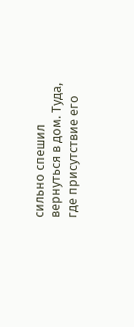сильно спешил вернуться в дом. Туда, где присутствие его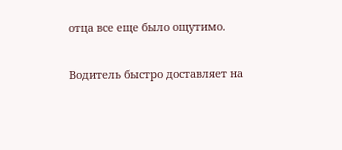отца все еще было ощутимо.

Водитель быстро доставляет на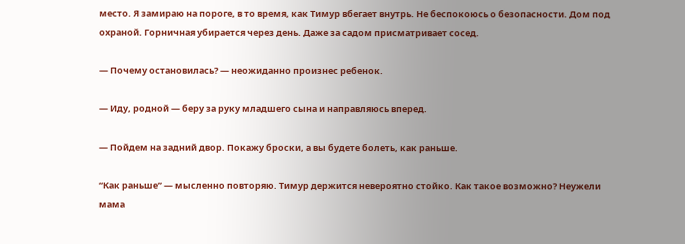место. Я замираю на пороге, в то время, как Тимур вбегает внутрь. Не беспокоюсь о безопасности. Дом под охраной. Горничная убирается через день. Даже за садом присматривает сосед.

— Почему остановилась? — неожиданно произнес ребенок.

— Иду, родной — беру за руку младшего сына и направляюсь вперед.

— Пойдем на задний двор. Покажу броски, а вы будете болеть, как раньше.

“Как раньше” — мысленно повторяю. Тимур держится невероятно стойко. Как такое возможно? Неужели мама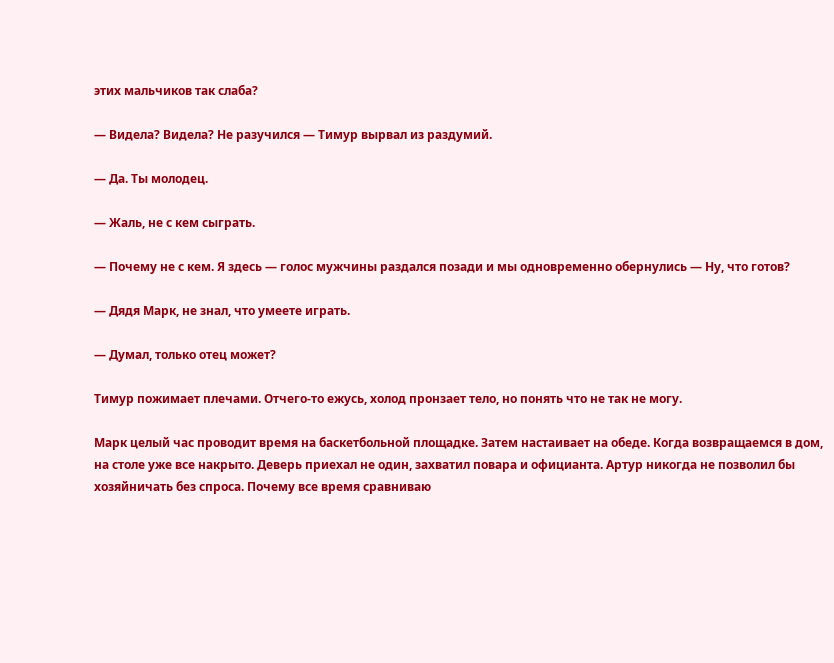этих мальчиков так слаба?

— Видела? Видела? Не разучился — Тимур вырвал из раздумий.

— Да. Ты молодец.

— Жаль, не с кем сыграть.

— Почему не с кем. Я здесь — голос мужчины раздался позади и мы одновременно обернулись — Ну, что готов?

— Дядя Марк, не знал, что умеете играть.

— Думал, только отец может?

Тимур пожимает плечами. Отчего-то ежусь, холод пронзает тело, но понять что не так не могу.

Марк целый час проводит время на баскетбольной площадке. Затем настаивает на обеде. Когда возвращаемся в дом, на столе уже все накрыто. Деверь приехал не один, захватил повара и официанта. Артур никогда не позволил бы хозяйничать без спроса. Почему все время сравниваю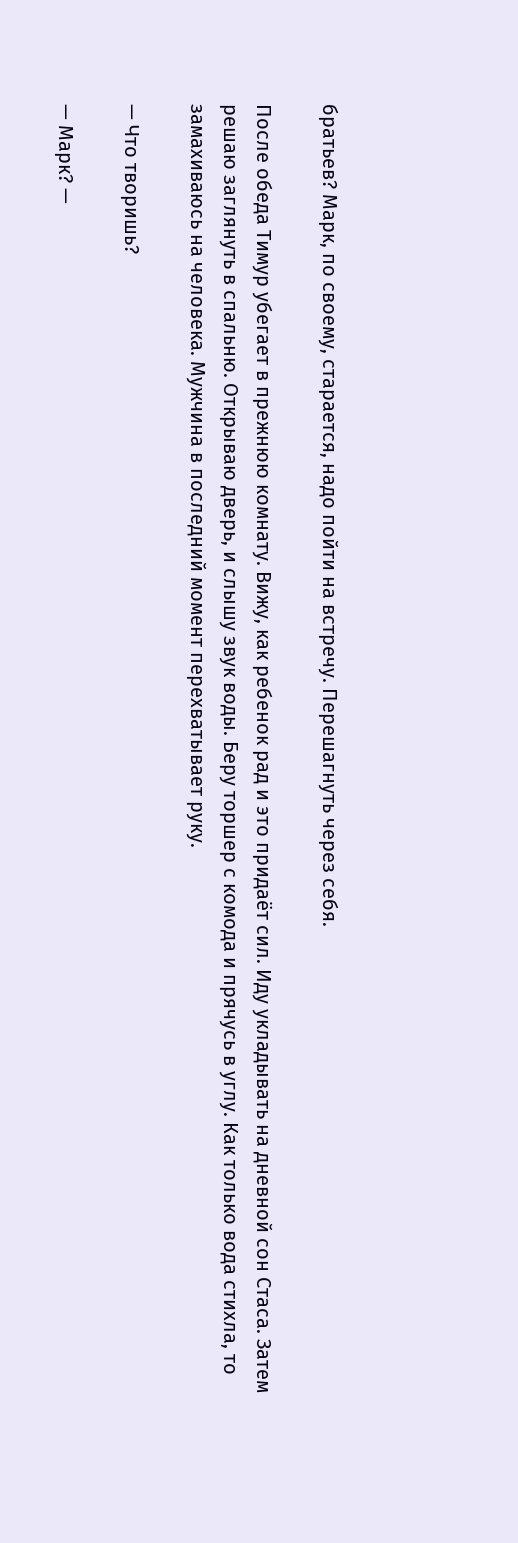братьев? Марк, по своему, старается, надо пойти на встречу. Перешагнуть через себя.

После обеда Тимур убегает в прежнюю комнату. Вижу, как ребенок рад и это придаёт сил. Иду укладывать на дневной сон Стаса. Затем решаю заглянуть в спальню. Открываю дверь, и слышу звук воды. Беру торшер с комода и прячусь в углу. Как только вода стихла, то замахиваюсь на человека. Мужчина в последний момент перехватывает руку.

— Что творишь?

— Марк? —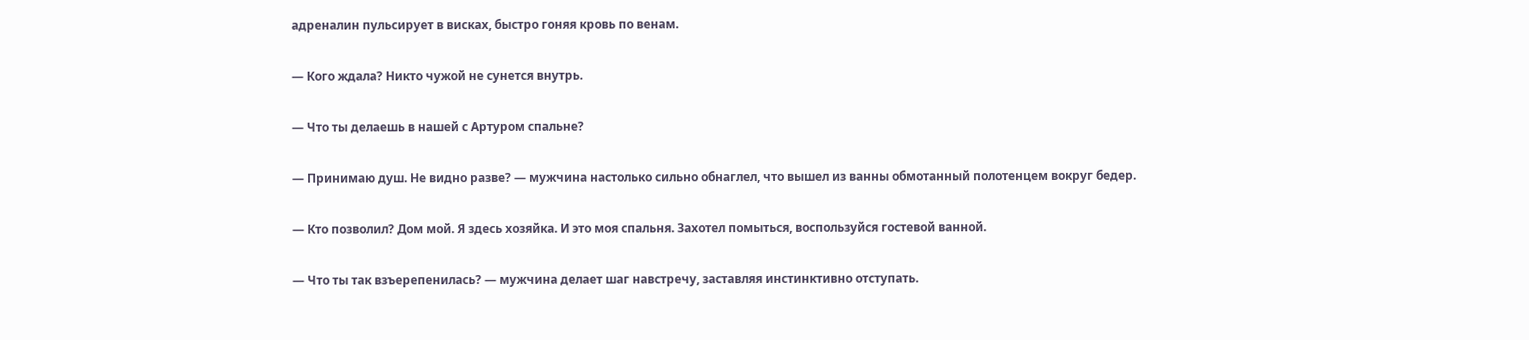адреналин пульсирует в висках, быстро гоняя кровь по венам.

— Кого ждала? Никто чужой не сунется внутрь.

— Что ты делаешь в нашей с Артуром спальне?

— Принимаю душ. Не видно разве? — мужчина настолько сильно обнаглел, что вышел из ванны обмотанный полотенцем вокруг бедер.

— Кто позволил? Дом мой. Я здесь хозяйка. И это моя спальня. Захотел помыться, воспользуйся гостевой ванной.

— Что ты так взъерепенилась? — мужчина делает шаг навстречу, заставляя инстинктивно отступать.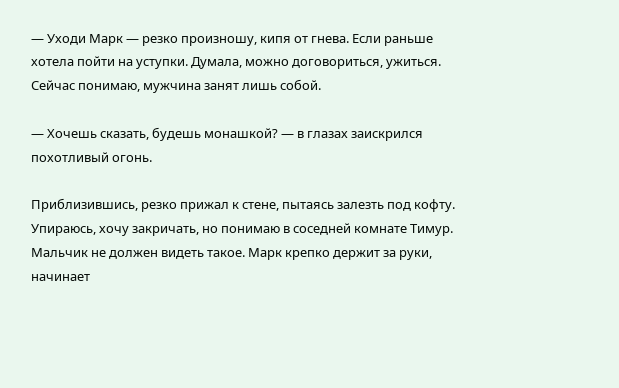— Уходи Марк — резко произношу, кипя от гнева. Если раньше хотела пойти на уступки. Думала, можно договориться, ужиться. Сейчас понимаю, мужчина занят лишь собой.

— Хочешь сказать, будешь монашкой? — в глазах заискрился похотливый огонь.

Приблизившись, резко прижал к стене, пытаясь залезть под кофту. Упираюсь, хочу закричать, но понимаю в соседней комнате Тимур. Мальчик не должен видеть такое. Марк крепко держит за руки, начинает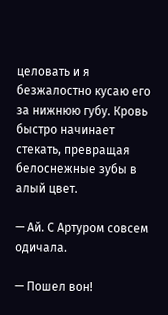целовать и я безжалостно кусаю его за нижнюю губу. Кровь быстро начинает стекать, превращая белоснежные зубы в алый цвет.

— Ай. С Артуром совсем одичала.

— Пошел вон!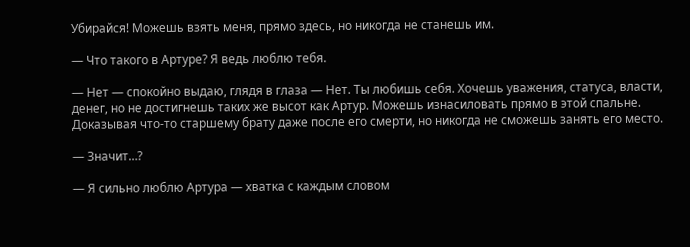Убирайся! Можешь взять меня, прямо здесь, но никогда не станешь им.

— Что такого в Артуре? Я ведь люблю тебя.

— Нет — спокойно выдаю, глядя в глаза — Нет. Ты любишь себя. Хочешь уважения, статуса, власти, денег, но не достигнешь таких же высот как Артур. Можешь изнасиловать прямо в этой спальне. Доказывая что-то старшему брату даже после его смерти, но никогда не сможешь занять его место.

— Значит…?

— Я сильно люблю Артура — хватка с каждым словом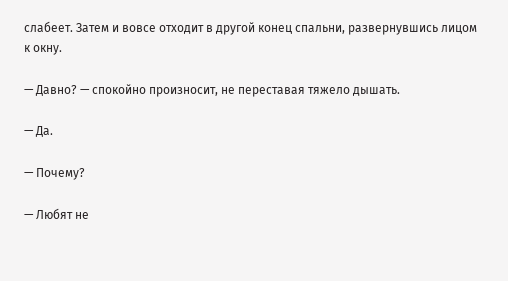слабеет. Затем и вовсе отходит в другой конец спальни, развернувшись лицом к окну.

— Давно? — спокойно произносит, не переставая тяжело дышать.

— Да.

— Почему?

— Любят не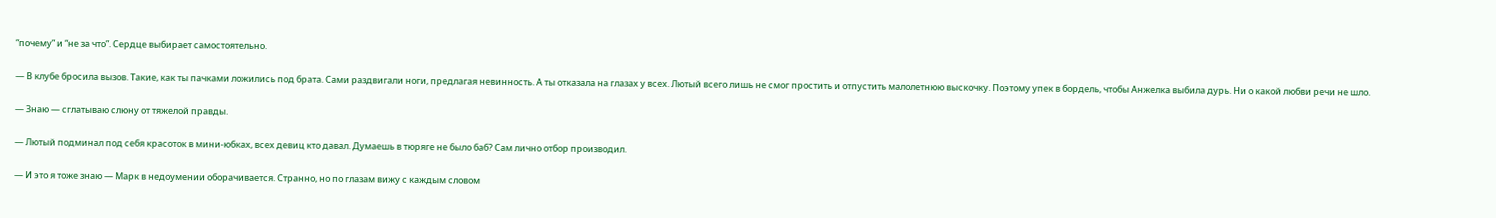“почему” и “не за что”. Сердце выбирает самостоятельно.

— В клубе бросила вызов. Такие, как ты пачками ложились под брата. Сами раздвигали ноги, предлагая невинность. А ты отказала на глазах у всех. Лютый всего лишь не смог простить и отпустить малолетнюю выскочку. Поэтому упек в бордель, чтобы Анжелка выбила дурь. Ни о какой любви речи не шло.

— Знаю — сглатываю слюну от тяжелой правды.

— Лютый подминал под себя красоток в мини-юбках, всех девиц кто давал. Думаешь в тюряге не было баб? Сам лично отбор производил.

— И это я тоже знаю — Марк в недоумении оборачивается. Странно, но по глазам вижу с каждым словом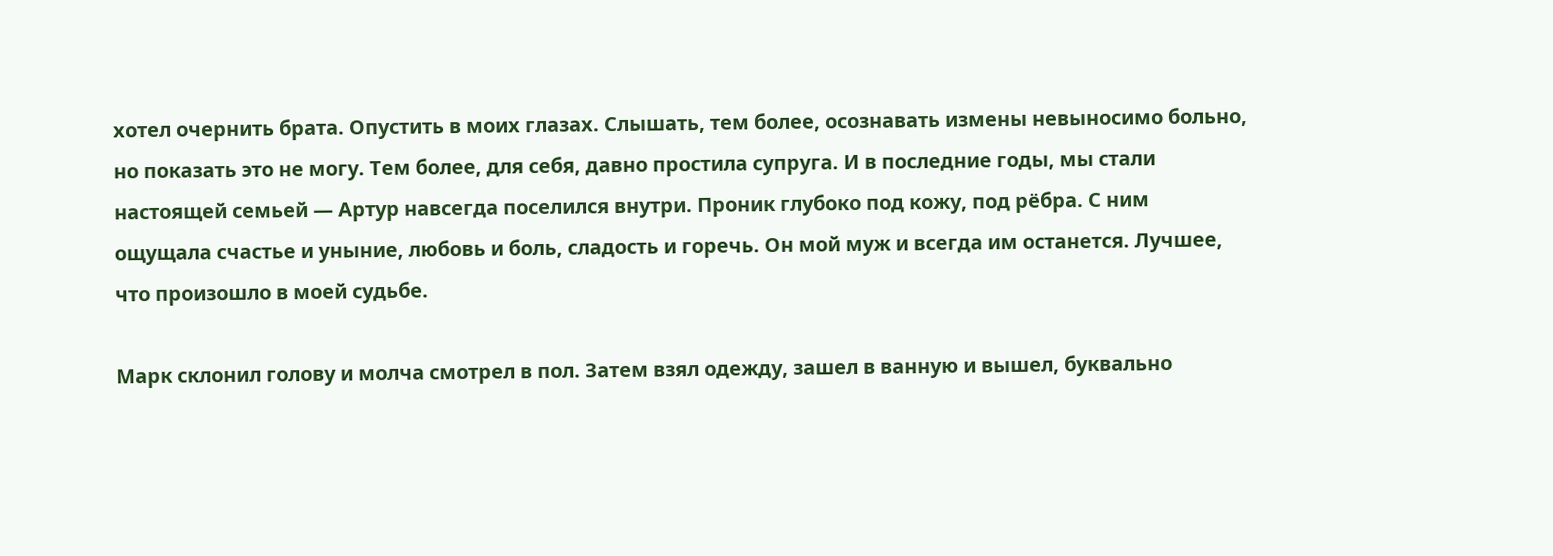хотел очернить брата. Опустить в моих глазах. Слышать, тем более, осознавать измены невыносимо больно, но показать это не могу. Тем более, для себя, давно простила супруга. И в последние годы, мы стали настоящей семьей — Артур навсегда поселился внутри. Проник глубоко под кожу, под рёбра. С ним ощущала счастье и уныние, любовь и боль, сладость и горечь. Он мой муж и всегда им останется. Лучшее, что произошло в моей судьбе.

Марк склонил голову и молча смотрел в пол. Затем взял одежду, зашел в ванную и вышел, буквально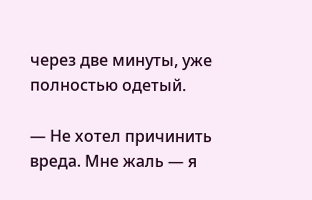через две минуты, уже полностью одетый.

— Не хотел причинить вреда. Мне жаль — я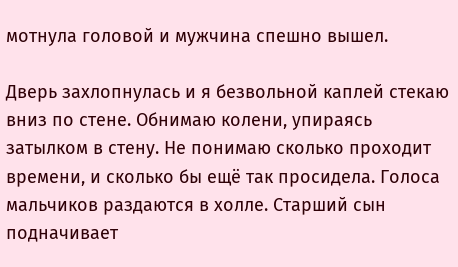мотнула головой и мужчина спешно вышел.

Дверь захлопнулась и я безвольной каплей стекаю вниз по стене. Обнимаю колени, упираясь затылком в стену. Не понимаю сколько проходит времени, и сколько бы ещё так просидела. Голоса мальчиков раздаются в холле. Старший сын подначивает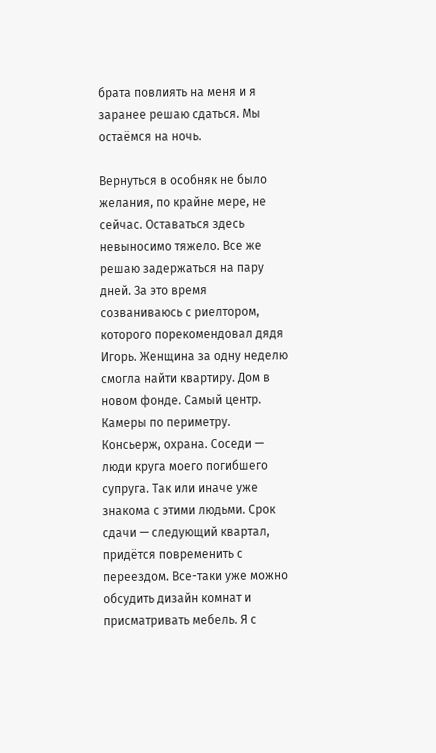брата повлиять на меня и я заранее решаю сдаться. Мы остаёмся на ночь.

Вернуться в особняк не было желания, по крайне мере, не сейчас. Оставаться здесь невыносимо тяжело. Все же решаю задержаться на пару дней. За это время созваниваюсь с риелтором, которого порекомендовал дядя Игорь. Женщина за одну неделю смогла найти квартиру. Дом в новом фонде. Самый центр. Камеры по периметру. Консьерж, охрана. Соседи — люди круга моего погибшего супруга. Так или иначе уже знакома с этими людьми. Срок сдачи — следующий квартал, придётся повременить с переездом. Все-таки уже можно обсудить дизайн комнат и присматривать мебель. Я с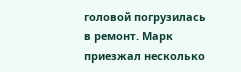головой погрузилась в ремонт. Марк приезжал несколько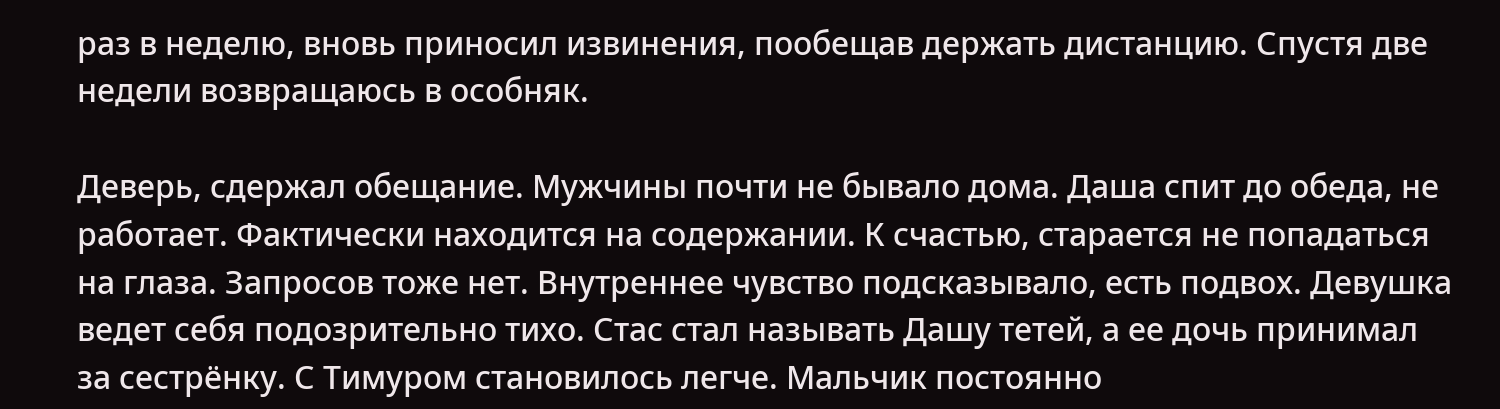раз в неделю, вновь приносил извинения, пообещав держать дистанцию. Спустя две недели возвращаюсь в особняк.

Деверь, сдержал обещание. Мужчины почти не бывало дома. Даша спит до обеда, не работает. Фактически находится на содержании. К счастью, старается не попадаться на глаза. Запросов тоже нет. Внутреннее чувство подсказывало, есть подвох. Девушка ведет себя подозрительно тихо. Стас стал называть Дашу тетей, а ее дочь принимал за сестрёнку. С Тимуром становилось легче. Мальчик постоянно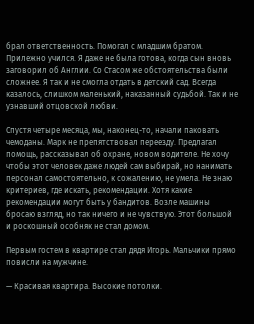брал ответственность. Помогал с младшим братом. Прилежно учился. Я даже не была готова, когда сын вновь заговорил об Англии. Со Стасом же обстоятельства были сложнее. Я так и не смогла отдать в детский сад. Всегда казалось, слишком маленький, наказанный судьбой. Так и не узнавший отцовской любви.

Спустя четыре месяца, мы, наконец-то, начали паковать чемоданы. Марк не препятствовал переезду. Предлагал помощь, рассказывал об охране, новом водителе. Не хочу чтобы этот человек даже людей сам выбирай, но нанимать персонал самостоятельно, к сожалению, не умела. Не знаю критериев, где искать, рекомендации. Хотя какие рекомендации могут быть у бандитов. Возле машины бросаю взгляд, но так ничего и не чувствую. Этот большой и роскошный особняк не стал домом.

Первым гостем в квартире стал дядя Игорь. Мальчики прямо повисли на мужчине.

— Красивая квартира. Высокие потолки.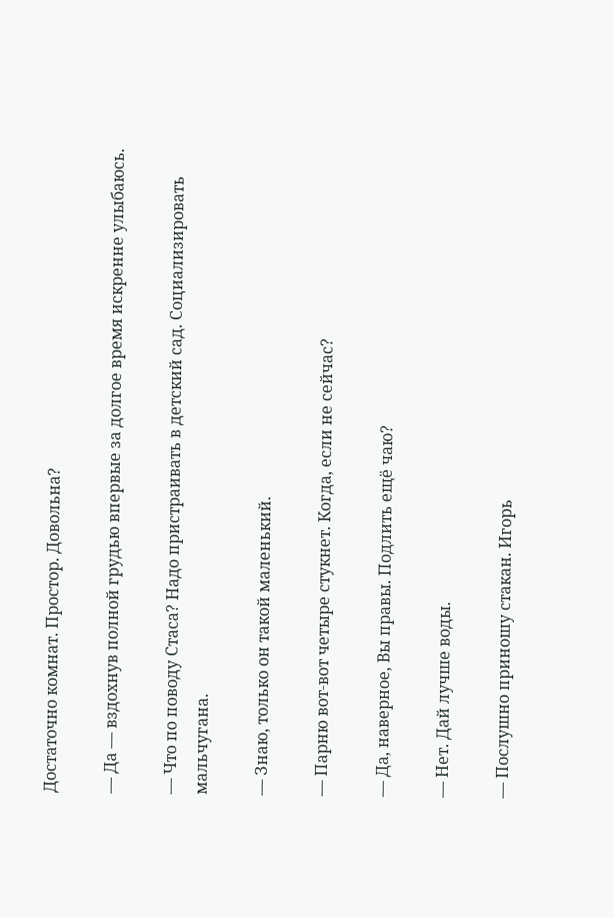Достаточно комнат. Простор. Довольна?

— Да — вздохнув полной грудью впервые за долгое время искренне улыбаюсь.

— Что по поводу Стаса? Надо пристраивать в детский сад. Социализировать мальчугана.

— Знаю, только он такой маленький.

— Парню вот-вот четыре стукнет. Когда, если не сейчас?

— Да, наверное, Вы правы. Подлить ещё чаю?

— Нет. Дай лучше воды.

— Послушно приношу стакан. Игорь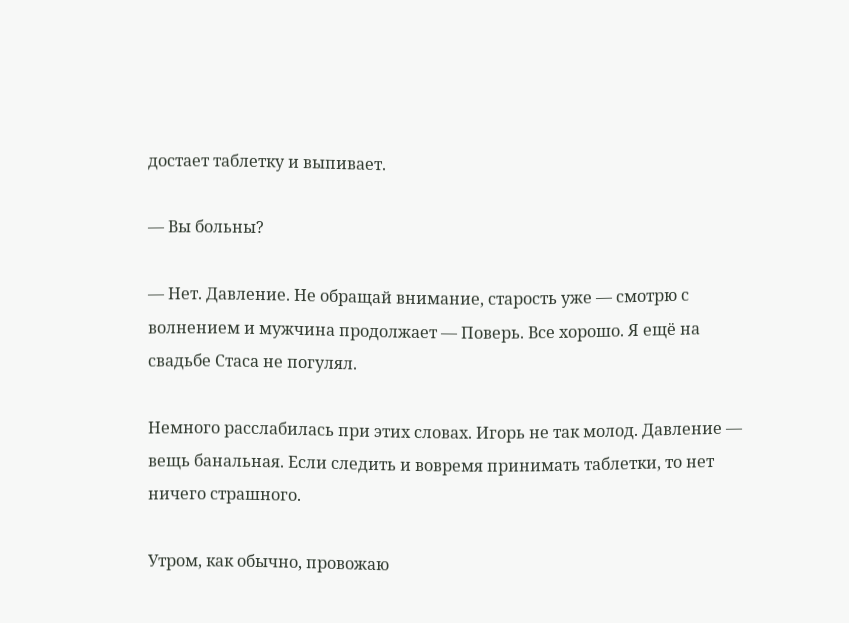достает таблетку и выпивает.

— Вы больны?

— Нет. Давление. Не обращай внимание, старость уже — смотрю с волнением и мужчина продолжает — Поверь. Все хорошо. Я ещё на свадьбе Стаса не погулял.

Немного расслабилась при этих словах. Игорь не так молод. Давление — вещь банальная. Если следить и вовремя принимать таблетки, то нет ничего страшного.

Утром, как обычно, провожаю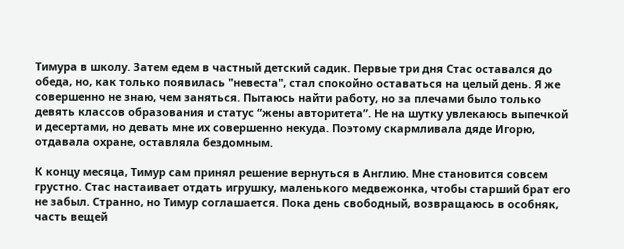Тимура в школу. Затем едем в частный детский садик. Первые три дня Стас оставался до обеда, но, как только появилась "невеста", стал спокойно оставаться на целый день. Я же совершенно не знаю, чем заняться. Пытаюсь найти работу, но за плечами было только девять классов образования и статус “жены авторитета”. Не на шутку увлекаюсь выпечкой и десертами, но девать мне их совершенно некуда. Поэтому скармливала дяде Игорю, отдавала охране, оставляла бездомным.

К концу месяца, Тимур сам принял решение вернуться в Англию. Мне становится совсем грустно. Стас настаивает отдать игрушку, маленького медвежонка, чтобы старший брат его не забыл. Странно, но Тимур соглашается. Пока день свободный, возвращаюсь в особняк, часть вещей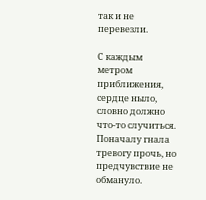так и не перевезли.

С каждым метром приближения, сердце ныло, словно должно что-то случиться. Поначалу гнала тревогу прочь, но предчувствие не обмануло.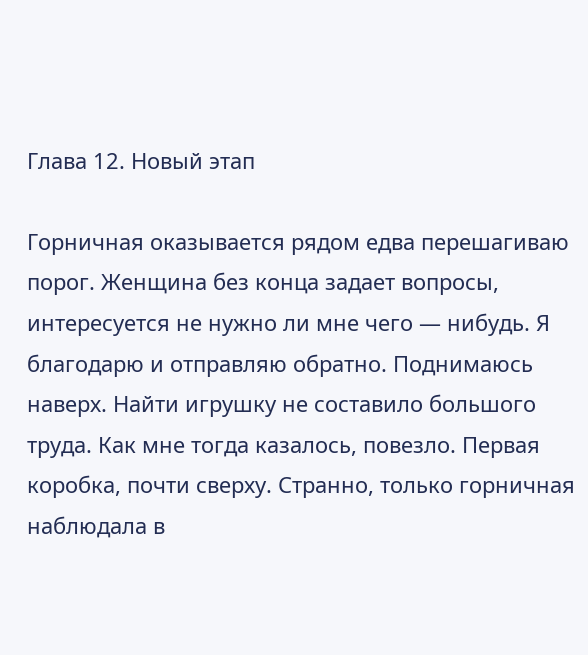Глава 12. Новый этап

Горничная оказывается рядом едва перешагиваю порог. Женщина без конца задает вопросы, интересуется не нужно ли мне чего — нибудь. Я благодарю и отправляю обратно. Поднимаюсь наверх. Найти игрушку не составило большого труда. Как мне тогда казалось, повезло. Первая коробка, почти сверху. Странно, только горничная наблюдала в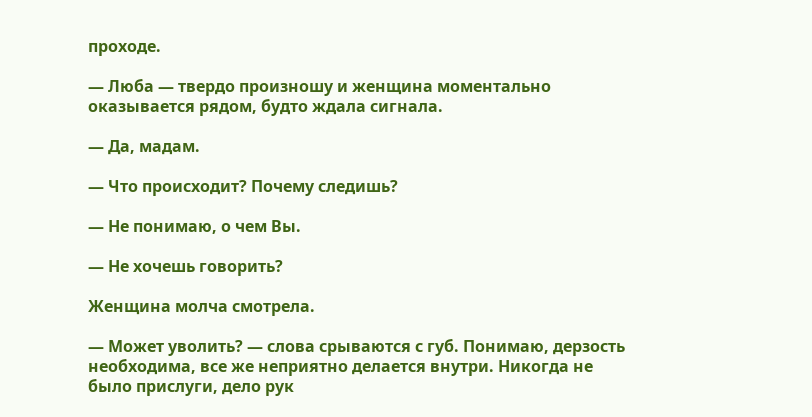проходе.

— Люба — твердо произношу и женщина моментально оказывается рядом, будто ждала сигнала.

— Да, мадам.

— Что происходит? Почему следишь?

— Не понимаю, о чем Вы.

— Не хочешь говорить?

Женщина молча смотрела.

— Может уволить? — слова срываются с губ. Понимаю, дерзость необходима, все же неприятно делается внутри. Никогда не было прислуги, дело рук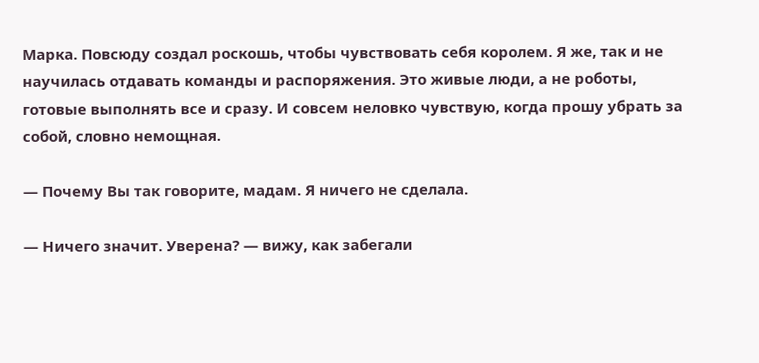Марка. Повсюду создал роскошь, чтобы чувствовать себя королем. Я же, так и не научилась отдавать команды и распоряжения. Это живые люди, а не роботы, готовые выполнять все и сразу. И совсем неловко чувствую, когда прошу убрать за собой, словно немощная.

— Почему Вы так говорите, мадам. Я ничего не сделала.

— Ничего значит. Уверена? — вижу, как забегали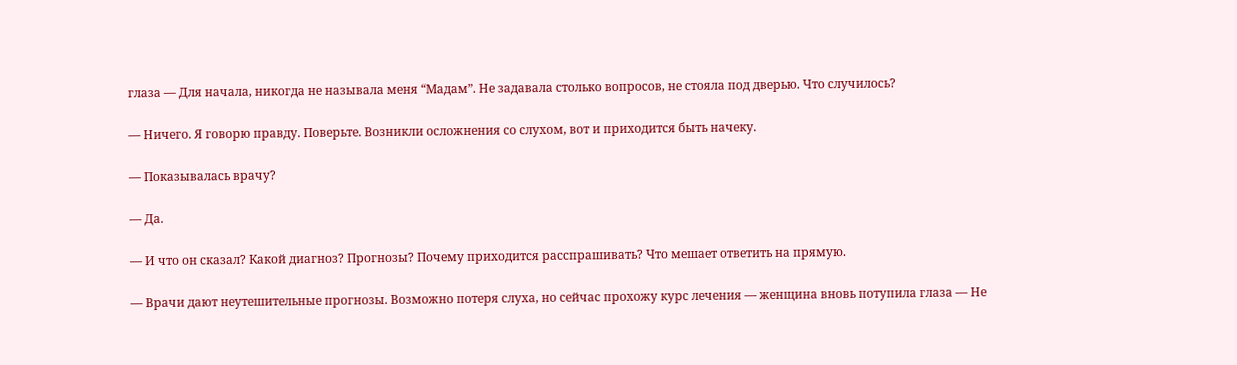глаза — Для начала, никогда не называла меня “Мадам”. Не задавала столько вопросов, не стояла под дверью. Что случилось?

— Ничего. Я говорю правду. Поверьте. Возникли осложнения со слухом, вот и приходится быть начеку.

— Показывалась врачу?

— Да.

— И что он сказал? Какой диагноз? Прогнозы? Почему приходится расспрашивать? Что мешает ответить на прямую.

— Врачи дают неутешительные прогнозы. Возможно потеря слуха, но сейчас прохожу курс лечения — женщина вновь потупила глаза — Не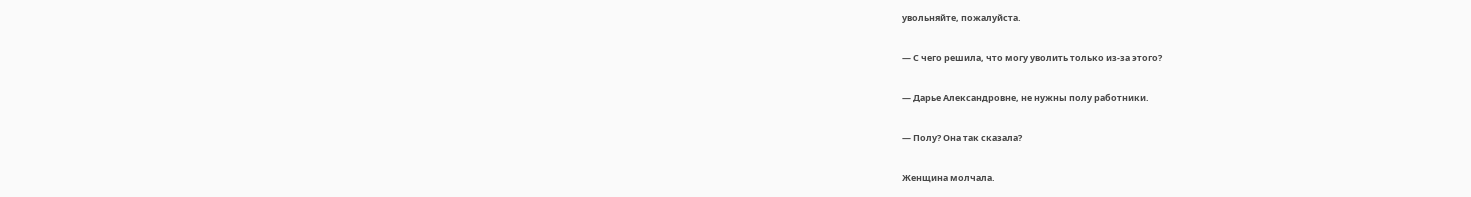увольняйте, пожалуйста.

— С чего решила, что могу уволить только из-за этого?

— Дарье Александровне, не нужны полу работники.

— Полу? Она так сказала?

Женщина молчала.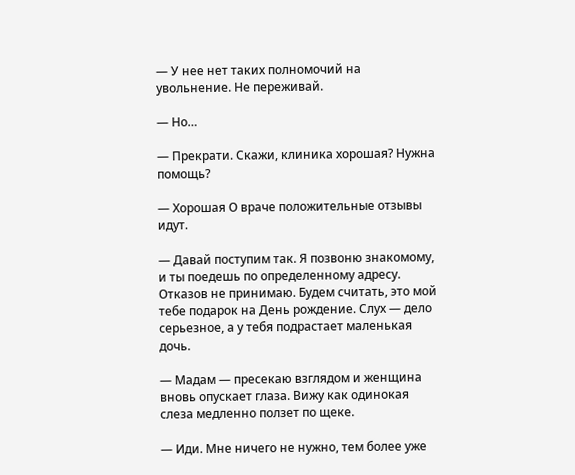— У нее нет таких полномочий на увольнение. Не переживай.

— Но…

— Прекрати. Скажи, клиника хорошая? Нужна помощь?

— Хорошая О враче положительные отзывы идут.

— Давай поступим так. Я позвоню знакомому, и ты поедешь по определенному адресу. Отказов не принимаю. Будем считать, это мой тебе подарок на День рождение. Слух — дело серьезное, а у тебя подрастает маленькая дочь.

— Мадам — пресекаю взглядом и женщина вновь опускает глаза. Вижу как одинокая слеза медленно ползет по щеке.

— Иди. Мне ничего не нужно, тем более уже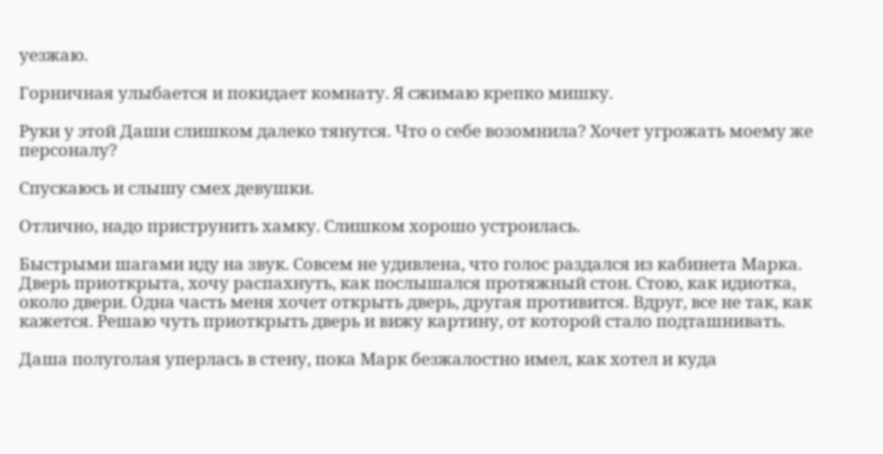уезжаю.

Горничная улыбается и покидает комнату. Я сжимаю крепко мишку.

Руки у этой Даши слишком далеко тянутся. Что о себе возомнила? Хочет угрожать моему же персоналу?

Спускаюсь и слышу смех девушки.

Отлично, надо приструнить хамку. Слишком хорошо устроилась.

Быстрыми шагами иду на звук. Совсем не удивлена, что голос раздался из кабинета Марка. Дверь приоткрыта, хочу распахнуть, как послышался протяжный стон. Стою, как идиотка, около двери. Одна часть меня хочет открыть дверь, другая противится. Вдруг, все не так, как кажется. Решаю чуть приоткрыть дверь и вижу картину, от которой стало подташнивать.

Даша полуголая уперлась в стену, пока Марк безжалостно имел, как хотел и куда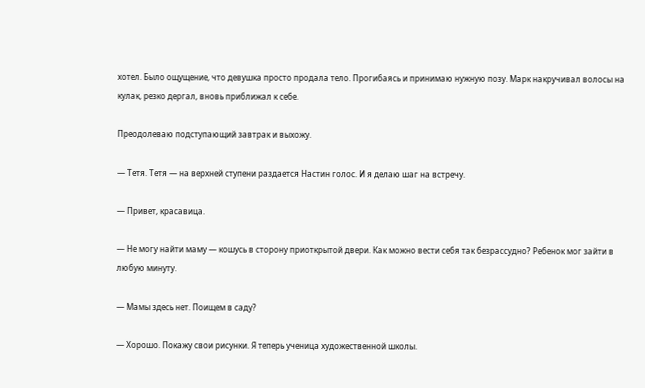хотел. Было ощущение, что девушка просто продала тело. Прогибаясь и принимаю нужную позу. Марк накручивал волосы на кулак, резко дергал, вновь приближал к себе.

Преодолеваю подступающий завтрак и выхожу.

— Тетя. Тетя — на верхней ступени раздается Настин голос. И я делаю шаг на встречу.

— Привет, красавица.

— Не могу найти маму — кошусь в сторону приоткрытой двери. Как можно вести себя так безрассудно? Ребенок мог зайти в любую минуту.

— Мамы здесь нет. Поищем в саду?

— Хорошо. Покажу свои рисунки. Я теперь ученица художественной школы.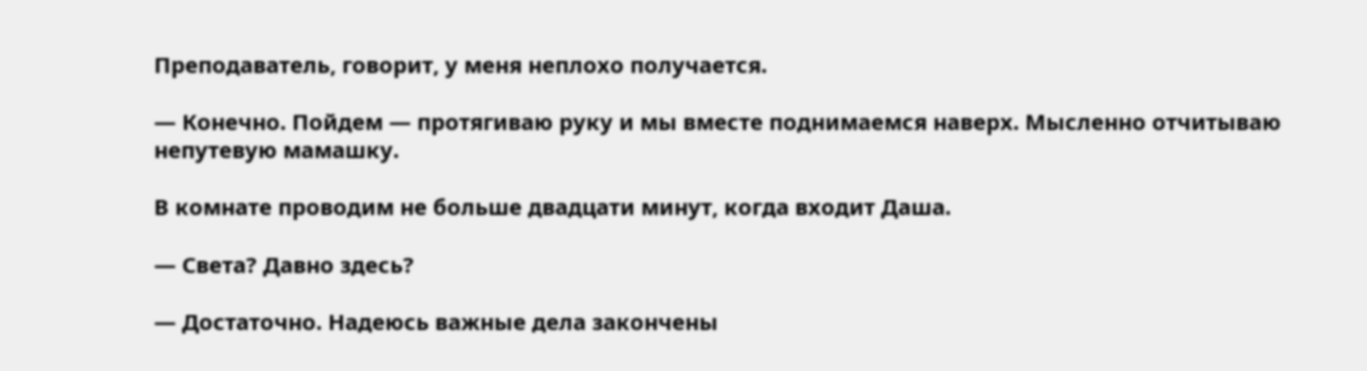Преподаватель, говорит, у меня неплохо получается.

— Конечно. Пойдем — протягиваю руку и мы вместе поднимаемся наверх. Мысленно отчитываю непутевую мамашку.

В комнате проводим не больше двадцати минут, когда входит Даша.

— Света? Давно здесь?

— Достаточно. Надеюсь важные дела закончены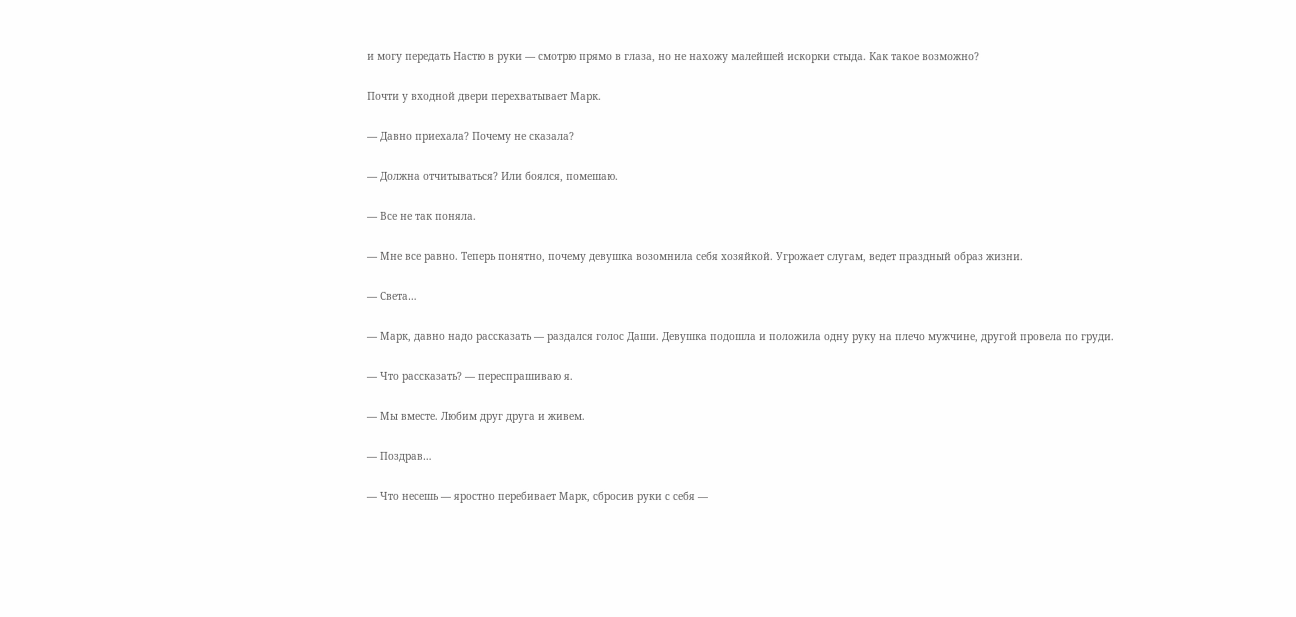и могу передать Настю в руки — смотрю прямо в глаза, но не нахожу малейшей искорки стыда. Как такое возможно?

Почти у входной двери перехватывает Марк.

— Давно приехала? Почему не сказала?

— Должна отчитываться? Или боялся, помешаю.

— Все не так поняла.

— Мне все равно. Теперь понятно, почему девушка возомнила себя хозяйкой. Угрожает слугам, ведет праздный образ жизни.

— Света…

— Марк, давно надо рассказать — раздался голос Даши. Девушка подошла и положила одну руку на плечо мужчине, другой провела по груди.

— Что рассказать? — переспрашиваю я.

— Мы вместе. Любим друг друга и живем.

— Поздрав…

— Что несешь — яростно перебивает Марк, сбросив руки с себя —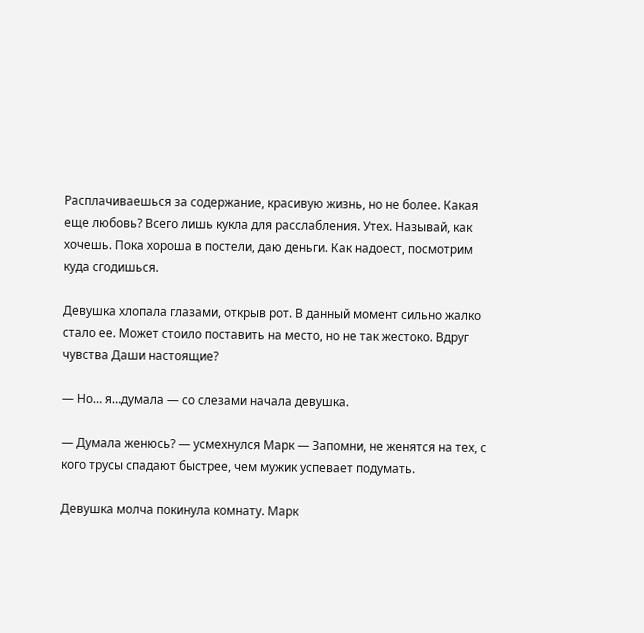Расплачиваешься за содержание, красивую жизнь, но не более. Какая еще любовь? Всего лишь кукла для расслабления. Утех. Называй, как хочешь. Пока хороша в постели, даю деньги. Как надоест, посмотрим куда сгодишься.

Девушка хлопала глазами, открыв рот. В данный момент сильно жалко стало ее. Может стоило поставить на место, но не так жестоко. Вдруг чувства Даши настоящие?

— Но… я…думала — со слезами начала девушка.

— Думала женюсь? — усмехнулся Марк — Запомни, не женятся на тех, с кого трусы спадают быстрее, чем мужик успевает подумать.

Девушка молча покинула комнату. Марк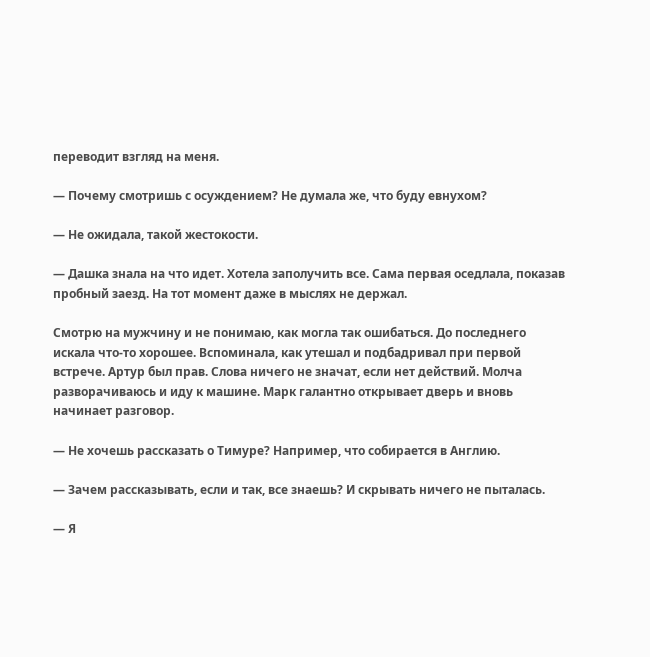переводит взгляд на меня.

— Почему смотришь с осуждением? Не думала же, что буду евнухом?

— Не ожидала, такой жестокости.

— Дашка знала на что идет. Хотела заполучить все. Сама первая оседлала, показав пробный заезд. На тот момент даже в мыслях не держал.

Смотрю на мужчину и не понимаю, как могла так ошибаться. До последнего искала что-то хорошее. Вспоминала, как утешал и подбадривал при первой встрече. Артур был прав. Слова ничего не значат, если нет действий. Молча разворачиваюсь и иду к машине. Марк галантно открывает дверь и вновь начинает разговор.

— Не хочешь рассказать о Тимуре? Например, что собирается в Англию.

— Зачем рассказывать, если и так, все знаешь? И скрывать ничего не пыталась.

— Я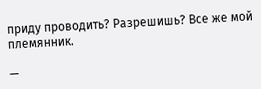приду проводить? Разрешишь? Все же мой племянник.

—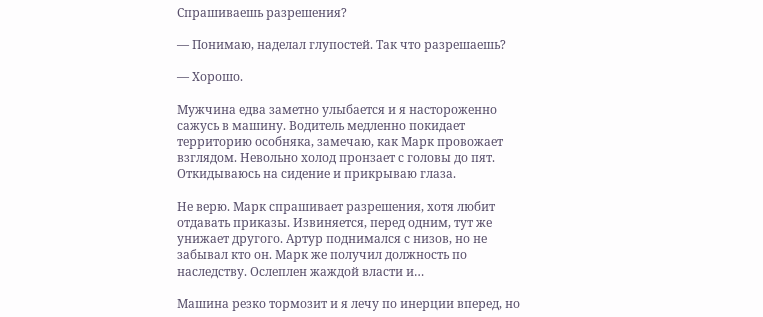Спрашиваешь разрешения?

— Понимаю, наделал глупостей. Так что разрешаешь?

— Хорошо.

Мужчина едва заметно улыбается и я настороженно сажусь в машину. Водитель медленно покидает территорию особняка, замечаю, как Марк провожает взглядом. Невольно холод пронзает с головы до пят. Откидываюсь на сидение и прикрываю глаза.

Не верю. Марк спрашивает разрешения, хотя любит отдавать приказы. Извиняется, перед одним, тут же унижает другого. Артур поднимался с низов, но не забывал кто он. Марк же получил должность по наследству. Ослеплен жаждой власти и…

Машина резко тормозит и я лечу по инерции вперед, но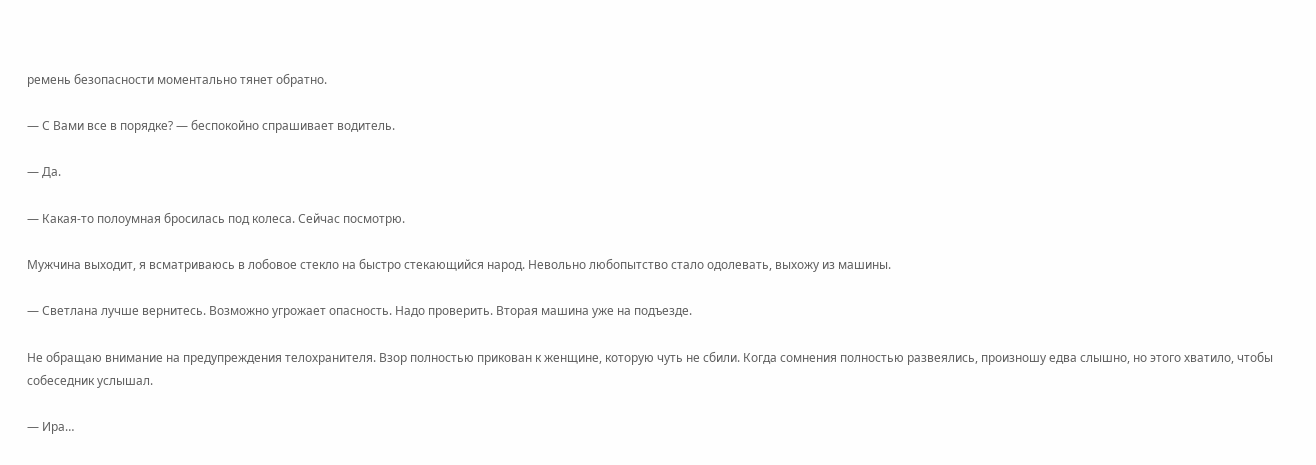ремень безопасности моментально тянет обратно.

— С Вами все в порядке? — беспокойно спрашивает водитель.

— Да.

— Какая-то полоумная бросилась под колеса. Сейчас посмотрю.

Мужчина выходит, я всматриваюсь в лобовое стекло на быстро стекающийся народ. Невольно любопытство стало одолевать, выхожу из машины.

— Светлана лучше вернитесь. Возможно угрожает опасность. Надо проверить. Вторая машина уже на подъезде.

Не обращаю внимание на предупреждения телохранителя. Взор полностью прикован к женщине, которую чуть не сбили. Когда сомнения полностью развеялись, произношу едва слышно, но этого хватило, чтобы собеседник услышал.

— Ира…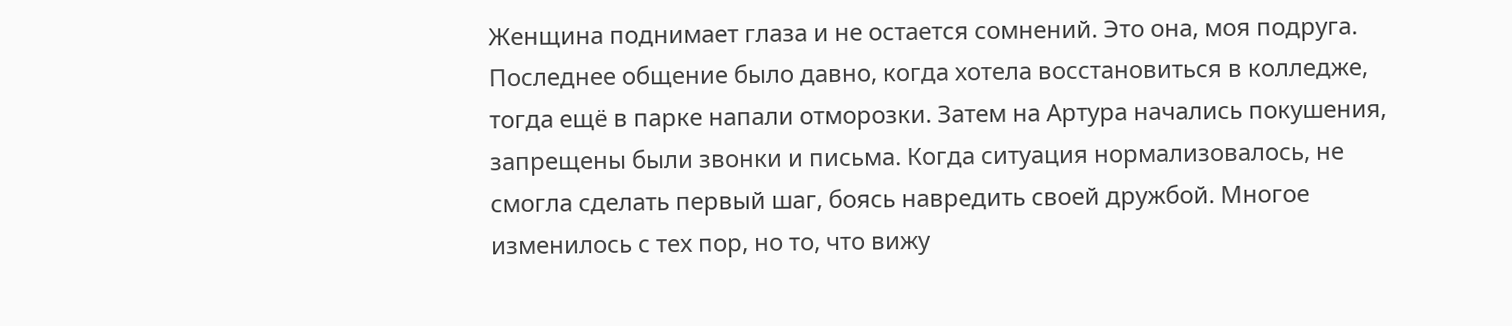Женщина поднимает глаза и не остается сомнений. Это она, моя подруга. Последнее общение было давно, когда хотела восстановиться в колледже, тогда ещё в парке напали отморозки. Затем на Артура начались покушения, запрещены были звонки и письма. Когда ситуация нормализовалось, не смогла сделать первый шаг, боясь навредить своей дружбой. Многое изменилось с тех пор, но то, что вижу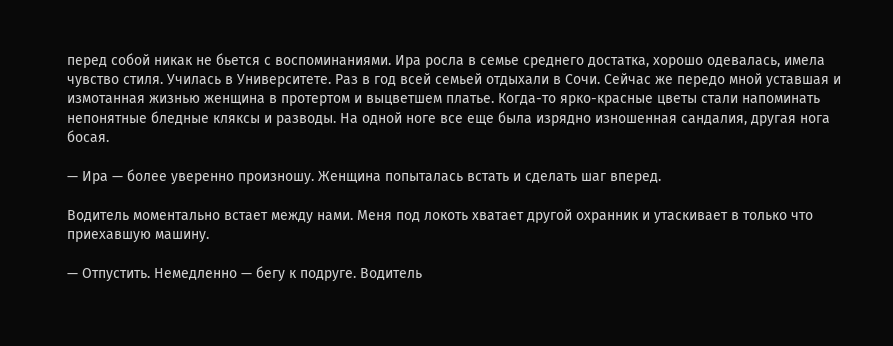перед собой никак не бьется с воспоминаниями. Ира росла в семье среднего достатка, хорошо одевалась, имела чувство стиля. Училась в Университете. Раз в год всей семьей отдыхали в Сочи. Сейчас же передо мной уставшая и измотанная жизнью женщина в протертом и выцветшем платье. Когда-то ярко-красные цветы стали напоминать непонятные бледные кляксы и разводы. На одной ноге все еще была изрядно изношенная сандалия, другая нога босая.

— Ира — более уверенно произношу. Женщина попыталась встать и сделать шаг вперед.

Водитель моментально встает между нами. Меня под локоть хватает другой охранник и утаскивает в только что приехавшую машину.

— Отпустить. Немедленно — бегу к подруге. Водитель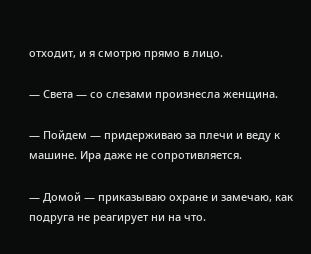отходит, и я смотрю прямо в лицо.

— Света — со слезами произнесла женщина.

— Пойдем — придерживаю за плечи и веду к машине. Ира даже не сопротивляется.

— Домой — приказываю охране и замечаю, как подруга не реагирует ни на что.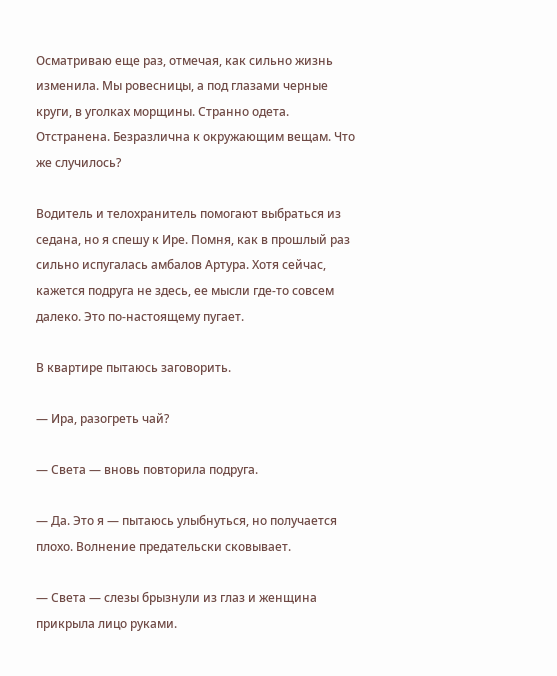Осматриваю еще раз, отмечая, как сильно жизнь изменила. Мы ровесницы, а под глазами черные круги, в уголках морщины. Странно одета. Отстранена. Безразлична к окружающим вещам. Что же случилось?

Водитель и телохранитель помогают выбраться из седана, но я спешу к Ире. Помня, как в прошлый раз сильно испугалась амбалов Артура. Хотя сейчас, кажется подруга не здесь, ее мысли где-то совсем далеко. Это по-настоящему пугает.

В квартире пытаюсь заговорить.

— Ира, разогреть чай?

— Света — вновь повторила подруга.

— Да. Это я — пытаюсь улыбнуться, но получается плохо. Волнение предательски сковывает.

— Света — слезы брызнули из глаз и женщина прикрыла лицо руками.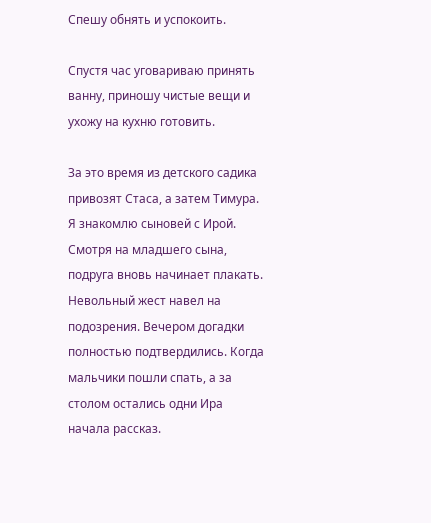Спешу обнять и успокоить.

Спустя час уговариваю принять ванну, приношу чистые вещи и ухожу на кухню готовить.

За это время из детского садика привозят Стаса, а затем Тимура. Я знакомлю сыновей с Ирой. Смотря на младшего сына, подруга вновь начинает плакать. Невольный жест навел на подозрения. Вечером догадки полностью подтвердились. Когда мальчики пошли спать, а за столом остались одни Ира начала рассказ.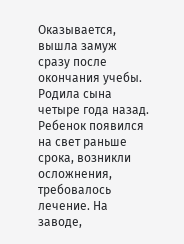Оказывается, вышла замуж сразу после окончания учебы. Родила сына четыре года назад. Ребенок появился на свет раньше срока, возникли осложнения, требовалось лечение. На заводе,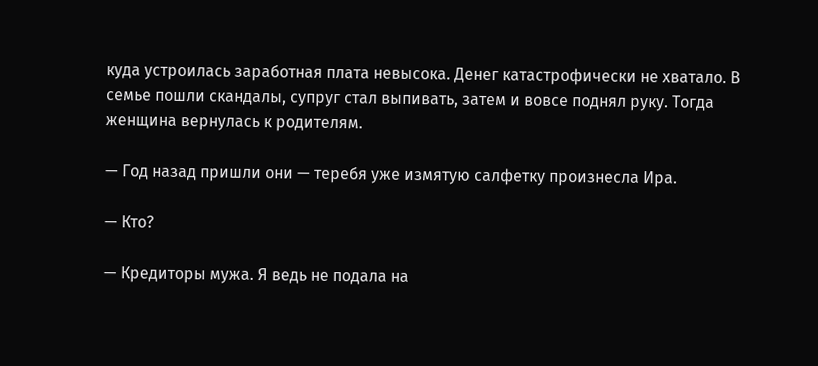куда устроилась заработная плата невысока. Денег катастрофически не хватало. В семье пошли скандалы, супруг стал выпивать, затем и вовсе поднял руку. Тогда женщина вернулась к родителям.

— Год назад пришли они — теребя уже измятую салфетку произнесла Ира.

— Кто?

— Кредиторы мужа. Я ведь не подала на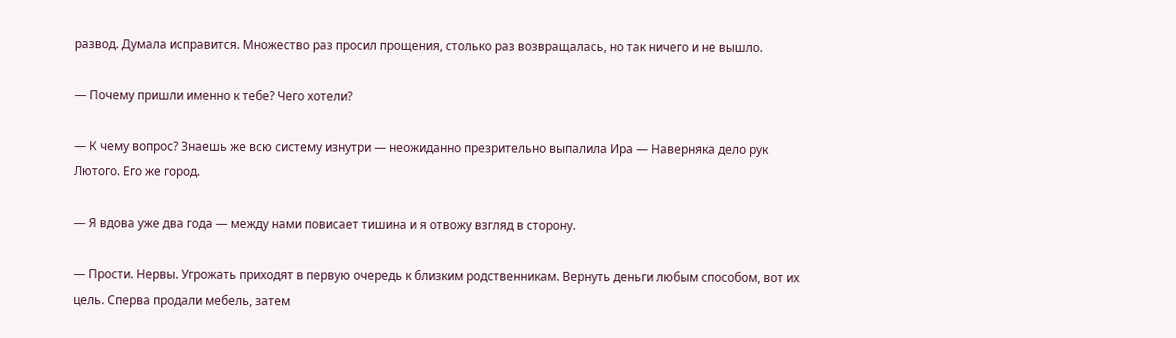развод. Думала исправится. Множество раз просил прощения, столько раз возвращалась, но так ничего и не вышло.

— Почему пришли именно к тебе? Чего хотели?

— К чему вопрос? Знаешь же всю систему изнутри — неожиданно презрительно выпалила Ира — Наверняка дело рук Лютого. Его же город.

— Я вдова уже два года — между нами повисает тишина и я отвожу взгляд в сторону.

— Прости. Нервы. Угрожать приходят в первую очередь к близким родственникам. Вернуть деньги любым способом, вот их цель. Сперва продали мебель, затем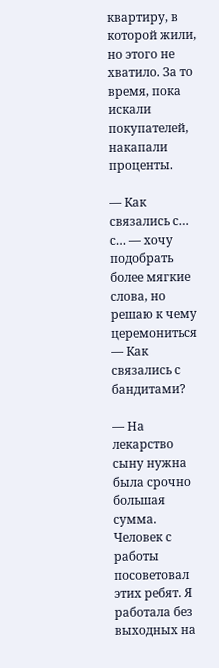квартиру, в которой жили, но этого не хватило. За то время, пока искали покупателей, накапали проценты.

— Как связались с… с… — хочу подобрать более мягкие слова, но решаю к чему церемониться — Как связались с бандитами?

— На лекарство сыну нужна была срочно большая сумма. Человек с работы посоветовал этих ребят. Я работала без выходных на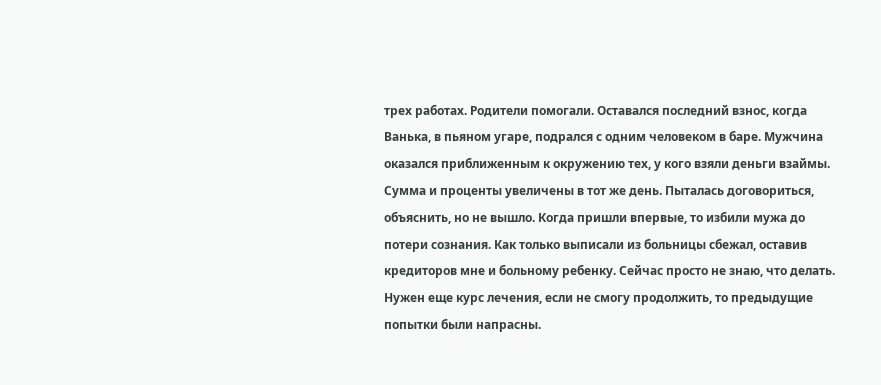трех работах. Родители помогали. Оставался последний взнос, когда Ванька, в пьяном угаре, подрался с одним человеком в баре. Мужчина оказался приближенным к окружению тех, у кого взяли деньги взаймы. Сумма и проценты увеличены в тот же день. Пыталась договориться, объяснить, но не вышло. Когда пришли впервые, то избили мужа до потери сознания. Как только выписали из больницы сбежал, оставив кредиторов мне и больному ребенку. Сейчас просто не знаю, что делать. Нужен еще курс лечения, если не смогу продолжить, то предыдущие попытки были напрасны.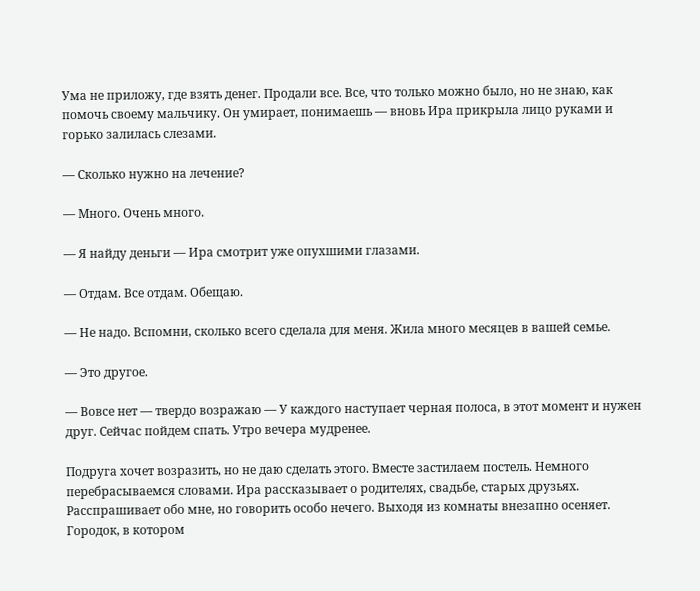Ума не приложу, где взять денег. Продали все. Все, что только можно было, но не знаю, как помочь своему мальчику. Он умирает, понимаешь — вновь Ира прикрыла лицо руками и горько залилась слезами.

— Сколько нужно на лечение?

— Много. Очень много.

— Я найду деньги — Ира смотрит уже опухшими глазами.

— Отдам. Все отдам. Обещаю.

— Не надо. Вспомни, сколько всего сделала для меня. Жила много месяцев в вашей семье.

— Это другое.

— Вовсе нет — твердо возражаю — У каждого наступает черная полоса, в этот момент и нужен друг. Сейчас пойдем спать. Утро вечера мудренее.

Подруга хочет возразить, но не даю сделать этого. Вместе застилаем постель. Немного перебрасываемся словами. Ира рассказывает о родителях, свадьбе, старых друзьях. Расспрашивает обо мне, но говорить особо нечего. Выходя из комнаты внезапно осеняет. Городок, в котором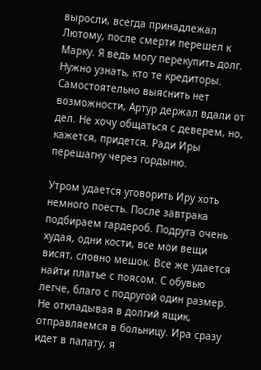выросли, всегда принадлежал Лютому, после смерти перешел к Марку. Я ведь могу перекупить долг. Нужно узнать, кто те кредиторы. Самостоятельно выяснить нет возможности, Артур держал вдали от дел. Не хочу общаться с деверем, но, кажется, придется. Ради Иры перешагну через гордыню.

Утром удается уговорить Иру хоть немного поесть. После завтрака подбираем гардероб. Подруга очень худая, одни кости, все мои вещи висят, словно мешок. Все же удается найти платье с поясом. С обувью легче, благо с подругой один размер. Не откладывая в долгий ящик, отправляемся в больницу. Ира сразу идет в палату, я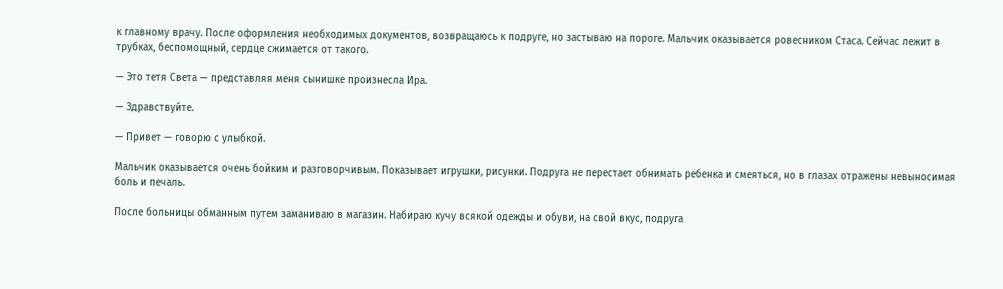к главному врачу. После оформления необходимых документов, возвращаюсь к подруге, но застываю на пороге. Мальчик оказывается ровесником Стаса. Сейчас лежит в трубках, беспомощный, сердце сжимается от такого.

— Это тетя Света — представляя меня сынишке произнесла Ира.

— Здравствуйте.

— Привет — говорю с улыбкой.

Мальчик оказывается очень бойким и разговорчивым. Показывает игрушки, рисунки. Подруга не перестает обнимать ребенка и смеяться, но в глазах отражены невыносимая боль и печаль.

После больницы обманным путем заманиваю в магазин. Набираю кучу всякой одежды и обуви, на свой вкус, подруга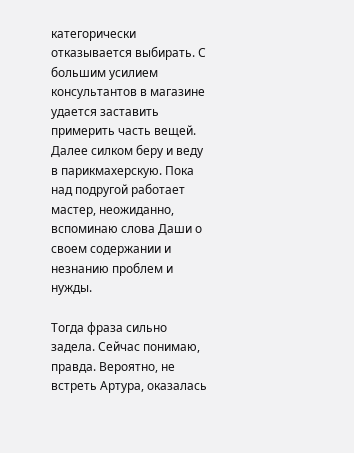категорически отказывается выбирать. С большим усилием консультантов в магазине удается заставить примерить часть вещей. Далее силком беру и веду в парикмахерскую. Пока над подругой работает мастер, неожиданно, вспоминаю слова Даши о своем содержании и незнанию проблем и нужды.

Тогда фраза сильно задела. Сейчас понимаю, правда. Вероятно, не встреть Артура, оказалась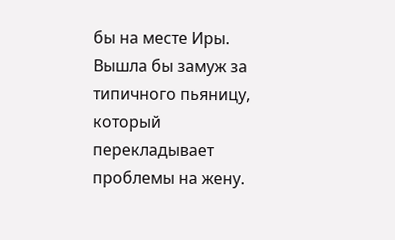бы на месте Иры. Вышла бы замуж за типичного пьяницу, который перекладывает проблемы на жену.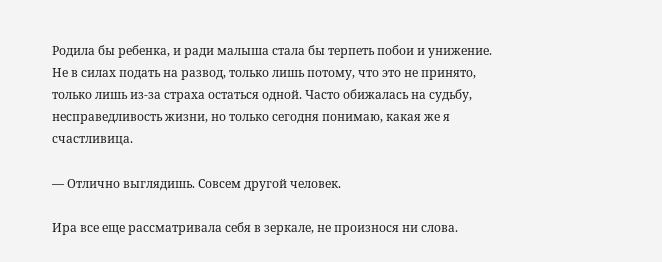Родила бы ребенка, и ради малыша стала бы терпеть побои и унижение. Не в силах подать на развод, только лишь потому, что это не принято, только лишь из-за страха остаться одной. Часто обижалась на судьбу, несправедливость жизни, но только сегодня понимаю, какая же я счастливица.

— Отлично выглядишь. Совсем другой человек.

Ира все еще рассматривала себя в зеркале, не произнося ни слова.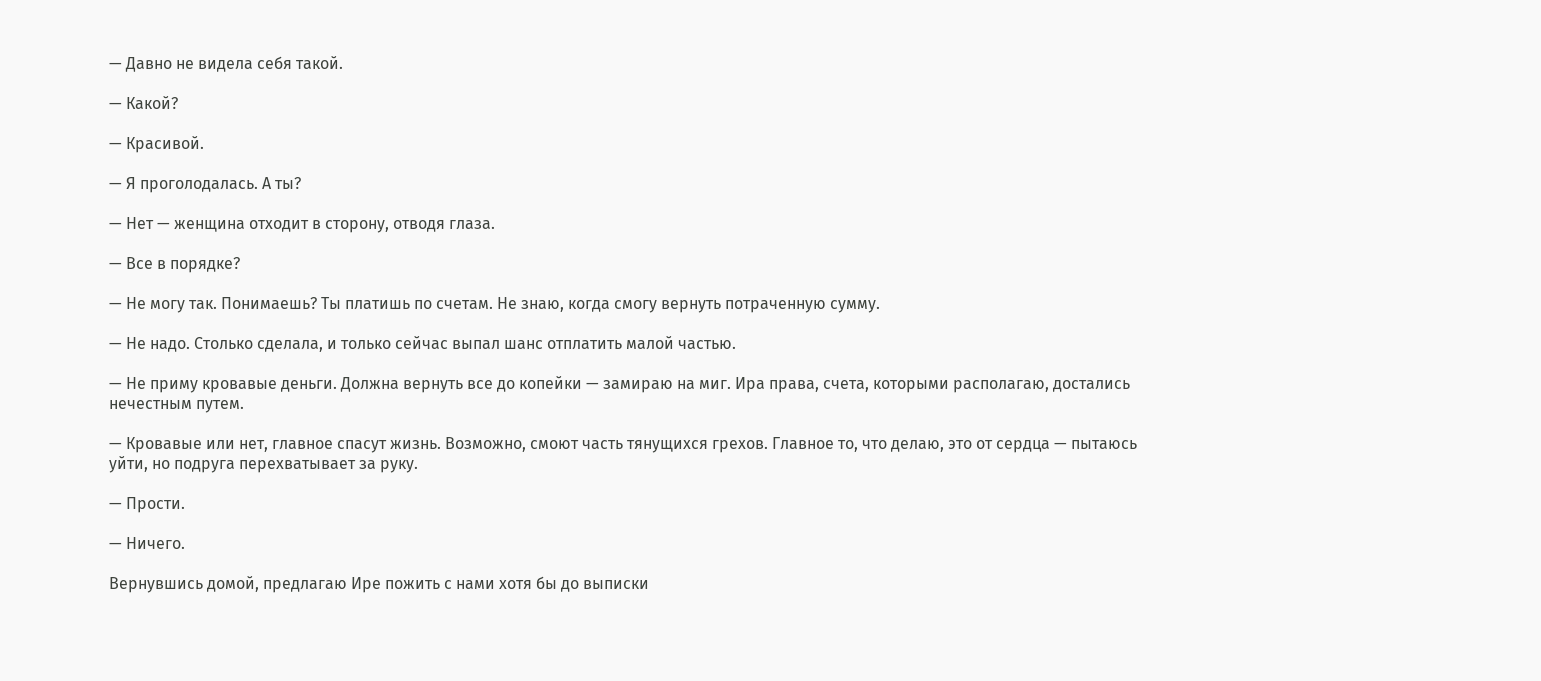— Давно не видела себя такой.

— Какой?

— Красивой.

— Я проголодалась. А ты?

— Нет — женщина отходит в сторону, отводя глаза.

— Все в порядке?

— Не могу так. Понимаешь? Ты платишь по счетам. Не знаю, когда смогу вернуть потраченную сумму.

— Не надо. Столько сделала, и только сейчас выпал шанс отплатить малой частью.

— Не приму кровавые деньги. Должна вернуть все до копейки — замираю на миг. Ира права, счета, которыми располагаю, достались нечестным путем.

— Кровавые или нет, главное спасут жизнь. Возможно, смоют часть тянущихся грехов. Главное то, что делаю, это от сердца — пытаюсь уйти, но подруга перехватывает за руку.

— Прости.

— Ничего.

Вернувшись домой, предлагаю Ире пожить с нами хотя бы до выписки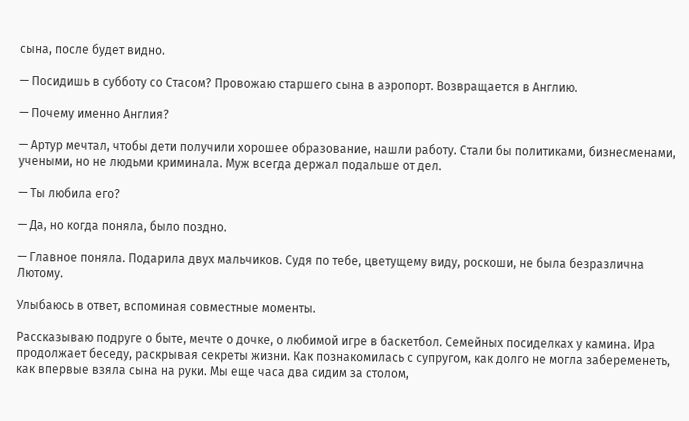сына, после будет видно.

— Посидишь в субботу со Стасом? Провожаю старшего сына в аэропорт. Возвращается в Англию.

— Почему именно Англия?

— Артур мечтал, чтобы дети получили хорошее образование, нашли работу. Стали бы политиками, бизнесменами, учеными, но не людьми криминала. Муж всегда держал подальше от дел.

— Ты любила его?

— Да, но когда поняла, было поздно.

— Главное поняла. Подарила двух мальчиков. Судя по тебе, цветущему виду, роскоши, не была безразлична Лютому.

Улыбаюсь в ответ, вспоминая совместные моменты.

Рассказываю подруге о быте, мечте о дочке, о любимой игре в баскетбол. Семейных посиделках у камина. Ира продолжает беседу, раскрывая секреты жизни. Как познакомилась с супругом, как долго не могла забеременеть, как впервые взяла сына на руки. Мы еще часа два сидим за столом,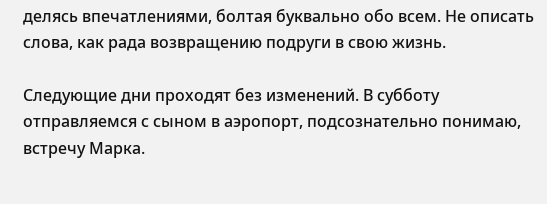делясь впечатлениями, болтая буквально обо всем. Не описать слова, как рада возвращению подруги в свою жизнь.

Следующие дни проходят без изменений. В субботу отправляемся с сыном в аэропорт, подсознательно понимаю, встречу Марка.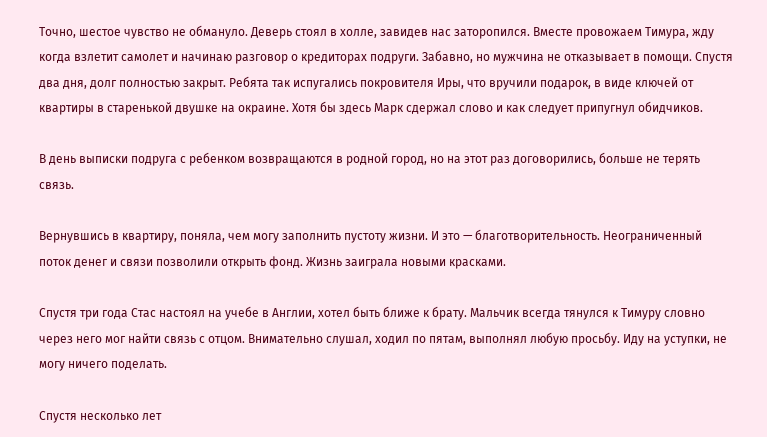Точно, шестое чувство не обмануло. Деверь стоял в холле, завидев нас заторопился. Вместе провожаем Тимура, жду когда взлетит самолет и начинаю разговор о кредиторах подруги. Забавно, но мужчина не отказывает в помощи. Спустя два дня, долг полностью закрыт. Ребята так испугались покровителя Иры, что вручили подарок, в виде ключей от квартиры в старенькой двушке на окраине. Хотя бы здесь Марк сдержал слово и как следует припугнул обидчиков.

В день выписки подруга с ребенком возвращаются в родной город, но на этот раз договорились, больше не терять связь.

Вернувшись в квартиру, поняла, чем могу заполнить пустоту жизни. И это — благотворительность. Неограниченный поток денег и связи позволили открыть фонд. Жизнь заиграла новыми красками.

Спустя три года Стас настоял на учебе в Англии, хотел быть ближе к брату. Мальчик всегда тянулся к Тимуру словно через него мог найти связь с отцом. Внимательно слушал, ходил по пятам, выполнял любую просьбу. Иду на уступки, не могу ничего поделать.

Спустя несколько лет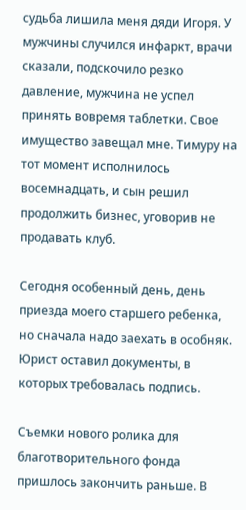судьба лишила меня дяди Игоря. У мужчины случился инфаркт, врачи сказали, подскочило резко давление, мужчина не успел принять вовремя таблетки. Свое имущество завещал мне. Тимуру на тот момент исполнилось восемнадцать, и сын решил продолжить бизнес, уговорив не продавать клуб.

Сегодня особенный день, день приезда моего старшего ребенка, но сначала надо заехать в особняк. Юрист оставил документы, в которых требовалась подпись.

Съемки нового ролика для благотворительного фонда пришлось закончить раньше. В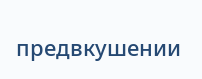предвкушении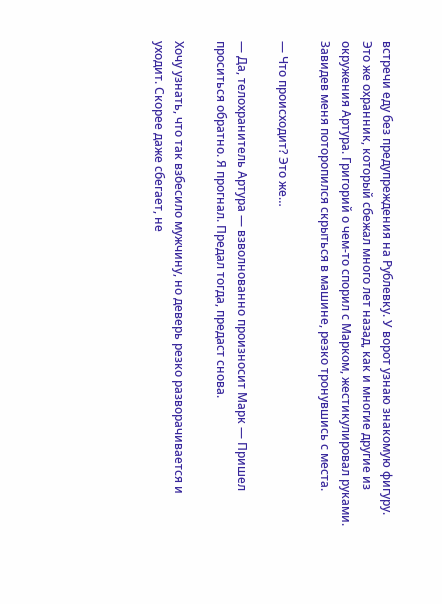встречи еду без предупреждения на Рублевку. У ворот узнаю знакомую фигуру. Это же охранник, который сбежал много лет назад, как и многие другие из окружения Артура. Григорий о чем-то спорил с Марком, жестикулировал руками. Завидев меня поторопился скрыться в машине, резко тронувшись с места.

— Что происходит? Это же…

— Да, телохранитель Артура — взволнованно произносит Марк — Пришел проситься обратно. Я прогнал. Предал тогда, предаст снова.

Хочу узнать, что так взбесило мужчину, но деверь резко разворачивается и уходит. Скорее даже сбегает, не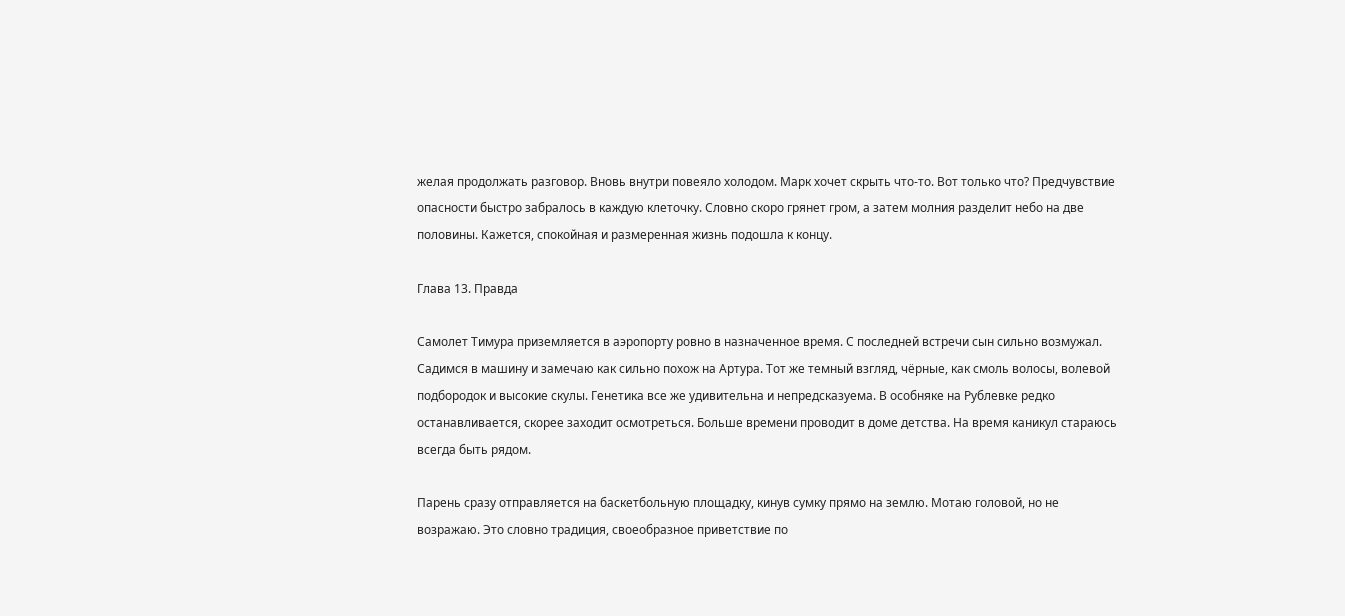желая продолжать разговор. Вновь внутри повеяло холодом. Марк хочет скрыть что-то. Вот только что? Предчувствие опасности быстро забралось в каждую клеточку. Словно скоро грянет гром, а затем молния разделит небо на две половины. Кажется, спокойная и размеренная жизнь подошла к концу.

Глава 13. Правда

Самолет Тимура приземляется в аэропорту ровно в назначенное время. С последней встречи сын сильно возмужал. Садимся в машину и замечаю как сильно похож на Артура. Тот же темный взгляд, чёрные, как смоль волосы, волевой подбородок и высокие скулы. Генетика все же удивительна и непредсказуема. В особняке на Рублевке редко останавливается, скорее заходит осмотреться. Больше времени проводит в доме детства. На время каникул стараюсь всегда быть рядом.

Парень сразу отправляется на баскетбольную площадку, кинув сумку прямо на землю. Мотаю головой, но не возражаю. Это словно традиция, своеобразное приветствие по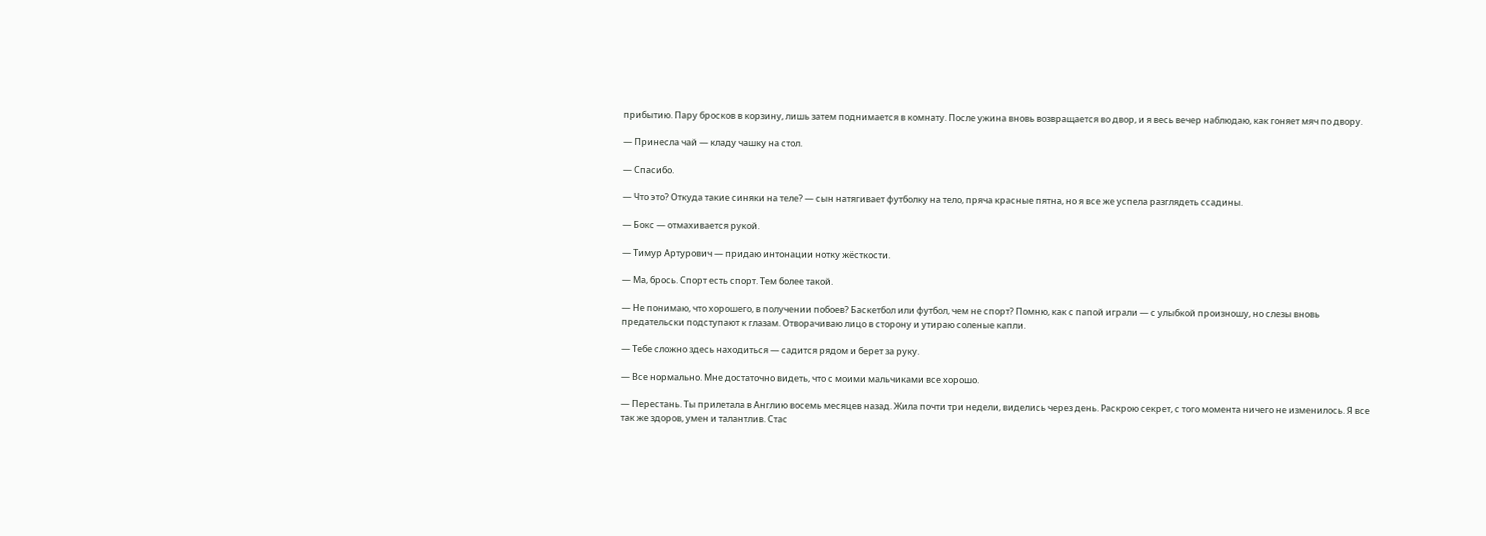прибытию. Пару бросков в корзину, лишь затем поднимается в комнату. После ужина вновь возвращается во двор, и я весь вечер наблюдаю, как гоняет мяч по двору.

— Принесла чай — кладу чашку на стол.

— Спасибо.

— Что это? Откуда такие синяки на теле? — сын натягивает футболку на тело, пряча красные пятна, но я все же успела разглядеть ссадины.

— Бокс — отмахивается рукой.

— Тимур Артурович — придаю интонации нотку жёсткости.

— Ма, брось. Спорт есть спорт. Тем более такой.

— Не понимаю, что хорошего, в получении побоев? Баскетбол или футбол, чем не спорт? Помню, как с папой играли — с улыбкой произношу, но слезы вновь предательски подступают к глазам. Отворачиваю лицо в сторону и утираю соленые капли.

— Тебе сложно здесь находиться — садится рядом и берет за руку.

— Все нормально. Мне достаточно видеть, что с моими мальчиками все хорошо.

— Перестань. Ты прилетала в Англию восемь месяцев назад. Жила почти три недели, виделись через день. Раскрою секрет, с того момента ничего не изменилось. Я все так же здоров, умен и талантлив. Стас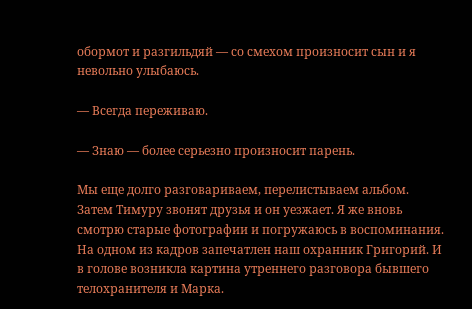обормот и разгильдяй — со смехом произносит сын и я невольно улыбаюсь.

— Всегда переживаю.

— Знаю — более серьезно произносит парень.

Мы еще долго разговариваем, перелистываем альбом. Затем Тимуру звонят друзья и он уезжает. Я же вновь смотрю старые фотографии и погружаюсь в воспоминания. На одном из кадров запечатлен наш охранник Григорий. И в голове возникла картина утреннего разговора бывшего телохранителя и Марка.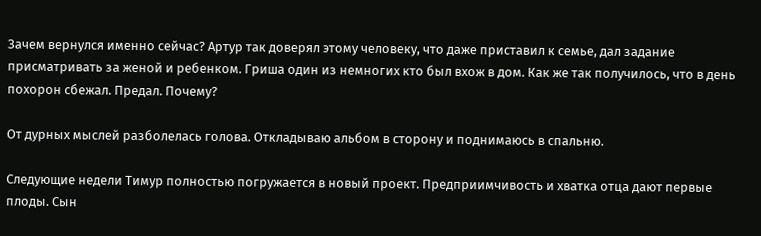Зачем вернулся именно сейчас? Артур так доверял этому человеку, что даже приставил к семье, дал задание присматривать за женой и ребенком. Гриша один из немногих кто был вхож в дом. Как же так получилось, что в день похорон сбежал. Предал. Почему?

От дурных мыслей разболелась голова. Откладываю альбом в сторону и поднимаюсь в спальню.

Следующие недели Тимур полностью погружается в новый проект. Предприимчивость и хватка отца дают первые плоды. Сын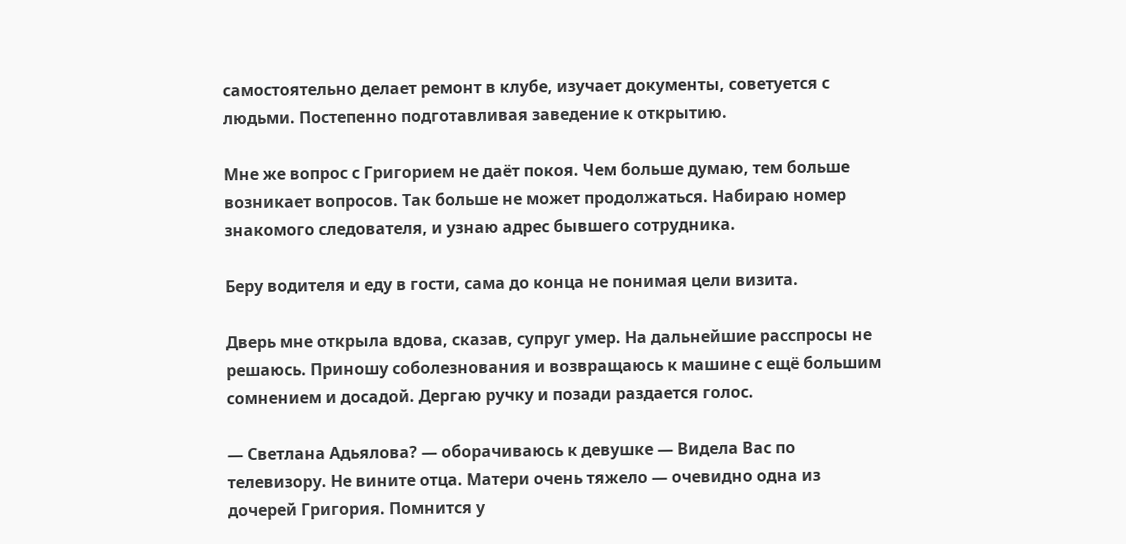самостоятельно делает ремонт в клубе, изучает документы, советуется с людьми. Постепенно подготавливая заведение к открытию.

Мне же вопрос с Григорием не даёт покоя. Чем больше думаю, тем больше возникает вопросов. Так больше не может продолжаться. Набираю номер знакомого следователя, и узнаю адрес бывшего сотрудника.

Беру водителя и еду в гости, сама до конца не понимая цели визита.

Дверь мне открыла вдова, сказав, супруг умер. На дальнейшие расспросы не решаюсь. Приношу соболезнования и возвращаюсь к машине с ещё большим сомнением и досадой. Дергаю ручку и позади раздается голос.

— Светлана Адьялова? — оборачиваюсь к девушке — Видела Вас по телевизору. Не вините отца. Матери очень тяжело — очевидно одна из дочерей Григория. Помнится у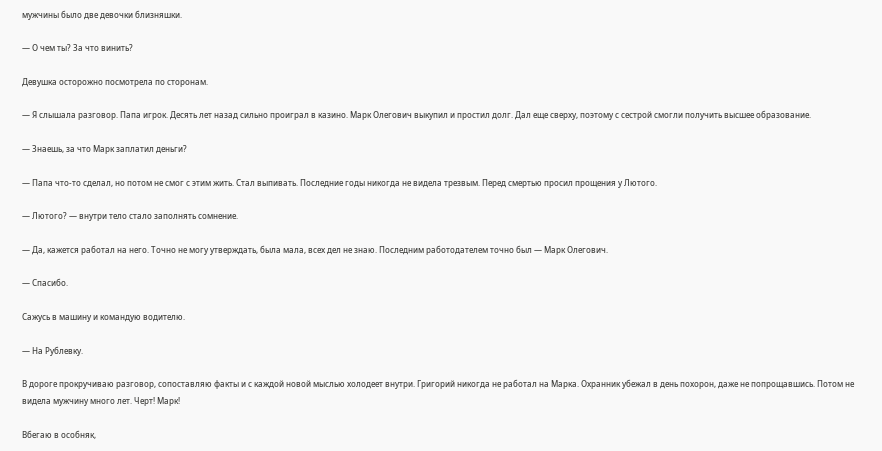мужчины было две девочки близняшки.

— О чем ты? За что винить?

Девушка осторожно посмотрела по сторонам.

— Я слышала разговор. Папа игрок. Десять лет назад сильно проиграл в казино. Марк Олегович выкупил и простил долг. Дал еще сверху, поэтому с сестрой смогли получить высшее образование.

— Знаешь, за что Марк заплатил деньги?

— Папа что-то сделал, но потом не смог с этим жить. Стал выпивать. Последние годы никогда не видела трезвым. Перед смертью просил прощения у Лютого.

— Лютого? — внутри тело стало заполнять сомнение.

— Да, кажется работал на него. Точно не могу утверждать, была мала, всех дел не знаю. Последним работодателем точно был — Марк Олегович.

— Спасибо.

Сажусь в машину и командую водителю.

— На Рублевку.

В дороге прокручиваю разговор, сопоставляю факты и с каждой новой мыслью холодеет внутри. Григорий никогда не работал на Марка. Охранник убежал в день похорон, даже не попрощавшись. Потом не видела мужчину много лет. Черт! Марк!

Вбегаю в особняк,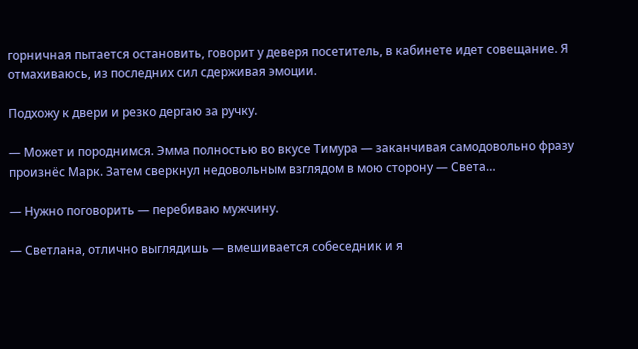горничная пытается остановить, говорит у деверя посетитель, в кабинете идет совещание. Я отмахиваюсь, из последних сил сдерживая эмоции.

Подхожу к двери и резко дергаю за ручку.

— Может и породнимся. Эмма полностью во вкусе Тимура — заканчивая самодовольно фразу произнёс Марк. Затем сверкнул недовольным взглядом в мою сторону — Света…

— Нужно поговорить — перебиваю мужчину.

— Светлана, отлично выглядишь — вмешивается собеседник и я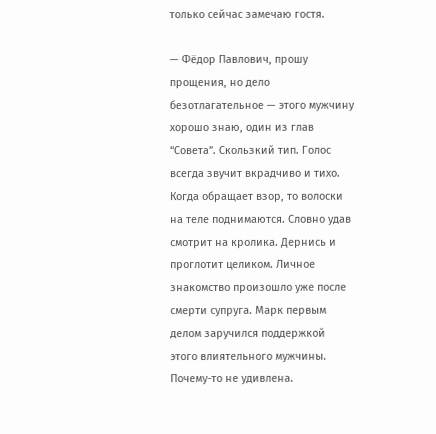только сейчас замечаю гостя.

— Фёдор Павлович, прошу прощения, но дело безотлагательное — этого мужчину хорошо знаю, один из глав “Совета”. Скользкий тип. Голос всегда звучит вкрадчиво и тихо. Когда обращает взор, то волоски на теле поднимаются. Словно удав смотрит на кролика. Дернись и проглотит целиком. Личное знакомство произошло уже после смерти супруга. Марк первым делом заручился поддержкой этого влиятельного мужчины. Почему-то не удивлена.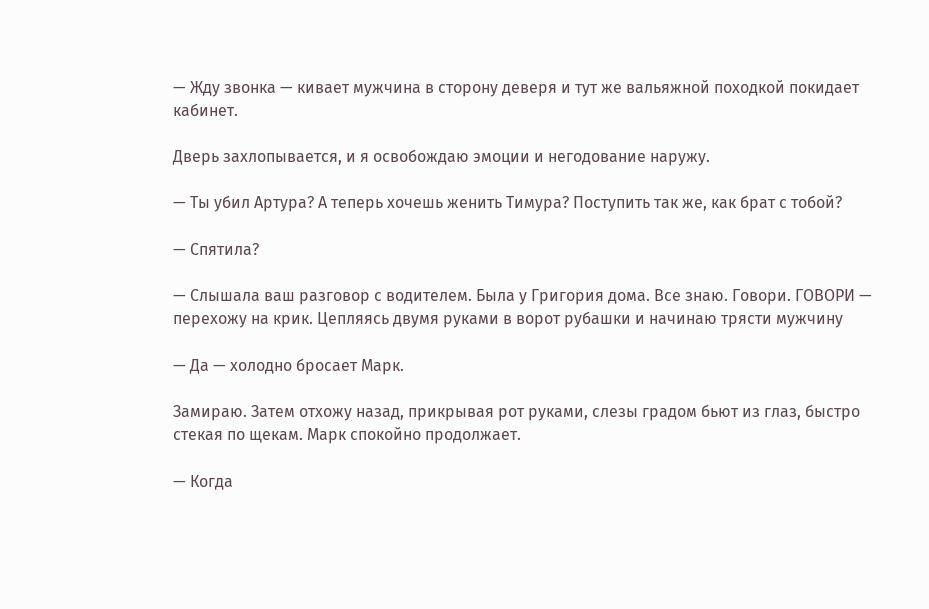— Жду звонка — кивает мужчина в сторону деверя и тут же вальяжной походкой покидает кабинет.

Дверь захлопывается, и я освобождаю эмоции и негодование наружу.

— Ты убил Артура? А теперь хочешь женить Тимура? Поступить так же, как брат с тобой?

— Спятила?

— Слышала ваш разговор с водителем. Была у Григория дома. Все знаю. Говори. ГОВОРИ — перехожу на крик. Цепляясь двумя руками в ворот рубашки и начинаю трясти мужчину

— Да — холодно бросает Марк.

Замираю. Затем отхожу назад, прикрывая рот руками, слезы градом бьют из глаз, быстро стекая по щекам. Марк спокойно продолжает.

— Когда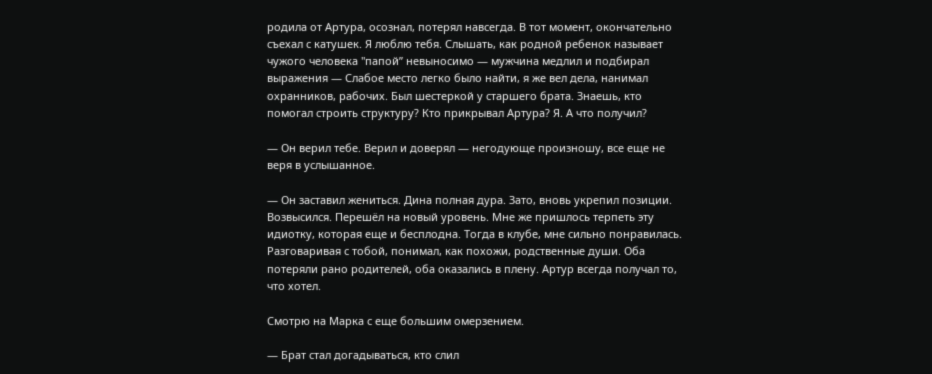родила от Артура, осознал, потерял навсегда. В тот момент, окончательно съехал с катушек. Я люблю тебя. Слышать, как родной ребенок называет чужого человека "папой” невыносимо — мужчина медлил и подбирал выражения — Слабое место легко было найти, я же вел дела, нанимал охранников, рабочих. Был шестеркой у старшего брата. Знаешь, кто помогал строить структуру? Кто прикрывал Артура? Я. А что получил?

— Он верил тебе. Верил и доверял — негодующе произношу, все еще не веря в услышанное.

— Он заставил жениться. Дина полная дура. Зато, вновь укрепил позиции. Возвысился. Перешёл на новый уровень. Мне же пришлось терпеть эту идиотку, которая еще и бесплодна. Тогда в клубе, мне сильно понравилась. Разговаривая с тобой, понимал, как похожи, родственные души. Оба потеряли рано родителей, оба оказались в плену. Артур всегда получал то, что хотел.

Смотрю на Марка с еще большим омерзением.

— Брат стал догадываться, кто слил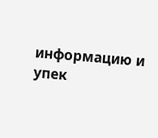информацию и упек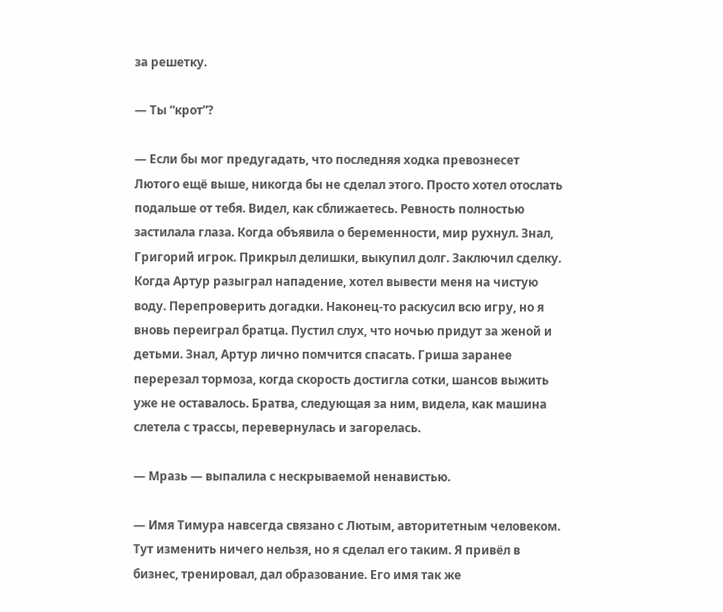за решетку.

— Ты “крот”?

— Если бы мог предугадать, что последняя ходка превознесет Лютого ещё выше, никогда бы не сделал этого. Просто хотел отослать подальше от тебя. Видел, как сближаетесь. Ревность полностью застилала глаза. Когда объявила о беременности, мир рухнул. Знал, Григорий игрок. Прикрыл делишки, выкупил долг. Заключил сделку. Когда Артур разыграл нападение, хотел вывести меня на чистую воду. Перепроверить догадки. Наконец-то раскусил всю игру, но я вновь переиграл братца. Пустил слух, что ночью придут за женой и детьми. Знал, Артур лично помчится спасать. Гриша заранее перерезал тормоза, когда скорость достигла сотки, шансов выжить уже не оставалось. Братва, следующая за ним, видела, как машина слетела с трассы, перевернулась и загорелась.

— Мразь — выпалила с нескрываемой ненавистью.

— Имя Тимура навсегда связано с Лютым, авторитетным человеком. Тут изменить ничего нельзя, но я сделал его таким. Я привёл в бизнес, тренировал, дал образование. Его имя так же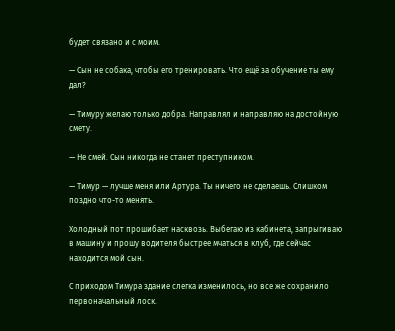будет связано и с моим.

— Сын не собака, чтобы его тренировать. Что ещё за обучение ты ему дал?

— Тимуру желаю только добра. Направлял и направляю на достойную смету.

— Не смей. Сын никогда не станет преступником.

— Тимур — лучше меня или Артура. Ты ничего не сделаешь. Слишком поздно что-то менять.

Холодный пот прошибает насквозь. Выбегаю из кабинета, запрыгиваю в машину и прошу водителя быстрее мчаться в клуб, где сейчас находится мой сын.

С приходом Тимура здание слегка изменилось, но все же сохранило первоначальный лоск.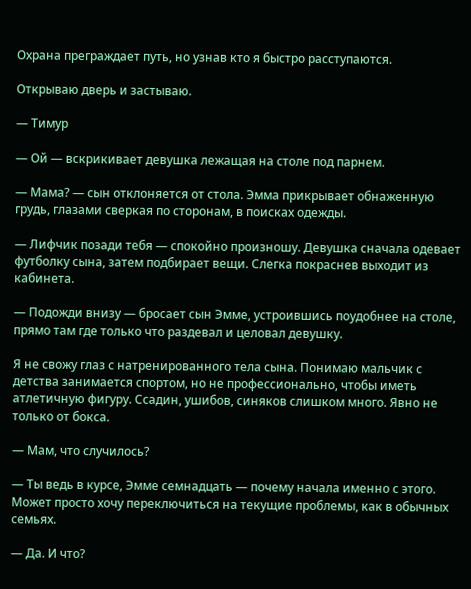Охрана преграждает путь, но узнав кто я быстро расступаются.

Открываю дверь и застываю.

— Тимур

— Ой — вскрикивает девушка лежащая на столе под парнем.

— Мама? — сын отклоняется от стола. Эмма прикрывает обнаженную грудь, глазами сверкая по сторонам, в поисках одежды.

— Лифчик позади тебя — спокойно произношу. Девушка сначала одевает футболку сына, затем подбирает вещи. Слегка покраснев выходит из кабинета.

— Подожди внизу — бросает сын Эмме, устроившись поудобнее на столе, прямо там где только что раздевал и целовал девушку.

Я не свожу глаз с натренированного тела сына. Понимаю мальчик с детства занимается спортом, но не профессионально, чтобы иметь атлетичную фигуру. Ссадин, ушибов, синяков слишком много. Явно не только от бокса.

— Мам, что случилось?

— Ты ведь в курсе, Эмме семнадцать — почему начала именно с этого. Может просто хочу переключиться на текущие проблемы, как в обычных семьях.

— Да. И что?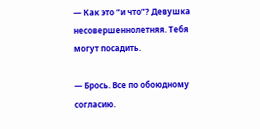— Как это “и что”? Девушка несовершеннолетняя. Тебя могут посадить.

— Брось. Все по обоюдному согласию.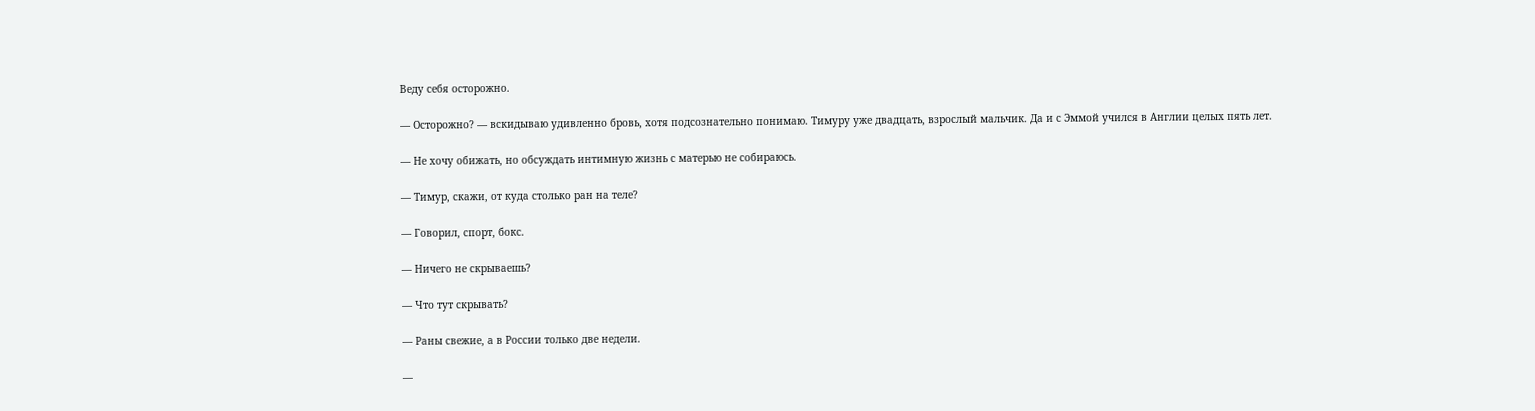Веду себя осторожно.

— Осторожно? — вскидываю удивленно бровь, хотя подсознательно понимаю. Тимуру уже двадцать, взрослый мальчик. Да и с Эммой учился в Англии целых пять лет.

— Не хочу обижать, но обсуждать интимную жизнь с матерью не собираюсь.

— Тимур, скажи, от куда столько ран на теле?

— Говорил, спорт, бокс.

— Ничего не скрываешь?

— Что тут скрывать?

— Раны свежие, а в России только две недели.

—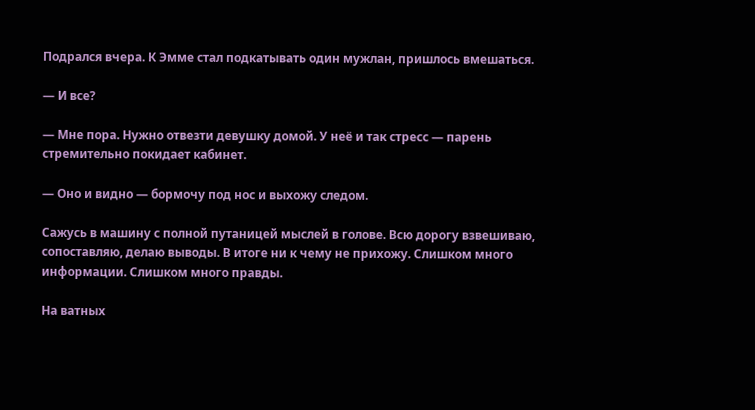Подрался вчера. К Эмме стал подкатывать один мужлан, пришлось вмешаться.

— И все?

— Мне пора. Нужно отвезти девушку домой. У неё и так стресс — парень стремительно покидает кабинет.

— Оно и видно — бормочу под нос и выхожу следом.

Сажусь в машину с полной путаницей мыслей в голове. Всю дорогу взвешиваю, сопоставляю, делаю выводы. В итоге ни к чему не прихожу. Слишком много информации. Слишком много правды.

На ватных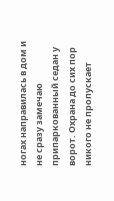ногах направилась в дом и не сразу замечаю припаркованный седан у ворот. Охрана до сих пор никого не пропускает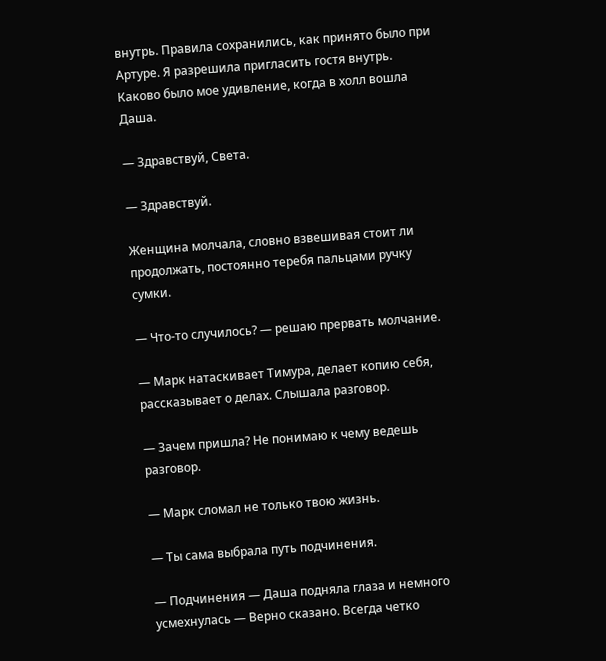внутрь. Правила сохранились, как принято было при Артуре. Я разрешила пригласить гостя внутрь. Каково было мое удивление, когда в холл вошла Даша.

— Здравствуй, Света.

— Здравствуй.

Женщина молчала, словно взвешивая стоит ли продолжать, постоянно теребя пальцами ручку сумки.

— Что-то случилось? — решаю прервать молчание.

— Марк натаскивает Тимура, делает копию себя, рассказывает о делах. Слышала разговор.

— Зачем пришла? Не понимаю к чему ведешь разговор.

— Марк сломал не только твою жизнь.

— Ты сама выбрала путь подчинения.

— Подчинения — Даша подняла глаза и немного усмехнулась — Верно сказано. Всегда четко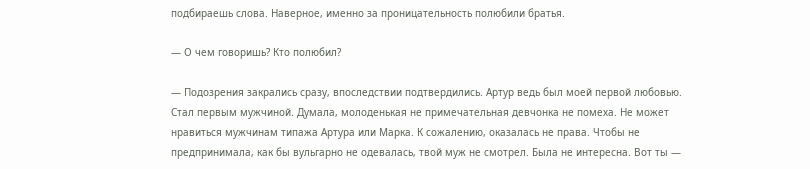подбираешь слова. Наверное, именно за проницательность полюбили братья.

— О чем говоришь? Кто полюбил?

— Подозрения закрались сразу, впоследствии подтвердились. Артур ведь был моей первой любовью. Стал первым мужчиной. Думала, молоденькая не примечательная девчонка не помеха. Не может нравиться мужчинам типажа Артура или Марка. К сожалению, оказалась не права. Чтобы не предпринимала, как бы вульгарно не одевалась, твой муж не смотрел. Была не интересна. Вот ты —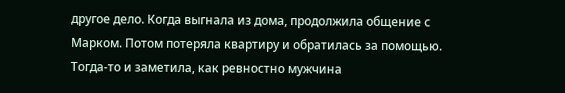другое дело. Когда выгнала из дома, продолжила общение с Марком. Потом потеряла квартиру и обратилась за помощью. Тогда-то и заметила, как ревностно мужчина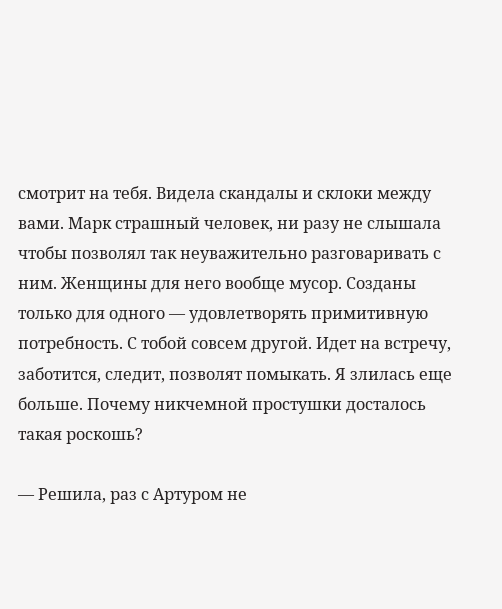смотрит на тебя. Видела скандалы и склоки между вами. Марк страшный человек, ни разу не слышала чтобы позволял так неуважительно разговаривать с ним. Женщины для него вообще мусор. Созданы только для одного — удовлетворять примитивную потребность. С тобой совсем другой. Идет на встречу, заботится, следит, позволят помыкать. Я злилась еще больше. Почему никчемной простушки досталось такая роскошь?

— Решила, раз с Артуром не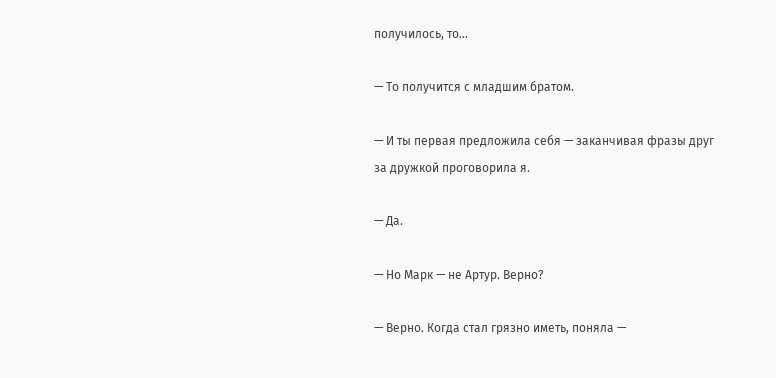получилось, то…

— То получится с младшим братом.

— И ты первая предложила себя — заканчивая фразы друг за дружкой проговорила я.

— Да.

— Но Марк — не Артур. Верно?

— Верно. Когда стал грязно иметь, поняла —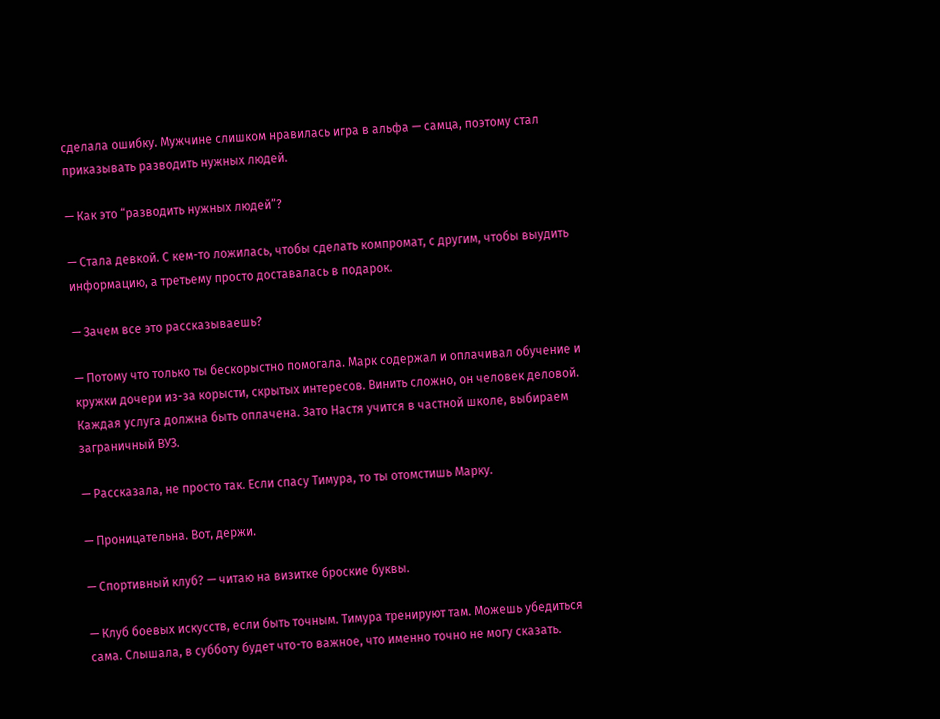сделала ошибку. Мужчине слишком нравилась игра в альфа — самца, поэтому стал приказывать разводить нужных людей.

— Как это “разводить нужных людей”?

— Стала девкой. С кем-то ложилась, чтобы сделать компромат, с другим, чтобы выудить информацию, а третьему просто доставалась в подарок.

— Зачем все это рассказываешь?

— Потому что только ты бескорыстно помогала. Марк содержал и оплачивал обучение и кружки дочери из-за корысти, скрытых интересов. Винить сложно, он человек деловой. Каждая услуга должна быть оплачена. Зато Настя учится в частной школе, выбираем заграничный ВУЗ.

— Рассказала, не просто так. Если спасу Тимура, то ты отомстишь Марку.

— Проницательна. Вот, держи.

— Спортивный клуб? — читаю на визитке броские буквы.

— Клуб боевых искусств, если быть точным. Тимура тренируют там. Можешь убедиться сама. Слышала, в субботу будет что-то важное, что именно точно не могу сказать.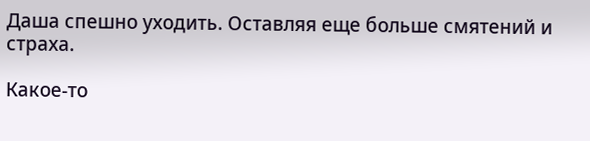Даша спешно уходить. Оставляя еще больше смятений и страха.

Какое-то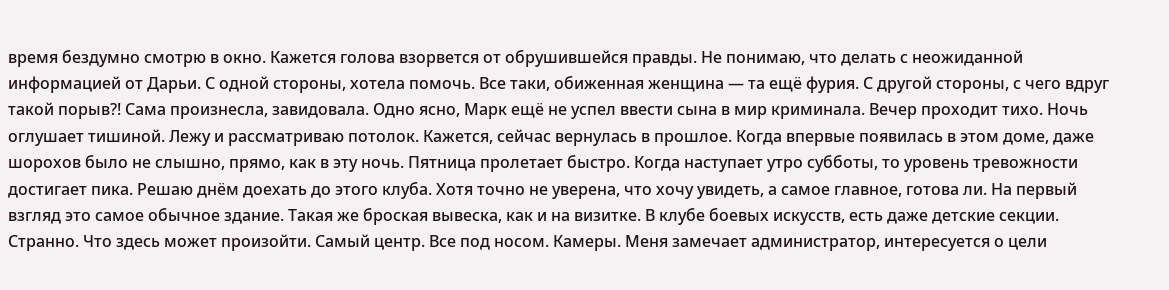время бездумно смотрю в окно. Кажется голова взорвется от обрушившейся правды. Не понимаю, что делать с неожиданной информацией от Дарьи. С одной стороны, хотела помочь. Все таки, обиженная женщина — та ещё фурия. С другой стороны, с чего вдруг такой порыв?! Сама произнесла, завидовала. Одно ясно, Марк ещё не успел ввести сына в мир криминала. Вечер проходит тихо. Ночь оглушает тишиной. Лежу и рассматриваю потолок. Кажется, сейчас вернулась в прошлое. Когда впервые появилась в этом доме, даже шорохов было не слышно, прямо, как в эту ночь. Пятница пролетает быстро. Когда наступает утро субботы, то уровень тревожности достигает пика. Решаю днём доехать до этого клуба. Хотя точно не уверена, что хочу увидеть, а самое главное, готова ли. На первый взгляд это самое обычное здание. Такая же броская вывеска, как и на визитке. В клубе боевых искусств, есть даже детские секции. Странно. Что здесь может произойти. Самый центр. Все под носом. Камеры. Меня замечает администратор, интересуется о цели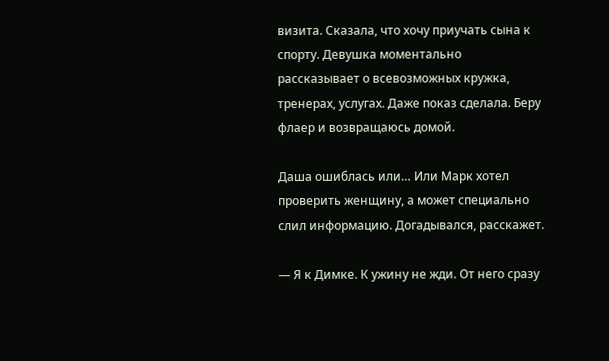визита. Сказала, что хочу приучать сына к спорту. Девушка моментально рассказывает о всевозможных кружка, тренерах, услугах. Даже показ сделала. Беру флаер и возвращаюсь домой.

Даша ошиблась или… Или Марк хотел проверить женщину, а может специально слил информацию. Догадывался, расскажет.

— Я к Димке. К ужину не жди. От него сразу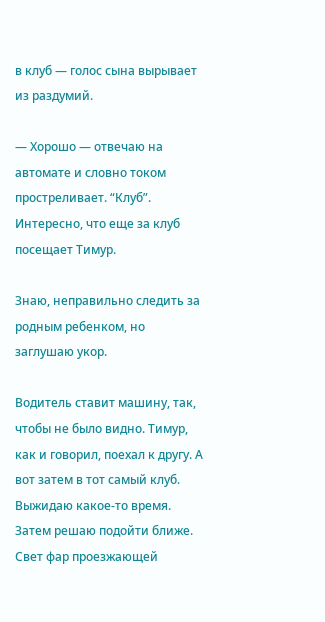в клуб — голос сына вырывает из раздумий.

— Хорошо — отвечаю на автомате и словно током простреливает. “Клуб”. Интересно, что еще за клуб посещает Тимур.

Знаю, неправильно следить за родным ребенком, но заглушаю укор.

Водитель ставит машину, так, чтобы не было видно. Тимур, как и говорил, поехал к другу. А вот затем в тот самый клуб. Выжидаю какое-то время. Затем решаю подойти ближе. Свет фар проезжающей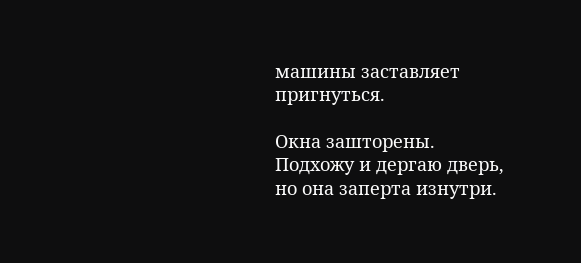машины заставляет пригнуться.

Окна зашторены. Подхожу и дергаю дверь, но она заперта изнутри.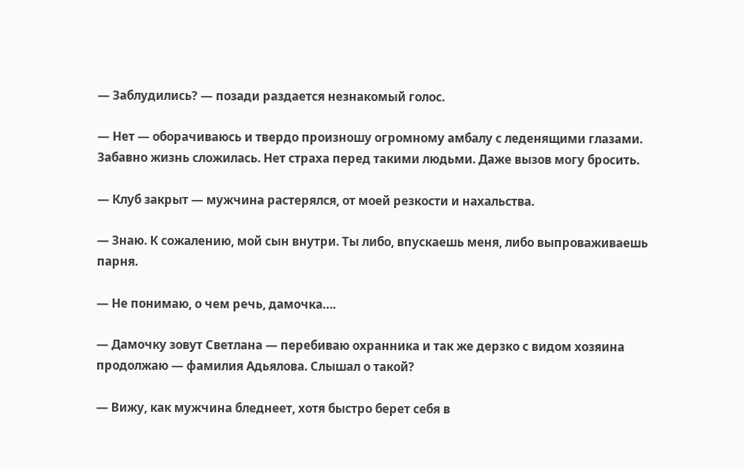— Заблудились? — позади раздается незнакомый голос.

— Нет — оборачиваюсь и твердо произношу огромному амбалу с леденящими глазами. Забавно жизнь сложилась. Нет страха перед такими людьми. Даже вызов могу бросить.

— Клуб закрыт — мужчина растерялся, от моей резкости и нахальства.

— Знаю. К сожалению, мой сын внутри. Ты либо, впускаешь меня, либо выпроваживаешь парня.

— Не понимаю, о чем речь, дамочка….

— Дамочку зовут Светлана — перебиваю охранника и так же дерзко с видом хозяина продолжаю — фамилия Адьялова. Слышал о такой?

— Вижу, как мужчина бледнеет, хотя быстро берет себя в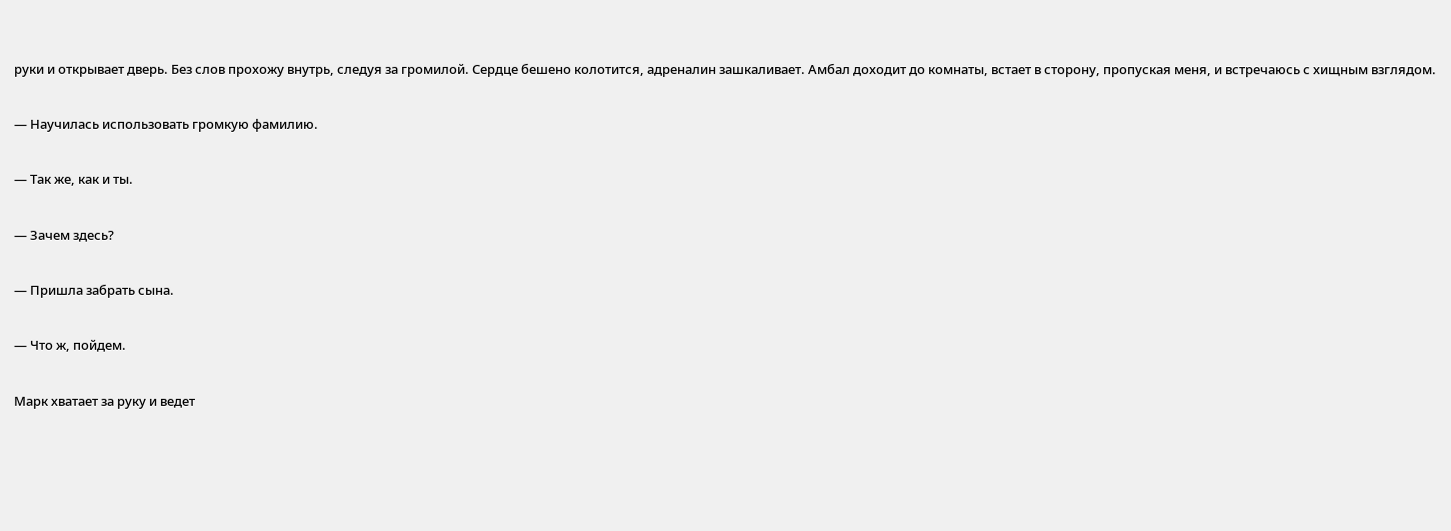руки и открывает дверь. Без слов прохожу внутрь, следуя за громилой. Сердце бешено колотится, адреналин зашкаливает. Амбал доходит до комнаты, встает в сторону, пропуская меня, и встречаюсь с хищным взглядом.

— Научилась использовать громкую фамилию.

— Так же, как и ты.

— Зачем здесь?

— Пришла забрать сына.

— Что ж, пойдем.

Марк хватает за руку и ведет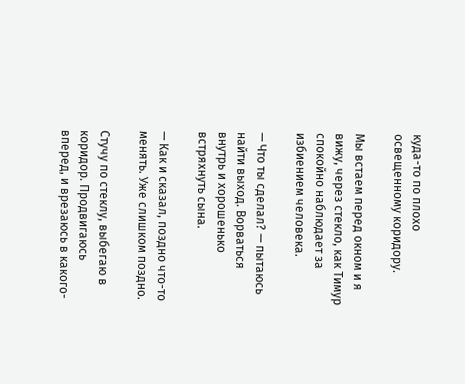куда-то по плохо освещенному коридору.

Мы встаем перед окном и я вижу, через стекло, как Тимур спокойно наблюдает за избиением человека.

— Что ты сделал? — пытаюсь найти выход. Ворваться внутрь и хорошенько встряхнуть сына.

— Как и сказал, поздно что-то менять. Уже слишком поздно.

Стучу по стеклу, выбегаю в коридор. Продвигаюсь вперед, и врезаюсь в какого-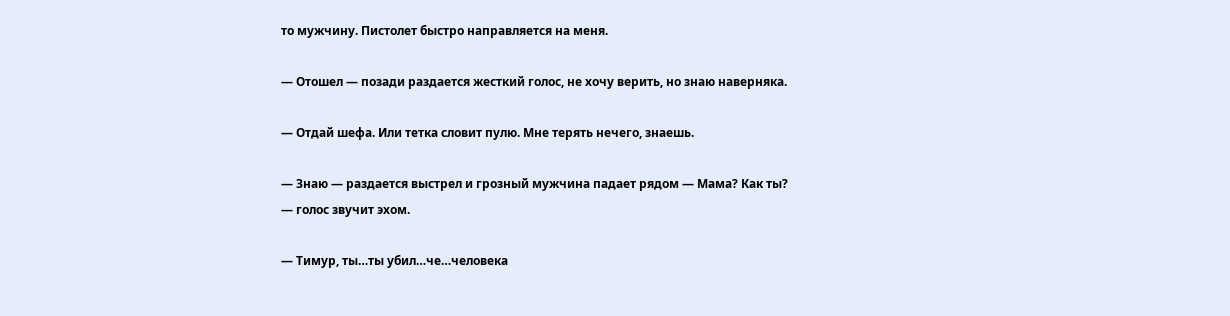то мужчину. Пистолет быстро направляется на меня.

— Отошел — позади раздается жесткий голос, не хочу верить, но знаю наверняка.

— Отдай шефа. Или тетка словит пулю. Мне терять нечего, знаешь.

— Знаю — раздается выстрел и грозный мужчина падает рядом — Мама? Как ты? — голос звучит эхом.

— Тимур, ты…ты убил…че…человека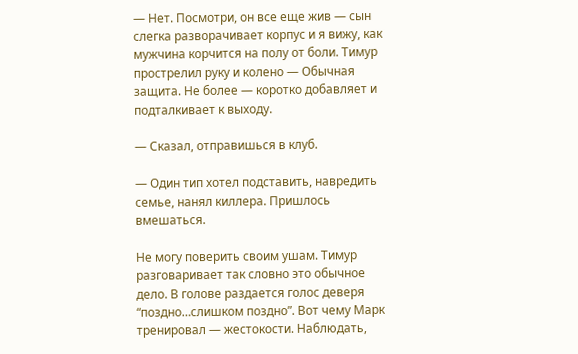— Нет. Посмотри, он все еще жив — сын слегка разворачивает корпус и я вижу, как мужчина корчится на полу от боли. Тимур прострелил руку и колено — Обычная защита. Не более — коротко добавляет и подталкивает к выходу.

— Сказал, отправишься в клуб.

— Один тип хотел подставить, навредить семье, нанял киллера. Пришлось вмешаться.

Не могу поверить своим ушам. Тимур разговаривает так словно это обычное дело. В голове раздается голос деверя “поздно…слишком поздно”. Вот чему Марк тренировал — жестокости. Наблюдать,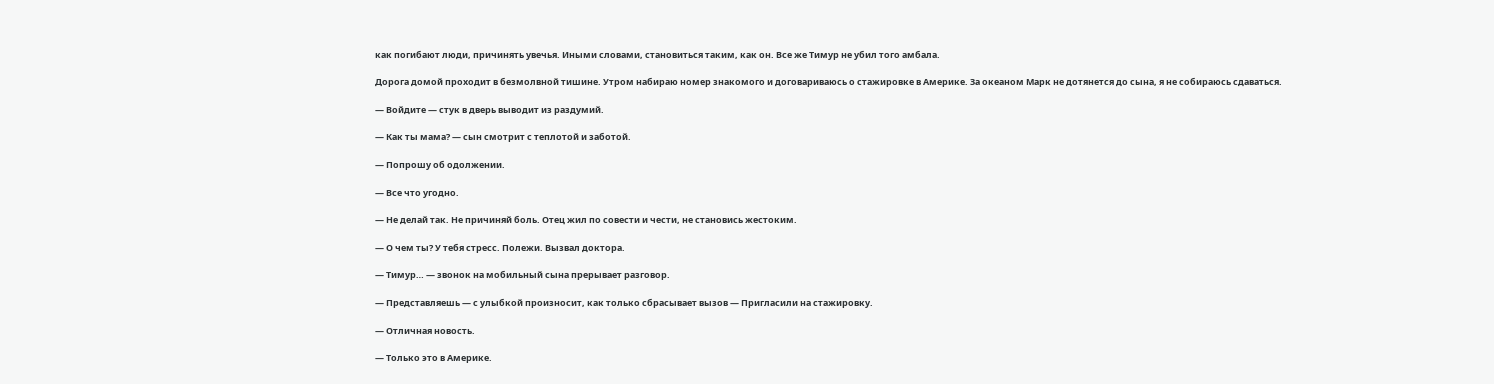как погибают люди, причинять увечья. Иными словами, становиться таким, как он. Все же Тимур не убил того амбала.

Дорога домой проходит в безмолвной тишине. Утром набираю номер знакомого и договариваюсь о стажировке в Америке. За океаном Марк не дотянется до сына, я не собираюсь сдаваться.

— Войдите — стук в дверь выводит из раздумий.

— Как ты мама? — сын смотрит с теплотой и заботой.

— Попрошу об одолжении.

— Все что угодно.

— Не делай так. Не причиняй боль. Отец жил по совести и чести, не становись жестоким.

— О чем ты? У тебя стресс. Полежи. Вызвал доктора.

— Тимур… — звонок на мобильный сына прерывает разговор.

— Представляешь — с улыбкой произносит, как только сбрасывает вызов — Пригласили на стажировку.

— Отличная новость.

— Только это в Америке.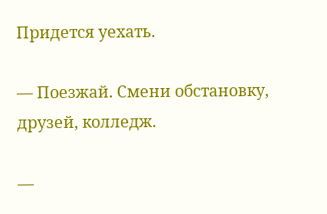Придется уехать.

— Поезжай. Смени обстановку, друзей, колледж.

—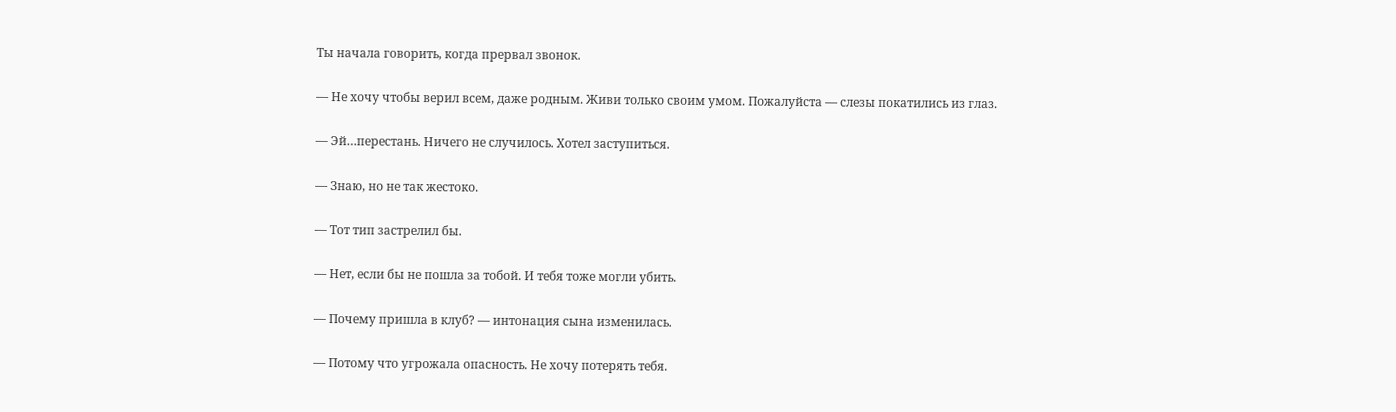Ты начала говорить, когда прервал звонок.

— Не хочу чтобы верил всем, даже родным. Живи только своим умом. Пожалуйста — слезы покатились из глаз.

— Эй…перестань. Ничего не случилось. Хотел заступиться.

— Знаю, но не так жестоко.

— Тот тип застрелил бы.

— Нет, если бы не пошла за тобой. И тебя тоже могли убить.

— Почему пришла в клуб? — интонация сына изменилась.

— Потому что угрожала опасность. Не хочу потерять тебя.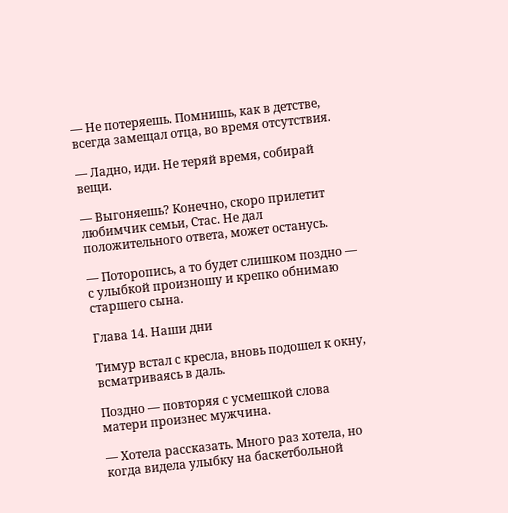— Не потеряешь. Помнишь, как в детстве, всегда замещал отца, во время отсутствия.

— Ладно, иди. Не теряй время, собирай вещи.

— Выгоняешь? Конечно, скоро прилетит любимчик семьи, Стас. Не дал положительного ответа, может останусь.

— Поторопись, а то будет слишком поздно — с улыбкой произношу и крепко обнимаю старшего сына.

Глава 14. Наши дни

Тимур встал с кресла, вновь подошел к окну, всматриваясь в даль.

Поздно — повторяя с усмешкой слова матери произнес мужчина.

— Хотела рассказать. Много раз хотела, но когда видела улыбку на баскетбольной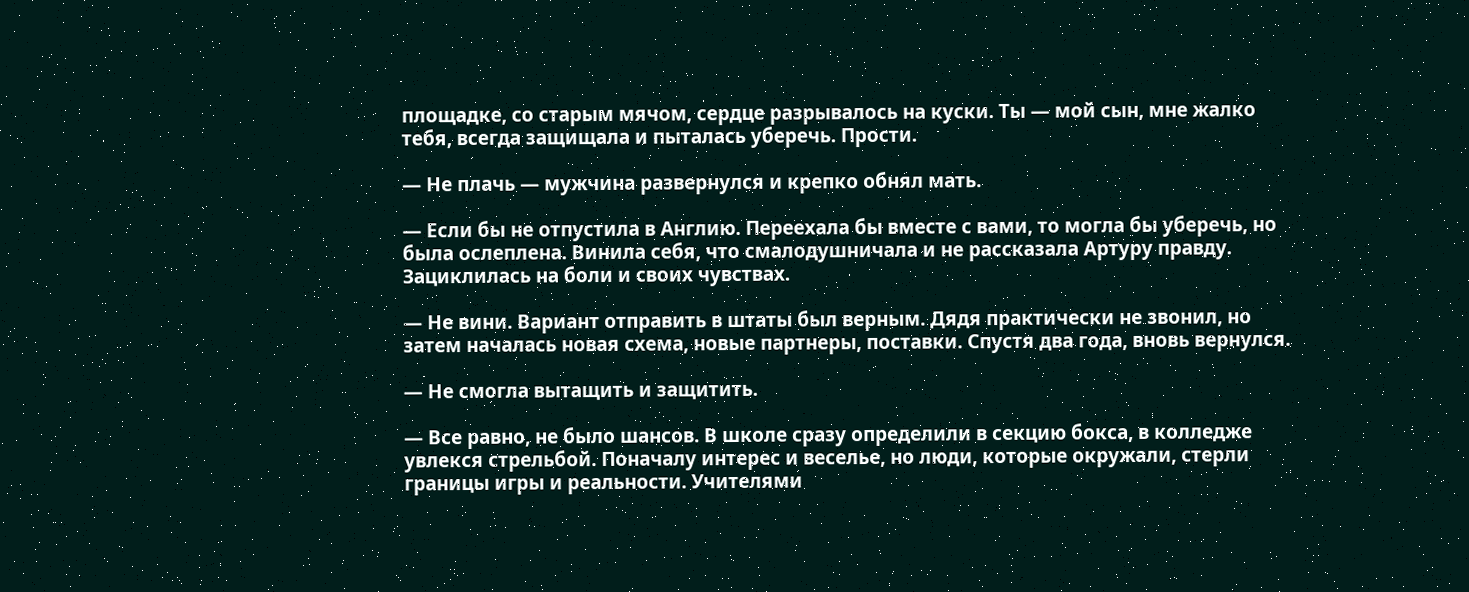площадке, со старым мячом, сердце разрывалось на куски. Ты — мой сын, мне жалко тебя, всегда защищала и пыталась уберечь. Прости.

— Не плачь — мужчина развернулся и крепко обнял мать.

— Если бы не отпустила в Англию. Переехала бы вместе с вами, то могла бы уберечь, но была ослеплена. Винила себя, что смалодушничала и не рассказала Артуру правду. Зациклилась на боли и своих чувствах.

— Не вини. Вариант отправить в штаты был верным. Дядя практически не звонил, но затем началась новая схема, новые партнеры, поставки. Спустя два года, вновь вернулся.

— Не смогла вытащить и защитить.

— Все равно, не было шансов. В школе сразу определили в секцию бокса, в колледже увлекся стрельбой. Поначалу интерес и веселье, но люди, которые окружали, стерли границы игры и реальности. Учителями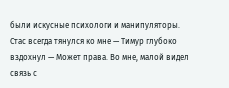были искусные психологи и манипуляторы. Стас всегда тянулся ко мне — Тимур глубоко вздохнул — Может права. Во мне, малой видел связь с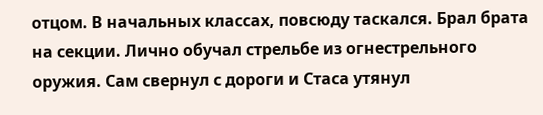отцом. В начальных классах, повсюду таскался. Брал брата на секции. Лично обучал стрельбе из огнестрельного оружия. Сам свернул с дороги и Стаса утянул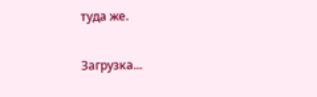туда же.

Загрузка...